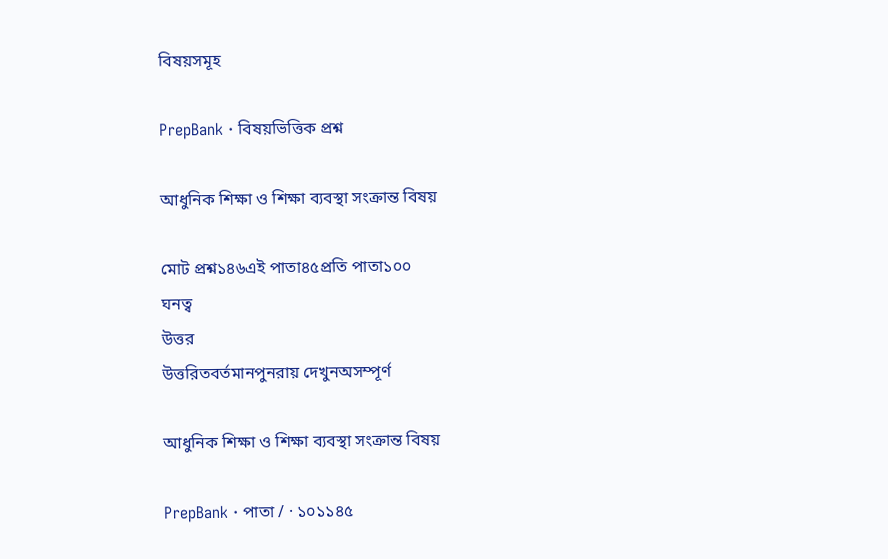বিষয়সমূহ

PrepBank · বিষয়ভিত্তিক প্রশ্ন

আধুনিক শিক্ষা ও শিক্ষা ব্যবস্থা সংক্রান্ত বিষয়

মোট প্রশ্ন১৪৬এই পাতা৪৫প্রতি পাতা১০০
ঘনত্ব
উত্তর
উত্তরিতবর্তমানপুনরায় দেখুনঅসম্পূর্ণ

আধুনিক শিক্ষা ও শিক্ষা ব্যবস্থা সংক্রান্ত বিষয়

PrepBank · পাতা / · ১০১১৪৫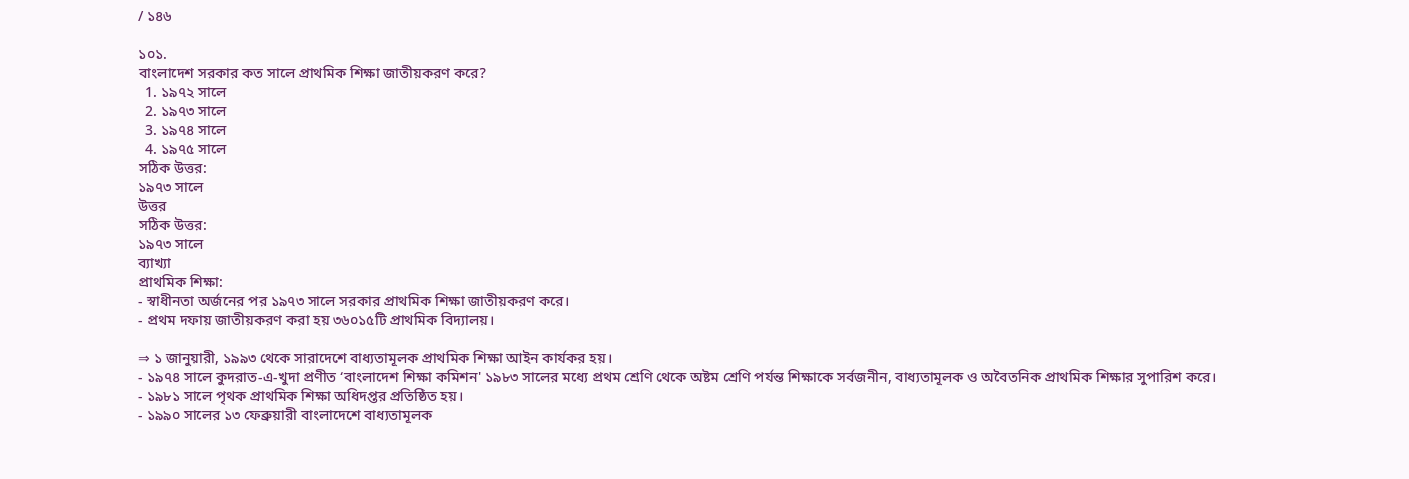/ ১৪৬

১০১.
বাংলাদেশ সরকার কত সালে প্রাথমিক শিক্ষা জাতীয়করণ করে?
  1. ১৯৭২ সালে
  2. ১৯৭৩ সালে
  3. ১৯৭৪ সালে
  4. ১৯৭৫ সালে
সঠিক উত্তর:
১৯৭৩ সালে
উত্তর
সঠিক উত্তর:
১৯৭৩ সালে
ব্যাখ্যা
প্রাথমিক শিক্ষা:
- স্বাধীনতা অর্জনের পর ১৯৭৩ সালে সরকার প্রাথমিক শিক্ষা জাতীয়করণ করে।
- প্রথম দফায় জাতীয়করণ করা হয় ৩৬০১৫টি প্রাথমিক বিদ্যালয়।

⇒ ১ জানুয়ারী, ১৯৯৩ থেকে সারাদেশে বাধ্যতামূলক প্রাথমিক শিক্ষা আইন কার্যকর হয়।
- ১৯৭৪ সালে কুদরাত-এ-খুদা প্রণীত ‘বাংলাদেশ শিক্ষা কমিশন' ১৯৮৩ সালের মধ্যে প্রথম শ্রেণি থেকে অষ্টম শ্রেণি পর্যন্ত শিক্ষাকে সর্বজনীন, বাধ্যতামূলক ও অবৈতনিক প্রাথমিক শিক্ষার সুপারিশ করে।
- ১৯৮১ সালে পৃথক প্রাথমিক শিক্ষা অধিদপ্তর প্রতিষ্ঠিত হয়।
- ১৯৯০ সালের ১৩ ফেব্রুয়ারী বাংলাদেশে বাধ্যতামূলক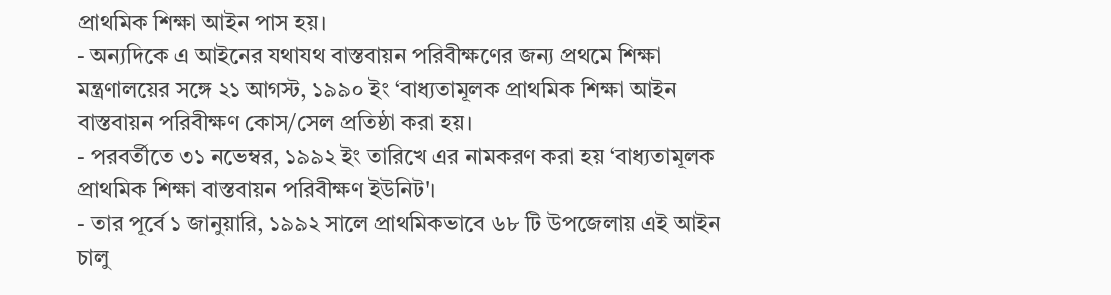প্রাথমিক শিক্ষা আইন পাস হয়।
- অন্যদিকে এ আইনের যথাযথ বাস্তবায়ন পরিবীক্ষণের জন্য প্রথমে শিক্ষা মন্ত্রণালয়ের সঙ্গে ২১ আগস্ট, ১৯৯০ ইং ‘বাধ্যতামূলক প্রাথমিক শিক্ষা আইন বাস্তবায়ন পরিবীক্ষণ কোস/সেল প্রতিষ্ঠা করা হয়।
- পরবর্তীতে ৩১ নভেম্বর, ১৯৯২ ইং তারিখে এর নামকরণ করা হয় ‘বাধ্যতামূলক প্রাথমিক শিক্ষা বাস্তবায়ন পরিবীক্ষণ ইউনিট'।
- তার পূর্বে ১ জানুয়ারি, ১৯৯২ সালে প্রাথমিকভাবে ৬৮ টি উপজেলায় এই আইন চালু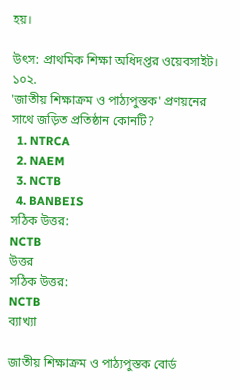হয়।

উৎস: প্রাথমিক শিক্ষা অধিদপ্তর ওয়েবসাইট।
১০২.
'জাতীয় শিক্ষাক্রম ও পাঠ্যপুস্তক' প্রণয়নের সাথে জড়িত প্রতিষ্ঠান কোনটি?
  1. NTRCA
  2. NAEM
  3. NCTB
  4. BANBEIS
সঠিক উত্তর:
NCTB
উত্তর
সঠিক উত্তর:
NCTB
ব্যাখ্যা

জাতীয় শিক্ষাক্রম ও পাঠ্যপুস্তক বোর্ড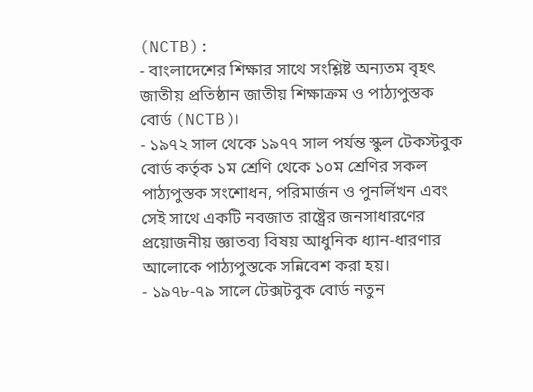(NCTB):
- বাংলাদেশের শিক্ষার সাথে সংশ্লিষ্ট অন্যতম বৃহৎ জাতীয় প্রতিষ্ঠান জাতীয় শিক্ষাক্রম ও পাঠ্যপুস্তক বোর্ড (NCTB)।
- ১৯৭২ সাল থেকে ১৯৭৭ সাল পর্যন্ত স্কুল টেকস্টবুক বোর্ড কর্তৃক ১ম শ্রেণি থেকে ১০ম শ্রেণির সকল পাঠ্যপুস্তক সংশোধন, পরিমার্জন ও পুনর্লিখন এবং সেই সাথে একটি নবজাত রাষ্ট্রের জনসাধারণের প্রয়োজনীয় জ্ঞাতব্য বিষয় আধুনিক ধ্যান-ধারণার আলোকে পাঠ্যপুস্তকে সন্নিবেশ করা হয়।
- ১৯৭৮-৭৯ সালে টেক্সটবুক বোর্ড নতুন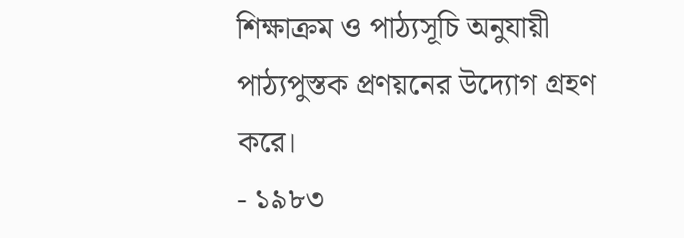শিক্ষাক্রম ও পাঠ্যসূচি অনুযায়ী পাঠ্যপুস্তক প্রণয়নের উদ্যোগ গ্রহণ করে।
- ১৯৮৩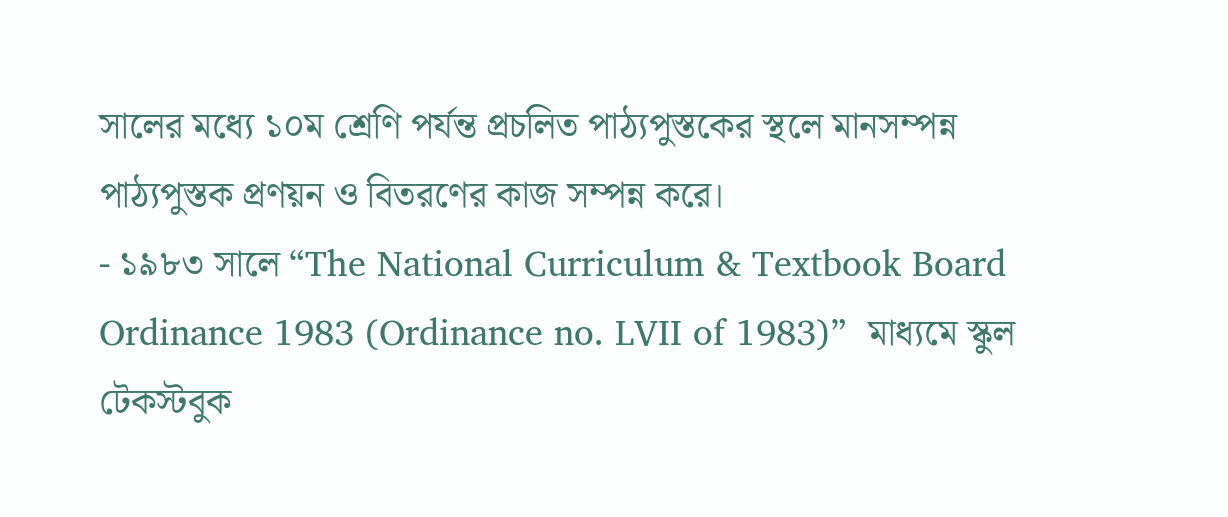সালের মধ্যে ১০ম শ্রেণি পর্যন্ত প্রচলিত পাঠ্যপুস্তকের স্থলে মানসম্পন্ন পাঠ্যপুস্তক প্রণয়ন ও বিতরণের কাজ সম্পন্ন করে।
- ১৯৮৩ সালে “The National Curriculum & Textbook Board Ordinance 1983 (Ordinance no. LVII of 1983)”  মাধ্যমে স্কুল টেকস্টবুক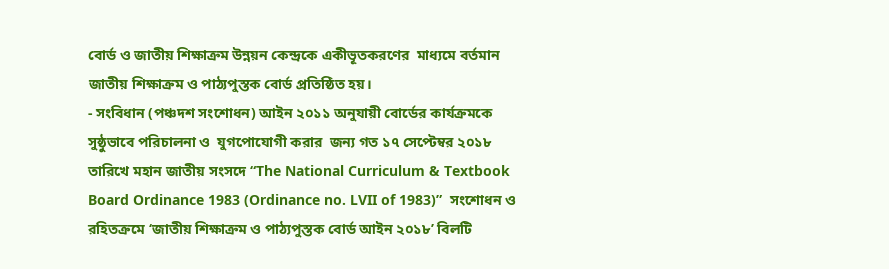বোর্ড ও জাতীয় শিক্ষাক্রম উন্নয়ন কেন্দ্রকে একীভূতকরণের  মাধ্যমে বর্তমান জাতীয় শিক্ষাক্রম ও পাঠ্যপুস্তক বোর্ড প্রতিষ্ঠিত হয়।
- সংবিধান (পঞ্চদশ সংশোধন) আইন ২০১১ অনুযায়ী বোর্ডের কার্যক্রমকে সুষ্ঠুভাবে পরিচালনা ও  যুগপোযোগী করার  জন্য গত ১৭ সেপ্টেম্বর ২০১৮ তারিখে মহান জাতীয় সংসদে “The National Curriculum & Textbook Board Ordinance 1983 (Ordinance no. LVII of 1983)”  সংশোধন ও রহিতক্রমে ‘জাতীয় শিক্ষাক্রম ও পাঠ্যপুস্তক বোর্ড আইন ২০১৮’ বিলটি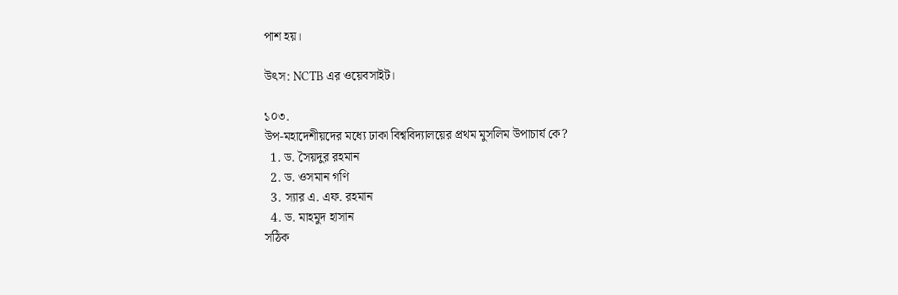পাশ হয়।

উৎস: NCTB এর ওয়েবসাইট।

১০৩.
উপ-মহাদেশীয়দের মধ্যে ঢাকা বিশ্ববিদ্যালয়ের প্রথম মুসলিম উপাচার্য কে?
  1. ড. সৈয়দুর রহমান
  2. ড. ওসমান গণি
  3. স্যার এ. এফ. রহমান
  4. ড. মাহমুদ হাসান
সঠিক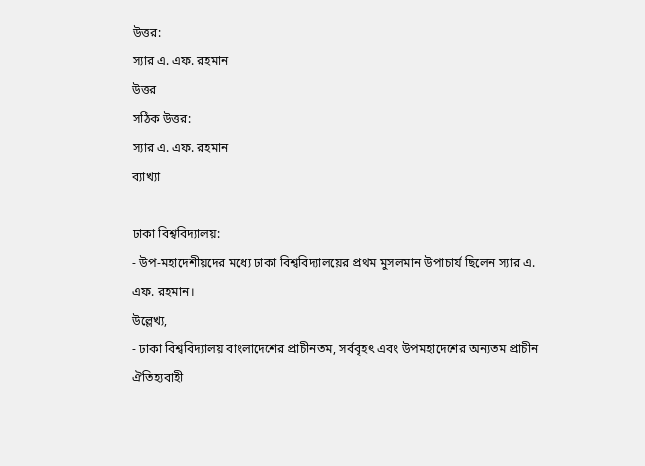উত্তর:
স্যার এ. এফ. রহমান
উত্তর
সঠিক উত্তর:
স্যার এ. এফ. রহমান
ব্যাখ্যা

ঢাকা বিশ্ববিদ্যালয়:
- উপ-মহাদেশীয়দের মধ্যে ঢাকা বিশ্ববিদ্যালয়ের প্রথম মুসলমান উপাচার্য ছিলেন স্যার এ. এফ. রহমান।
উল্লেখ্য,
- ঢাকা বিশ্ববিদ্যালয় বাংলাদেশের প্রাচীনতম, সর্ববৃহৎ এবং উপমহাদেশের অন্যতম প্রাচীন ঐতিহ্যবাহী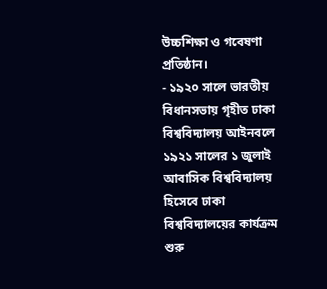উচ্চশিক্ষা ও গবেষণা প্রতিষ্ঠান।
- ১৯২০ সালে ভারতীয় বিধানসভায় গৃহীত ঢাকা বিশ্ববিদ্যালয় আইনবলে ১৯২১ সালের ১ জুলাই আবাসিক বিশ্ববিদ্যালয় হিসেবে ঢাকা বিশ্ববিদ্যালয়ের কার্যক্রম শুরু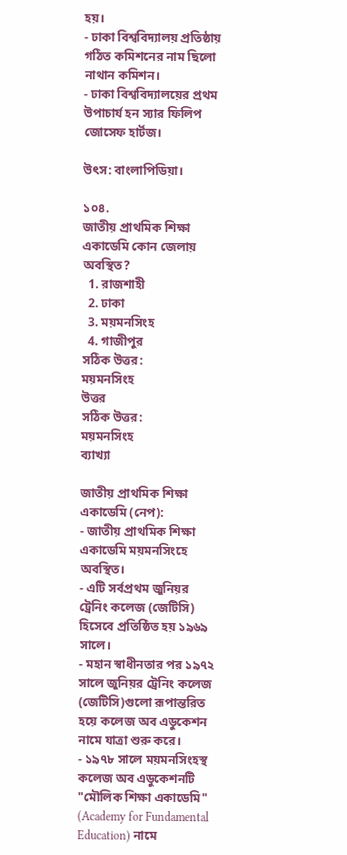হয়।
- ঢাকা বিশ্ববিদ্যালয় প্রতিষ্ঠায় গঠিত কমিশনের নাম ছিলো নাথান কমিশন।
- ঢাকা বিশ্ববিদ্যালয়ের প্রথম উপাচার্য হন স্যার ফিলিপ জোসেফ হার্টজ।

উৎস: বাংলাপিডিয়া।

১০৪.
জাতীয় প্রাথমিক শিক্ষা একাডেমি কোন জেলায় অবস্থিত?
  1. রাজশাহী
  2. ঢাকা
  3. ময়মনসিংহ
  4. গাজীপুর
সঠিক উত্তর:
ময়মনসিংহ
উত্তর
সঠিক উত্তর:
ময়মনসিংহ
ব্যাখ্যা

জাতীয় প্রাথমিক শিক্ষা একাডেমি (নেপ):
- জাতীয় প্রাথমিক শিক্ষা একাডেমি ময়মনসিংহে অবস্থিত।
- এটি সর্বপ্রথম জুনিয়র ট্রেনিং কলেজ (জেটিসি) হিসেবে প্রতিষ্ঠিত হয় ১৯৬৯ সালে।
- মহান স্বাধীনতার পর ১৯৭২ সালে জুনিয়র ট্রেনিং কলেজ (জেটিসি)গুলো রূপান্তরিত হয়ে কলেজ অব এডুকেশন নামে যাত্রা শুরু করে।
- ১৯৭৮ সালে ময়মনসিংহস্থ কলেজ অব এডুকেশনটি "মৌলিক শিক্ষা একাডেমি" (Academy for Fundamental Education) নামে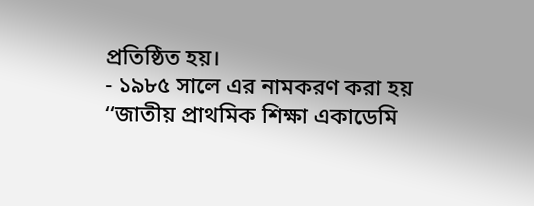প্রতিষ্ঠিত হয়।
- ১৯৮৫ সালে এর নামকরণ করা হয় ‘‘জাতীয় প্রাথমিক শিক্ষা একাডেমি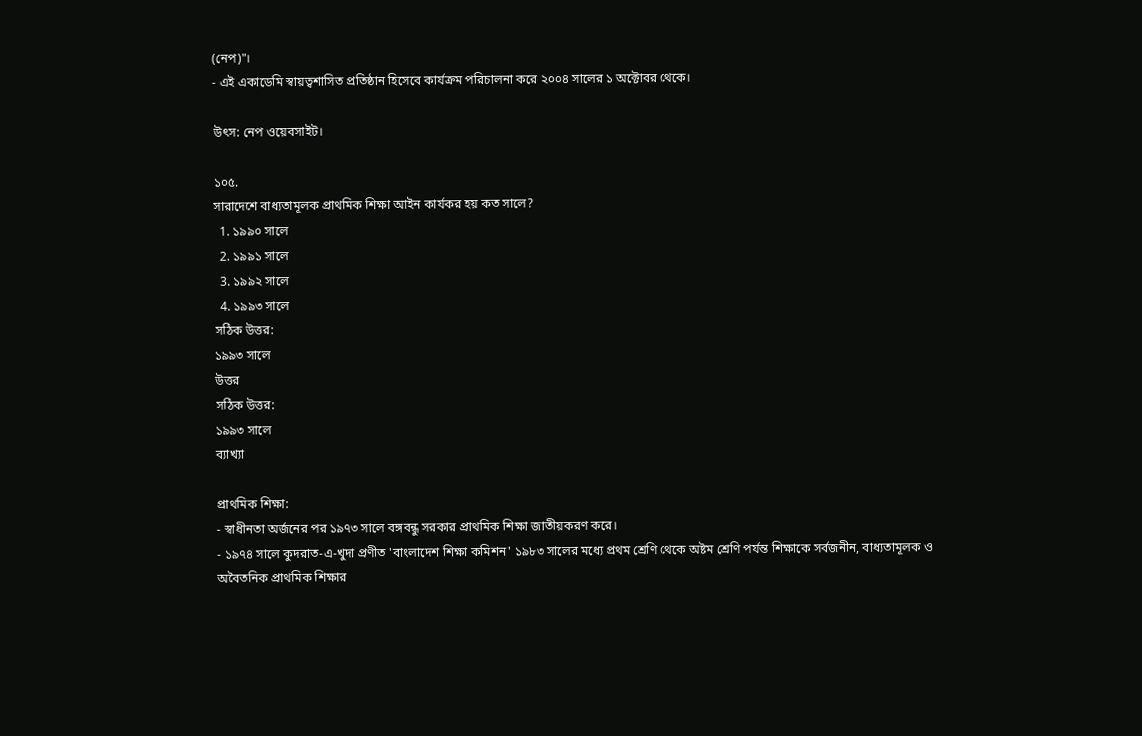(নেপ)"।
- এই একাডেমি স্বায়ত্বশাসিত প্রতিষ্ঠান হিসেবে কার্যক্রম পরিচালনা করে ২০০৪ সালের ১ অক্টোবর থেকে।

উৎস: নেপ ওয়েবসাইট।

১০৫.
সারাদেশে বাধ্যতামূলক প্রাথমিক শিক্ষা আইন কার্যকর হয় কত সালে?
  1. ১৯৯০ সালে
  2. ১৯৯১ সালে
  3. ১৯৯২ সালে
  4. ১৯৯৩ সালে
সঠিক উত্তর:
১৯৯৩ সালে
উত্তর
সঠিক উত্তর:
১৯৯৩ সালে
ব্যাখ্যা

প্রাথমিক শিক্ষা:
- স্বাধীনতা অর্জনের পর ১৯৭৩ সালে বঙ্গবন্ধু সরকার প্রাথমিক শিক্ষা জাতীয়করণ করে।
- ১৯৭৪ সালে কুদরাত-এ-খুদা প্রণীত 'বাংলাদেশ শিক্ষা কমিশন' ১৯৮৩ সালের মধ্যে প্রথম শ্রেণি থেকে অষ্টম শ্রেণি পর্যন্ত শিক্ষাকে সর্বজনীন, বাধ্যতামূলক ও অবৈতনিক প্রাথমিক শিক্ষার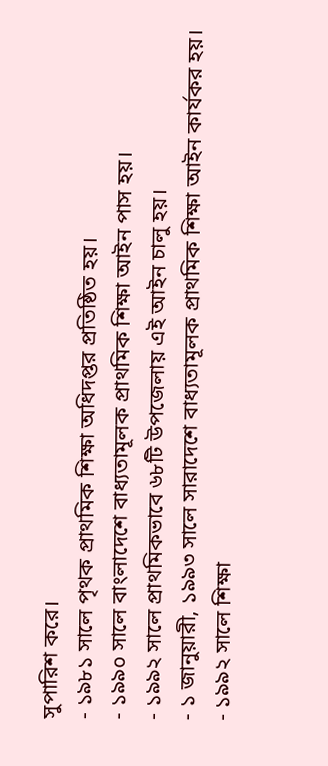সুপারিশ করে।
- ১৯৮১ সালে পৃথক প্রাথমিক শিক্ষা অধিদপ্তর প্রতিষ্ঠিত হয়।
- ১৯৯০ সালে বাংলাদেশে বাধ্যতামূলক প্রাথমিক শিক্ষা আইন পাস হয়।
- ১৯৯২ সালে প্রাথমিকভাবে ৬৮টি উপজেলায় এই আইন চালু হয়।
- ১ জানুয়ারী, ১৯৯৩ সালে সারাদেশে বাধ্যতামূলক প্রাথমিক শিক্ষা আইন কার্যকর হয়।
- ১৯৯২ সালে শিক্ষা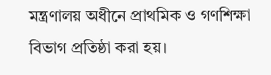মন্ত্রণালয় অধীনে প্রাথমিক ও গণশিক্ষা বিভাগ প্রতিষ্ঠা করা হয়।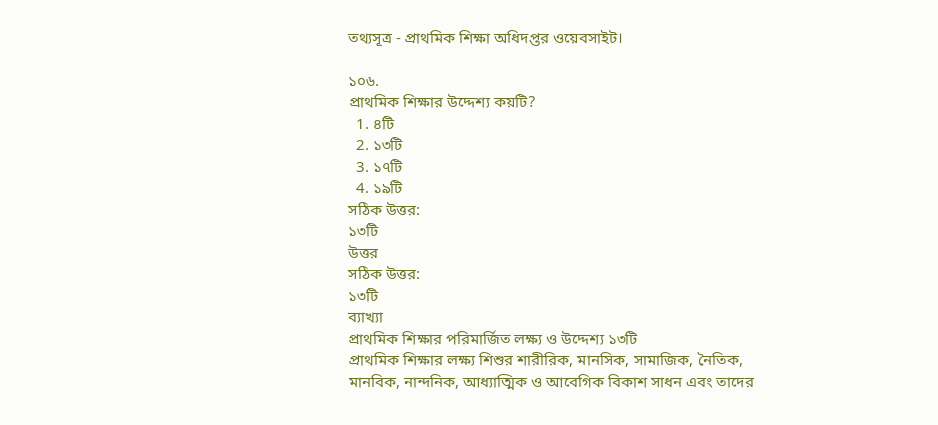তথ্যসূত্র - প্রাথমিক শিক্ষা অধিদপ্তর ওয়েবসাইট।

১০৬.
প্রাথমিক শিক্ষার উদ্দেশ্য কয়টি?
  1. ৪টি
  2. ১৩টি
  3. ১৭টি
  4. ১৯টি
সঠিক উত্তর:
১৩টি
উত্তর
সঠিক উত্তর:
১৩টি
ব্যাখ্যা
প্রাথমিক শিক্ষার পরিমার্জিত লক্ষ্য ও উদ্দেশ্য ১৩টি
প্রাথমিক শিক্ষার লক্ষ্য শিশুর শারীরিক, মানসিক, সামাজিক, নৈতিক, মানবিক, নান্দনিক, আধ্যাত্মিক ও আবেগিক বিকাশ সাধন এবং তাদের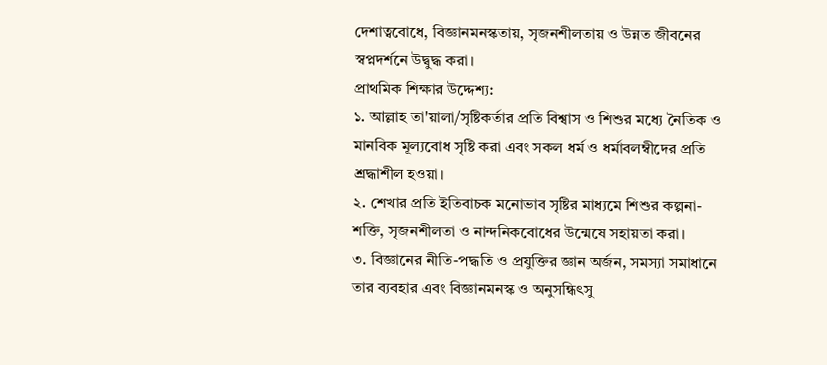দেশাত্ববোধে, বিজ্ঞানমনস্কতায়, সৃজনশীলতায় ও উন্নত জীবনের স্বপ্নদর্শনে উদ্বুদ্ধ করা।
প্রাথমিক শিক্ষার উদ্দেশ্য:
১. আল্লাহ তা'য়ালা/সৃষ্টিকর্তার প্রতি বিশ্বাস ও শিশুর মধ্যে নৈতিক ও মানবিক মূল্যবোধ সৃষ্টি করা এবং সকল ধর্ম ও ধর্মাবলম্বীদের প্রতি শ্রদ্ধাশীল হওয়া।
২. শেখার প্রতি ইতিবাচক মনোভাব সৃষ্টির মাধ্যমে শিশুর কল্পনা-শক্তি, সৃজনশীলতা ও নান্দনিকবোধের উন্মেষে সহায়তা করা।
৩. বিজ্ঞানের নীতি-পদ্ধতি ও প্রযুক্তির জ্ঞান অর্জন, সমস্যা সমাধানে তার ব্যবহার এবং বিজ্ঞানমনস্ক ও অনুসন্ধিৎসু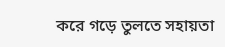করে গড়ে তুলতে সহায়তা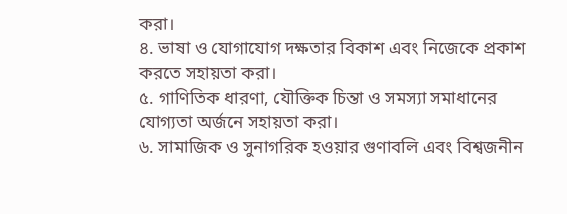করা।
৪. ভাষা ও যোগাযোগ দক্ষতার বিকাশ এবং নিজেকে প্রকাশ করতে সহায়তা করা।
৫. গাণিতিক ধারণা, যৌক্তিক চিন্তা ও সমস্যা সমাধানের যোগ্যতা অর্জনে সহায়তা করা।
৬. সামাজিক ও সুনাগরিক হওয়ার গুণাবলি এবং বিশ্বজনীন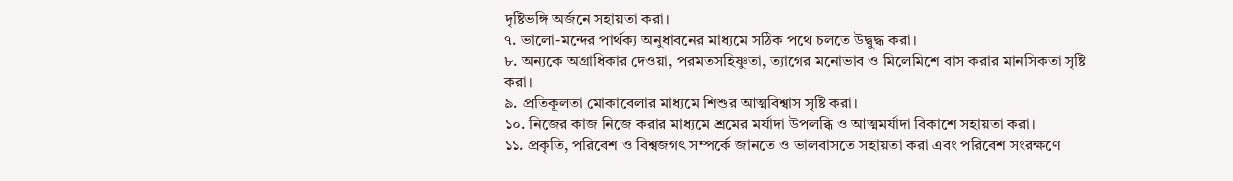দৃষ্টিভঙ্গি অর্জনে সহায়তা করা।
৭. ভালো-মন্দের পার্থক্য অনুধাবনের মাধ্যমে সঠিক পথে চলতে উদ্বুদ্ধ করা।
৮. অন্যকে অগ্রাধিকার দেওয়া, পরমতসহিষ্ণুতা, ত্যাগের মনোভাব ও মিলেমিশে বাস করার মানসিকতা সৃষ্টি করা।
৯. প্রতিকূলতা মোকাবেলার মাধ্যমে শিশুর আত্মবিশ্বাস সৃষ্টি করা।
১০. নিজের কাজ নিজে করার মাধ্যমে শ্রমের মর্যাদা উপলব্ধি ও আত্মমর্যাদা বিকাশে সহায়তা করা।
১১. প্রকৃতি, পরিবেশ ও বিশ্বজগৎ সম্পর্কে জানতে ও ভালবাসতে সহায়তা করা এবং পরিবেশ সংরক্ষণে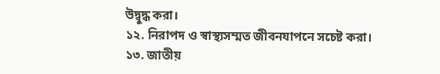উদ্বুদ্ধ করা।
১২. নিরাপদ ও স্বাস্থ্যসম্মত জীবনযাপনে সচেষ্ট করা।
১৩. জাতীয়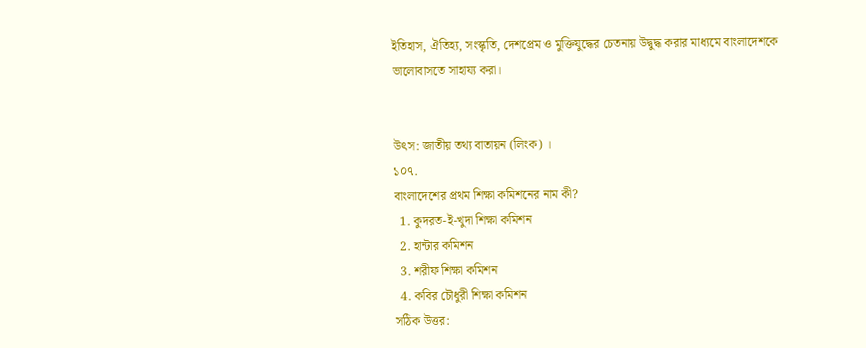ইতিহাস, ঐতিহ্য, সংস্কৃতি, দেশপ্রেম ও মুক্তিযুদ্ধের চেতনায় উদ্বুদ্ধ করার মাধ্যমে বাংলাদেশকে ভালোবাসতে সাহায্য করা।


উৎস: জাতীয় তথ্য বাতায়ন (লিংক) ।
১০৭.
বাংলাদেশের প্রথম শিক্ষা কমিশনের নাম কী?
  1. কুদরত-ই-খুদা শিক্ষা কমিশন
  2. হান্টার কমিশন
  3. শরীফ শিক্ষা কমিশন
  4. কবির চৌধুরী শিক্ষা কমিশন
সঠিক উত্তর: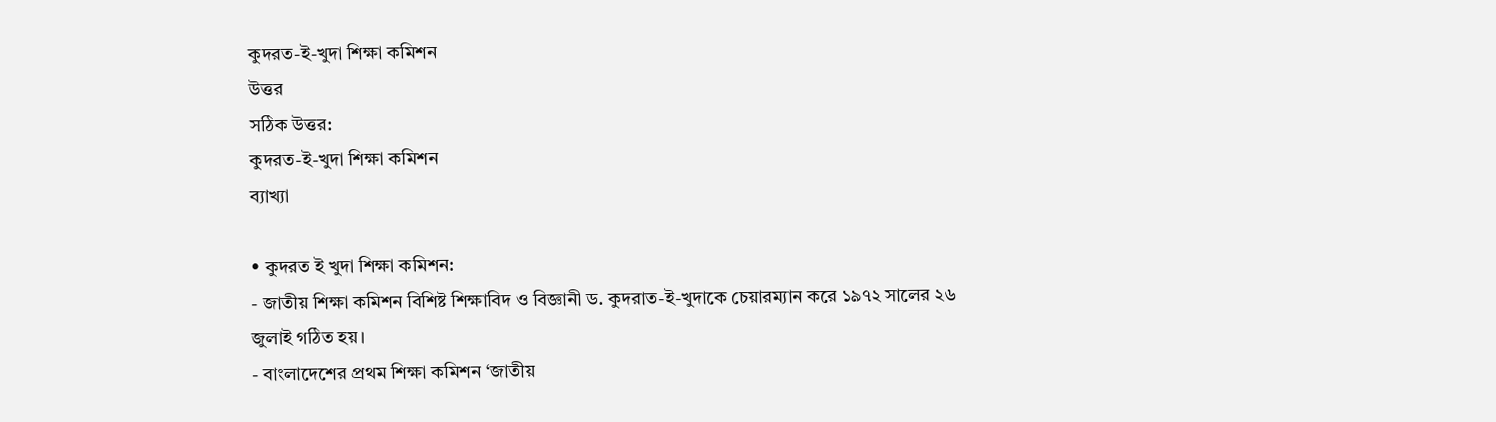কুদরত-ই-খুদা শিক্ষা কমিশন
উত্তর
সঠিক উত্তর:
কুদরত-ই-খুদা শিক্ষা কমিশন
ব্যাখ্যা

• কুদরত ই খুদা শিক্ষা কমিশন:
- জাতীয় শিক্ষা কমিশন বিশিষ্ট শিক্ষাবিদ ও বিজ্ঞানী ড. কুদরাত-ই-খুদাকে চেয়ারম্যান করে ১৯৭২ সালের ২৬ জুলাই গঠিত হয়।
- বাংলাদেশের প্রথম শিক্ষা কমিশন ‘জাতীয়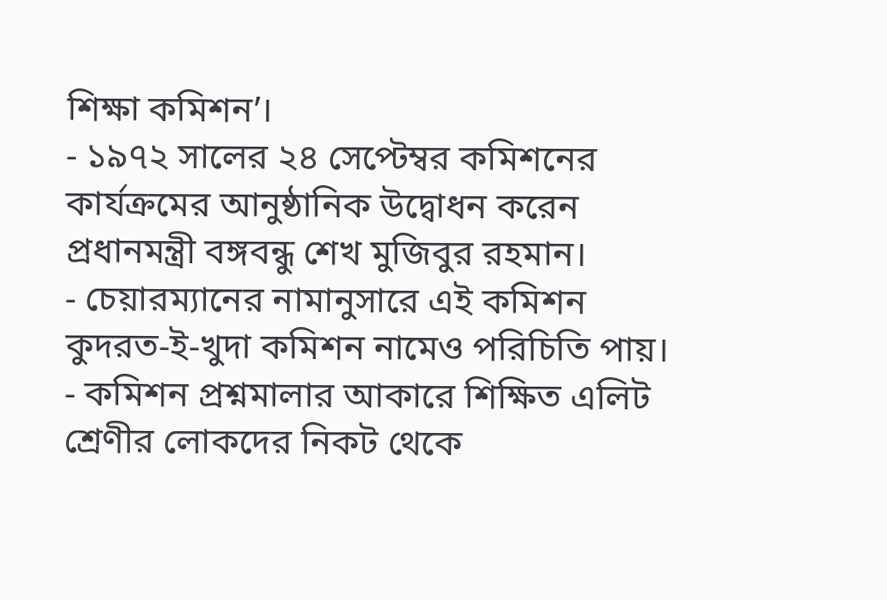শিক্ষা কমিশন’।
- ১৯৭২ সালের ২৪ সেপ্টেম্বর কমিশনের কার্যক্রমের আনুষ্ঠানিক উদ্বোধন করেন প্রধানমন্ত্রী বঙ্গবন্ধু শেখ মুজিবুর রহমান।
- চেয়ারম্যানের নামানুসারে এই কমিশন কুদরত-ই-খুদা কমিশন নামেও পরিচিতি পায়।
- কমিশন প্রশ্নমালার আকারে শিক্ষিত এলিট শ্রেণীর লোকদের নিকট থেকে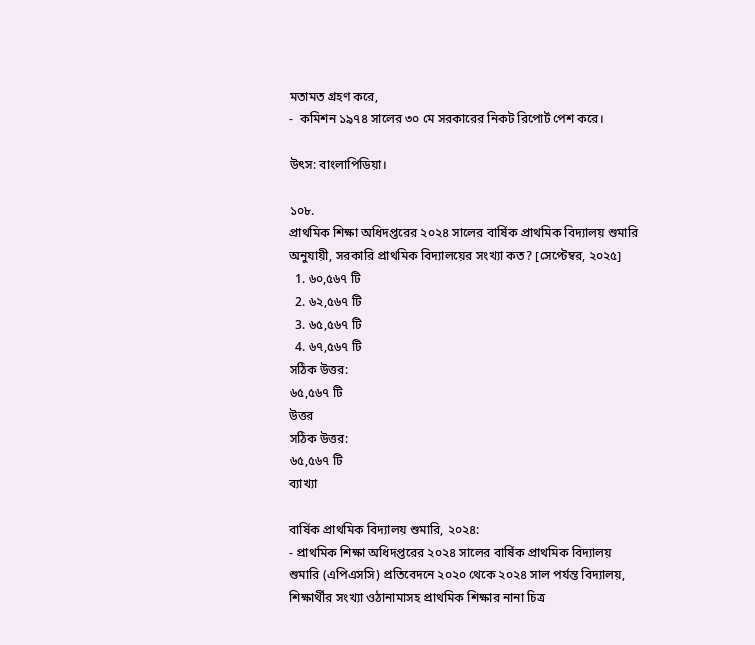মতামত গ্রহণ করে,
-  কমিশন ১৯৭৪ সালের ৩০ মে সরকারের নিকট রিপোর্ট পেশ করে।

উৎস: বাংলাপিডিয়া।

১০৮.
প্রাথমিক শিক্ষা অধিদপ্তরের ২০২৪ সালের বার্ষিক প্রাথমিক বিদ্যালয় শুমারি অনুযায়ী, সরকারি প্রাথমিক বিদ্যালয়ের সংখ্যা কত? [সেপ্টেম্বর, ২০২৫]
  1. ৬০,৫৬৭ টি
  2. ৬২,৫৬৭ টি
  3. ৬৫,৫৬৭ টি
  4. ৬৭,৫৬৭ টি
সঠিক উত্তর:
৬৫,৫৬৭ টি
উত্তর
সঠিক উত্তর:
৬৫,৫৬৭ টি
ব্যাখ্যা

বার্ষিক প্রাথমিক বিদ্যালয় শুমারি, ২০২৪:
- প্রাথমিক শিক্ষা অধিদপ্তরের ২০২৪ সালের বার্ষিক প্রাথমিক বিদ্যালয় শুমারি (এপিএসসি) প্রতিবেদনে ২০২০ থেকে ২০২৪ সাল পর্যন্ত বিদ্যালয়, শিক্ষার্থীর সংখ্যা ওঠানামাসহ প্রাথমিক শিক্ষার নানা চিত্র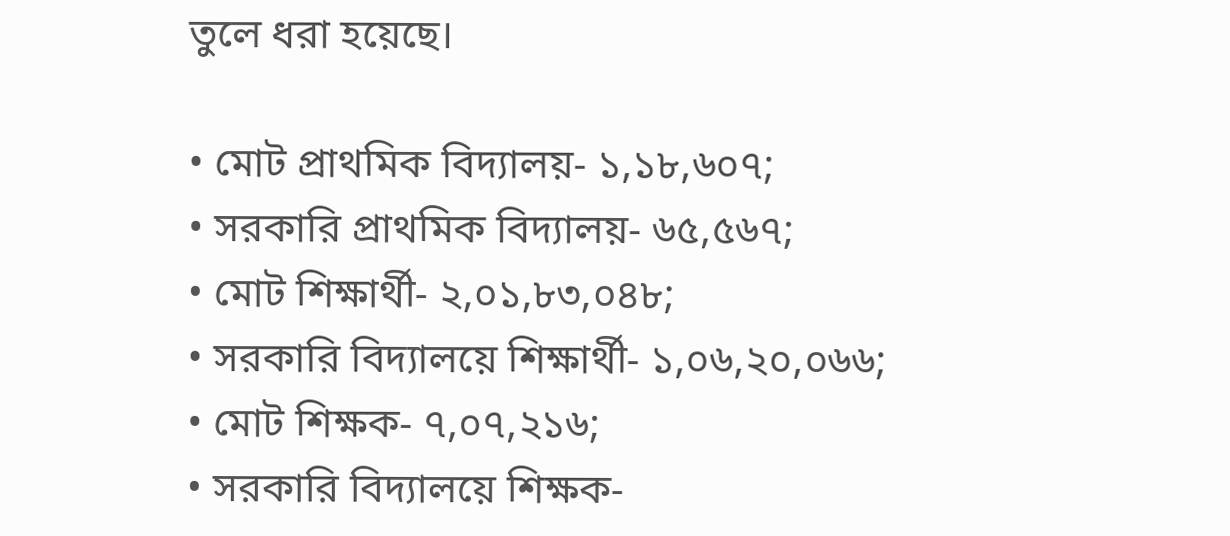তুলে ধরা হয়েছে।

• মোট প্রাথমিক বিদ্যালয়- ১,১৮,৬০৭;
• সরকারি প্রাথমিক বিদ্যালয়- ৬৫,৫৬৭;
• মোট শিক্ষার্থী- ২,০১,৮৩,০৪৮;
• সরকারি বিদ্যালয়ে শিক্ষার্থী- ১,০৬,২০,০৬৬;
• মোট শিক্ষক- ৭,০৭,২১৬;
• সরকারি বিদ্যালয়ে শিক্ষক-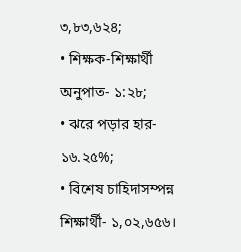৩,৮৩,৬২৪;
• শিক্ষক-শিক্ষার্থী অনুপাত- ১:২৮;
• ঝরে পড়ার হার- ১৬.২৫%;
• বিশেষ চাহিদাসম্পন্ন শিক্ষার্থী- ১,০২,৬৫৬।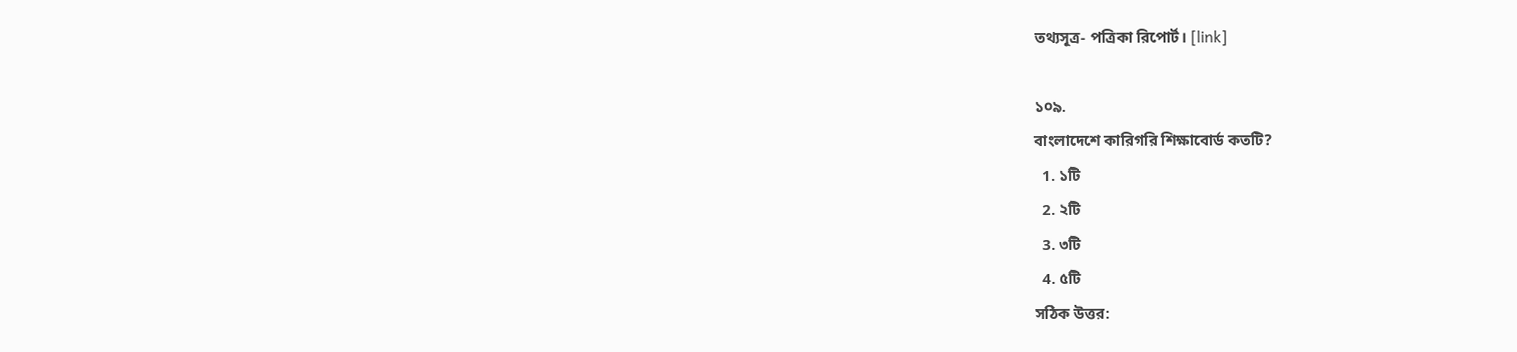তথ্যসূত্র- পত্রিকা রিপোর্ট। [link]

১০৯.
বাংলাদেশে কারিগরি শিক্ষাবোর্ড কতটি?
  1. ১টি
  2. ২টি
  3. ৩টি
  4. ৫টি
সঠিক উত্তর: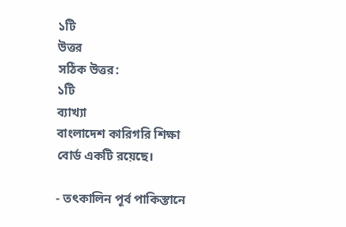১টি
উত্তর
সঠিক উত্তর:
১টি
ব্যাখ্যা
বাংলাদেশ কারিগরি শিক্ষা বোর্ড একটি রয়েছে।

- তৎকালিন পূর্ব পাকিস্তানে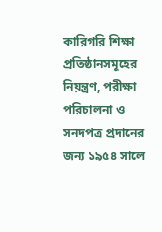কারিগরি শিক্ষা প্রতিষ্ঠানসমূহের নিয়ন্ত্রণ, পরীক্ষা পরিচালনা ও সনদপত্র প্রদানের জন্য ১৯৫৪ সালে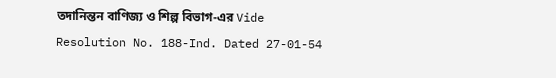তদানিন্তন বাণিজ্য ও শিল্প বিভাগ-এর Vide Resolution No. 188-Ind. Dated 27-01-54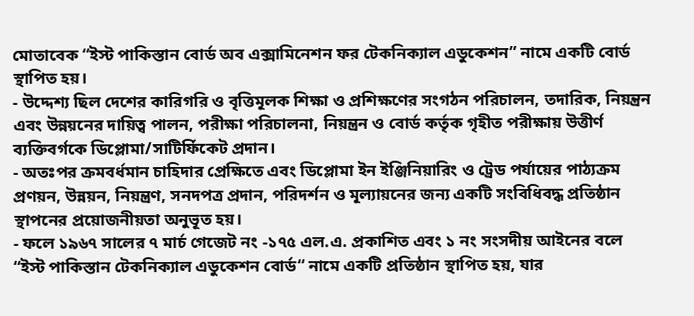মোতাবেক “ইস্ট পাকিস্তান বোর্ড অব এক্সামিনেশন ফর টেকনিক্যাল এডুকেশন” নামে একটি বোর্ড স্থাপিত হয়।
- উদ্দেশ্য ছিল দেশের কারিগরি ও বৃত্তিমূলক শিক্ষা ও প্রশিক্ষণের সংগঠন পরিচালন, তদারিক, নিয়ন্ত্রন এবং উন্নয়নের দায়িত্ব পালন, পরীক্ষা পরিচালনা, নিয়ন্ত্রন ও বোর্ড কর্তৃক গৃহীত পরীক্ষায় উত্তীর্ণ ব্যক্তিবর্গকে ডিপ্লোমা/সাটির্ফিকেট প্রদান।
- অতঃপর ক্রমবর্ধমান চাহিদার প্রেক্ষিতে এবং ডিপ্লোমা ইন ইঞ্জিনিয়ারিং ও ট্রেড পর্যায়ের পাঠ্যক্রম প্রণয়ন, উন্নয়ন, নিয়ন্ত্রণ, সনদপত্র প্রদান, পরিদর্শন ও মূল্যায়নের জন্য একটি সংবিধিবদ্ধ প্রতিষ্ঠান স্থাপনের প্রয়োজনীয়তা অনুভূত হয়।
- ফলে ১৯৬৭ সালের ৭ মার্চ গেজেট নং -১৭৫ এল.এ. প্রকাশিত এবং ১ নং সংসদীয় আইনের বলে “ইস্ট পাকিস্তান টেকনিক্যাল এডুকেশন বোর্ড“ নামে একটি প্রতিষ্ঠান স্থাপিত হয়, যার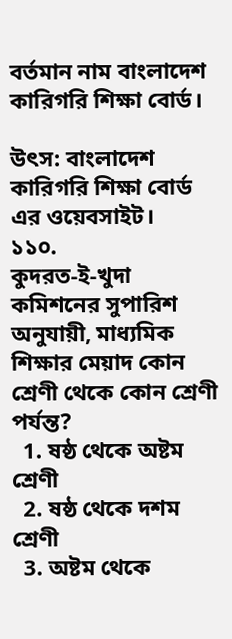বর্তমান নাম বাংলাদেশ কারিগরি শিক্ষা বোর্ড।

উৎস: বাংলাদেশ কারিগরি শিক্ষা বোর্ড এর ওয়েবসাইট।
১১০.
কুদরত-ই-খুদা কমিশনের সুপারিশ অনুযায়ী, মাধ্যমিক শিক্ষার মেয়াদ কোন শ্রেণী থেকে কোন শ্রেণী পর্যন্ত?
  1. ষষ্ঠ থেকে অষ্টম শ্রেণী
  2. ষষ্ঠ থেকে দশম শ্রেণী
  3. অষ্টম থেকে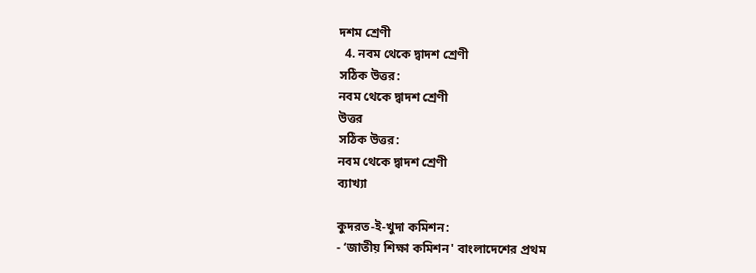দশম শ্রেণী
  4. নবম থেকে দ্বাদশ শ্রেণী
সঠিক উত্তর:
নবম থেকে দ্বাদশ শ্রেণী
উত্তর
সঠিক উত্তর:
নবম থেকে দ্বাদশ শ্রেণী
ব্যাখ্যা

কুদরত-ই-খুদা কমিশন:
- ‘জাতীয় শিক্ষা কমিশন' বাংলাদেশের প্রথম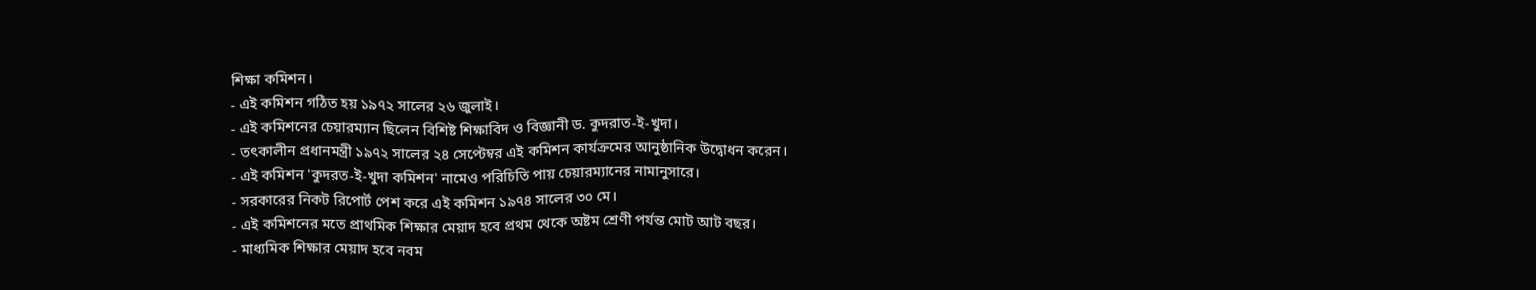শিক্ষা কমিশন।
- এই কমিশন গঠিত হয় ১৯৭২ সালের ২৬ জুলাই।
- এই কমিশনের চেয়ারম্যান ছিলেন বিশিষ্ট শিক্ষাবিদ ও বিজ্ঞানী ড. কুদরাত-ই-খুদা।
- তৎকালীন প্রধানমন্ত্রী ১৯৭২ সালের ২৪ সেপ্টেম্বর এই কমিশন কার্যক্রমের আনুষ্ঠানিক উদ্বোধন করেন।
- এই কমিশন 'কুদরত-ই-খুদা কমিশন' নামেও পরিচিতি পায় চেয়ারম্যানের নামানুসারে।
- সরকারের নিকট রিপোর্ট পেশ করে এই কমিশন ১৯৭৪ সালের ৩০ মে।
- এই কমিশনের মতে প্রাথমিক শিক্ষার মেয়াদ হবে প্রথম থেকে অষ্টম শ্রেণী পর্যন্ত মোট আট বছর।
- মাধ্যমিক শিক্ষার মেয়াদ হবে নবম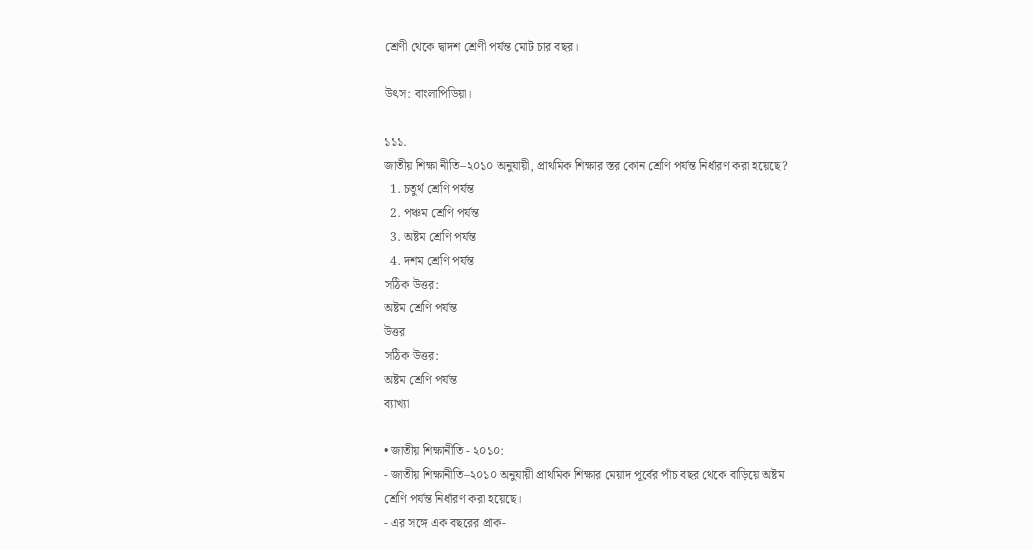শ্রেণী থেকে দ্বাদশ শ্রেণী পর্যন্ত মোট চার বছর।

উৎস: বাংলাপিডিয়া।

১১১.
জাতীয় শিক্ষা নীতি–২০১০ অনুযায়ী, প্রাথমিক শিক্ষার স্তর কোন শ্রেণি পর্যন্ত নির্ধারণ করা হয়েছে?
  1. চতুর্থ শ্রেণি পর্যন্ত
  2. পঞ্চম শ্রেণি পর্যন্ত
  3. অষ্টম শ্রেণি পর্যন্ত
  4. দশম শ্রেণি পর্যন্ত
সঠিক উত্তর:
অষ্টম শ্রেণি পর্যন্ত
উত্তর
সঠিক উত্তর:
অষ্টম শ্রেণি পর্যন্ত
ব্যাখ্যা

• জাতীয় শিক্ষানীতি - ২০১০:
- জাতীয় শিক্ষানীতি–২০১০ অনুযায়ী প্রাথমিক শিক্ষার মেয়াদ পূর্বের পাঁচ বছর থেকে বাড়িয়ে অষ্টম শ্রেণি পর্যন্ত নির্ধারণ করা হয়েছে।
- এর সঙ্গে এক বছরের প্রাক-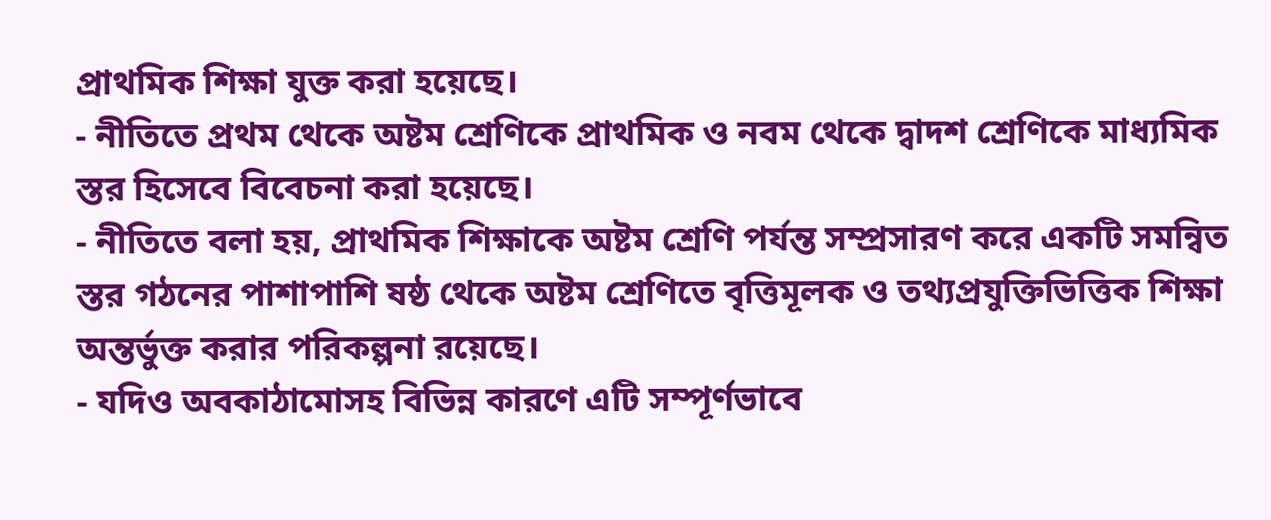প্রাথমিক শিক্ষা যুক্ত করা হয়েছে।
- নীতিতে প্রথম থেকে অষ্টম শ্রেণিকে প্রাথমিক ও নবম থেকে দ্বাদশ শ্রেণিকে মাধ্যমিক স্তর হিসেবে বিবেচনা করা হয়েছে।
- নীতিতে বলা হয়, প্রাথমিক শিক্ষাকে অষ্টম শ্রেণি পর্যন্ত সম্প্রসারণ করে একটি সমন্বিত স্তর গঠনের পাশাপাশি ষষ্ঠ থেকে অষ্টম শ্রেণিতে বৃত্তিমূলক ও তথ্যপ্রযুক্তিভিত্তিক শিক্ষা অন্তর্ভুক্ত করার পরিকল্পনা রয়েছে।
- যদিও অবকাঠামোসহ বিভিন্ন কারণে এটি সম্পূর্ণভাবে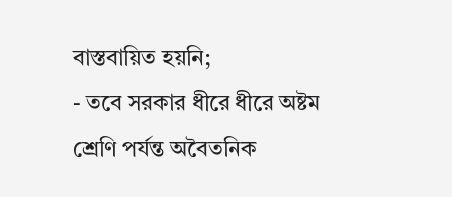বাস্তবায়িত হয়নি;
- তবে সরকার ধীরে ধীরে অষ্টম শ্রেণি পর্যন্ত অবৈতনিক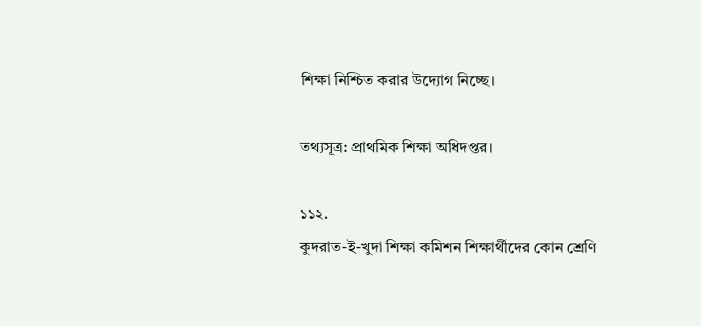শিক্ষা নিশ্চিত করার উদ্যোগ নিচ্ছে।

তথ্যসূত্র: প্রাথমিক শিক্ষা অধিদপ্তর।

১১২.
কুদরাত-ই-খুদা শিক্ষা কমিশন শিক্ষার্থীদের কোন শ্রেণি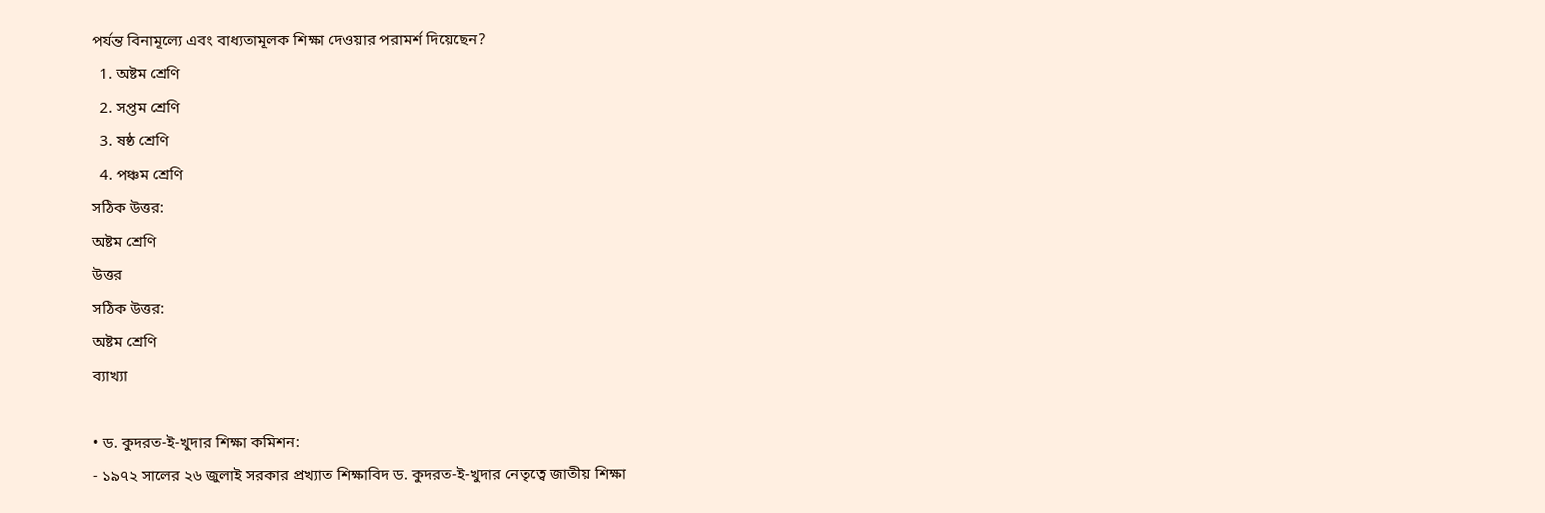পর্যন্ত বিনামূল্যে এবং বাধ্যতামূলক শিক্ষা দেওয়ার পরামর্শ দিয়েছেন?
  1. অষ্টম শ্রেণি
  2. সপ্তম শ্রেণি
  3. ষষ্ঠ শ্রেণি
  4. পঞ্চম শ্রেণি
সঠিক উত্তর:
অষ্টম শ্রেণি
উত্তর
সঠিক উত্তর:
অষ্টম শ্রেণি
ব্যাখ্যা

• ড. কুদরত-ই-খুদার শিক্ষা কমিশন:
- ১৯৭২ সালের ২৬ জুলাই সরকার প্রখ্যাত শিক্ষাবিদ ড. কুদরত-ই-খুদার নেতৃত্বে জাতীয় শিক্ষা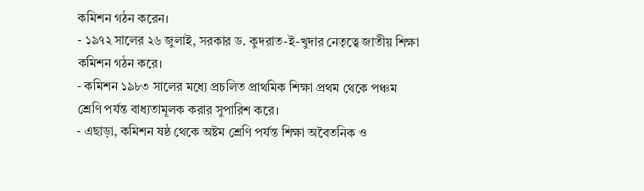কমিশন গঠন করেন।
- ১৯৭২ সালের ২৬ জুলাই, সরকার ড. কুদরাত-ই-খুদার নেতৃত্বে জাতীয় শিক্ষা কমিশন গঠন করে।
- কমিশন ১৯৮৩ সালের মধ্যে প্রচলিত প্রাথমিক শিক্ষা প্রথম থেকে পঞ্চম শ্রেণি পর্যন্ত বাধ্যতামূলক করার সুপারিশ করে।
- এছাড়া, কমিশন ষষ্ঠ থেকে অষ্টম শ্রেণি পর্যন্ত শিক্ষা অবৈতনিক ও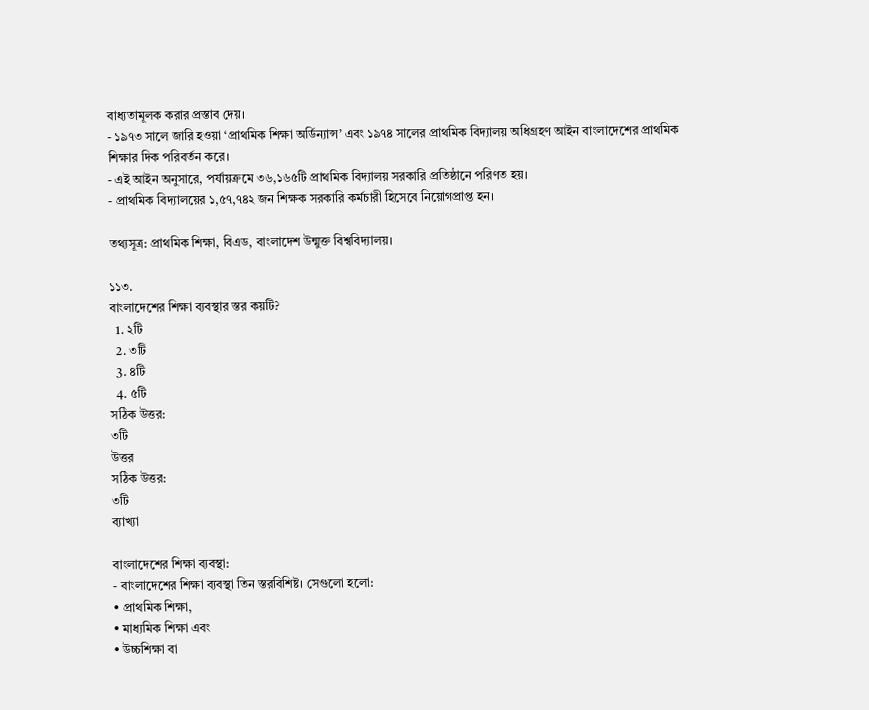বাধ্যতামূলক করার প্রস্তাব দেয়।
- ১৯৭৩ সালে জারি হওয়া ‘প্রাথমিক শিক্ষা অর্ডিন্যান্স’ এবং ১৯৭৪ সালের প্রাথমিক বিদ্যালয় অধিগ্রহণ আইন বাংলাদেশের প্রাথমিক শিক্ষার দিক পরিবর্তন করে।
- এই আইন অনুসারে, পর্যায়ক্রমে ৩৬,১৬৫টি প্রাথমিক বিদ্যালয় সরকারি প্রতিষ্ঠানে পরিণত হয়।
- প্রাথমিক বিদ্যালয়ের ১,৫৭,৭৪২ জন শিক্ষক সরকারি কর্মচারী হিসেবে নিয়োগপ্রাপ্ত হন।

তথ্যসূত্র: প্রাথমিক শিক্ষা, বিএড, বাংলাদেশ উন্মুক্ত বিশ্ববিদ্যালয়।

১১৩.
বাংলাদেশের শিক্ষা ব্যবস্থার স্তর কয়টি?
  1. ২টি
  2. ৩টি
  3. ৪টি
  4. ৫টি
সঠিক উত্তর:
৩টি
উত্তর
সঠিক উত্তর:
৩টি
ব্যাখ্যা

বাংলাদেশের শিক্ষা ব্যবস্থা:
- বাংলাদেশের শিক্ষা ব্যবস্থা তিন স্তরবিশিষ্ট। সেগুলো হলো:
• প্রাথমিক শিক্ষা,
• মাধ্যমিক শিক্ষা এবং
• উচ্চশিক্ষা বা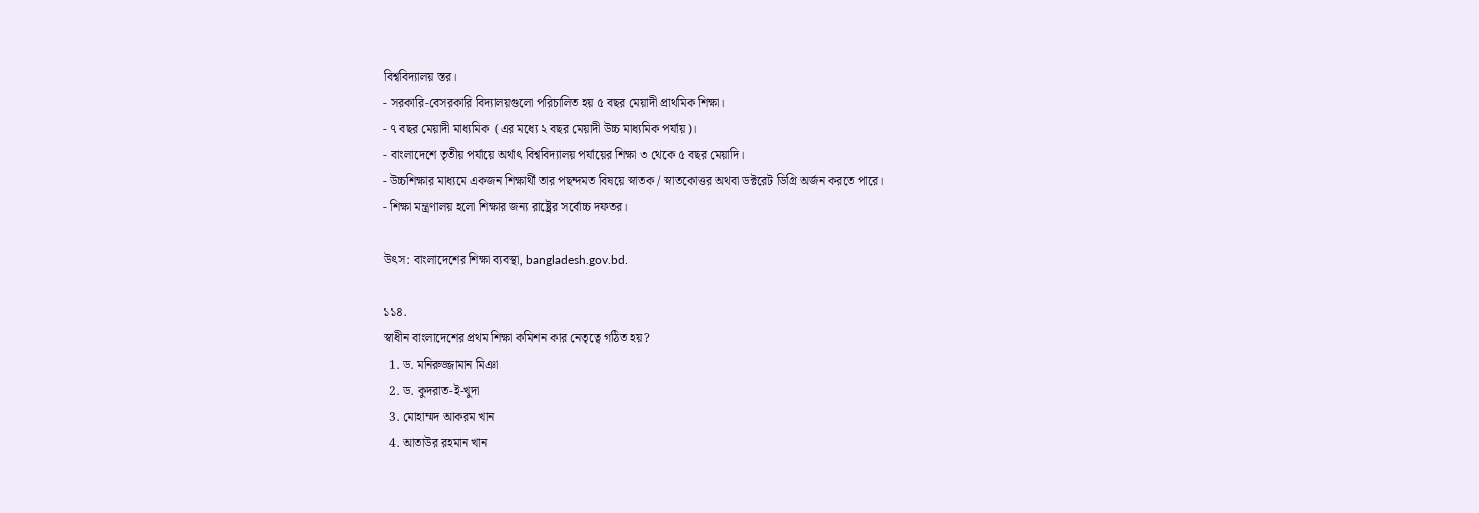বিশ্ববিদ্যালয় স্তর।
- সরকারি-বেসরকারি বিদ্যালয়গুলো পরিচালিত হয় ৫ বছর মেয়াদী প্রাথমিক শিক্ষা।
- ৭ বছর মেয়াদী মাধ্যমিক  (এর মধ্যে ২ বছর মেয়াদী উচ্চ মাধ্যমিক পর্যায়)।
- বাংলাদেশে তৃতীয় পর্যায়ে অর্থাৎ বিশ্ববিদ্যালয় পর্যায়ের শিক্ষা ৩ থেকে ৫ বছর মেয়াদি।
- উচ্চশিক্ষার মাধ্যমে একজন শিক্ষার্থী তার পছন্দমত বিষয়ে স্নাতক / স্নাতকোত্তর অথবা ডক্টরেট ডিগ্রি অর্জন করতে পারে।
- শিক্ষা মন্ত্রণালয় হলো শিক্ষার জন্য রাষ্ট্রের সর্বোচ্চ দফতর।

উৎস: বাংলাদেশের শিক্ষা ব্যবস্থা, bangladesh.gov.bd.

১১৪.
স্বাধীন বাংলাদেশের প্রথম শিক্ষা কমিশন কার নেতৃত্বে গঠিত হয়?
  1. ড. মনিরুজ্জামান মিঞা
  2. ড. কুদরাত-ই-খুদা
  3. মোহাম্মদ আকরম খান
  4. আতাউর রহমান খান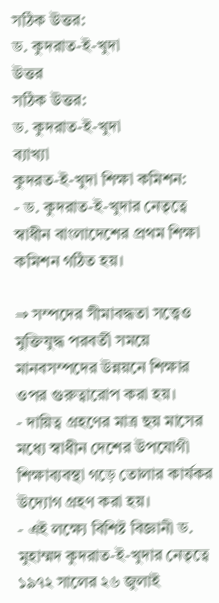সঠিক উত্তর:
ড. কুদরাত-ই-খুদা
উত্তর
সঠিক উত্তর:
ড. কুদরাত-ই-খুদা
ব্যাখ্যা
কুদরত-ই-খুদা শিক্ষা কমিশন:
- ড. কুদরাত-ই-খুদার নেতৃত্বে স্বাধীন বাংলাদেশের প্রথম শিক্ষা কমিশন গঠিত হয়।

⇒ সম্পদের সীমাবদ্ধতা সত্ত্বেও মুক্তিযুদ্ধ পরবর্তী সময়ে মানবসম্পদের উন্নয়নে শিক্ষার ওপর গুরুত্বারোপ করা হয়।
- দায়িত্ব গ্রহণের মাত্র ছয় মাসের মধ্যে স্বাধীন দেশের উপযোগী শিক্ষাব্যবস্থা গড়ে তোলার কার্যকর উদ্যোগ গ্রহণ করা হয়।
- এই লক্ষ্যে বিশিষ্ট বিজ্ঞানী ড. মুহাম্মদ কুদরাত-ই-খুদার নেতৃত্বে ১৯৭২ সালের ২৬ জুলাই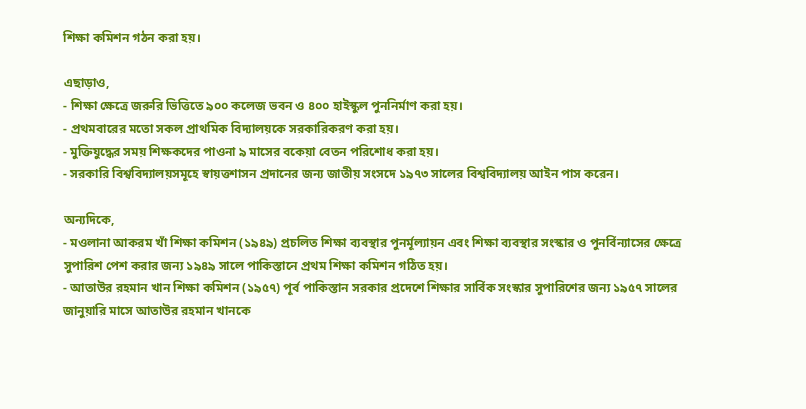শিক্ষা কমিশন গঠন করা হয়।

এছাড়াও,
- শিক্ষা ক্ষেত্রে জরুরি ভিত্তিতে ৯০০ কলেজ ভবন ও ৪০০ হাইস্কুল পুননির্মাণ করা হয়।
- প্রথমবারের মতো সকল প্রাথমিক বিদ্যালয়কে সরকারিকরণ করা হয়।
- মুক্তিযুদ্ধের সময় শিক্ষকদের পাওনা ৯ মাসের বকেয়া বেতন পরিশোধ করা হয়।
- সরকারি বিশ্ববিদ্যালয়সমূহে স্বায়ত্তশাসন প্রদানের জন্য জাতীয় সংসদে ১৯৭৩ সালের বিশ্ববিদ্যালয় আইন পাস করেন।

অন্যদিকে,
- মওলানা আকরম খাঁ শিক্ষা কমিশন (১৯৪৯) প্রচলিত শিক্ষা ব্যবস্থার পুনর্মূল্যায়ন এবং শিক্ষা ব্যবস্থার সংস্কার ও পুনর্বিন্যাসের ক্ষেত্রে সুপারিশ পেশ করার জন্য ১৯৪৯ সালে পাকিস্তানে প্রথম শিক্ষা কমিশন গঠিত হয়।
- আতাউর রহমান খান শিক্ষা কমিশন (১৯৫৭) পূর্ব পাকিস্তান সরকার প্রদেশে শিক্ষার সার্বিক সংস্কার সুপারিশের জন্য ১৯৫৭ সালের জানুয়ারি মাসে আতাউর রহমান খানকে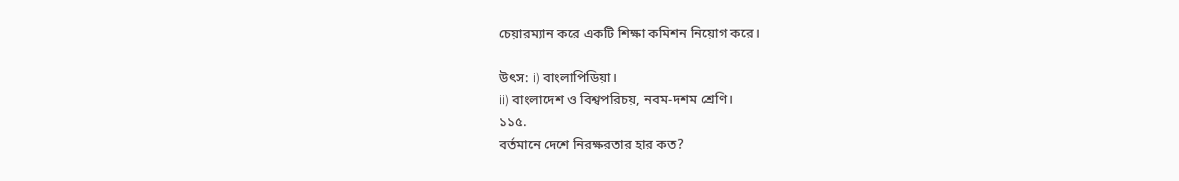চেয়ারম্যান করে একটি শিক্ষা কমিশন নিয়োগ করে।

উৎস: i) বাংলাপিডিয়া।
ii) বাংলাদেশ ও বিশ্বপরিচয়, নবম-দশম শ্রেণি।
১১৫.
বর্তমানে দেশে নিরক্ষরতার হার কত?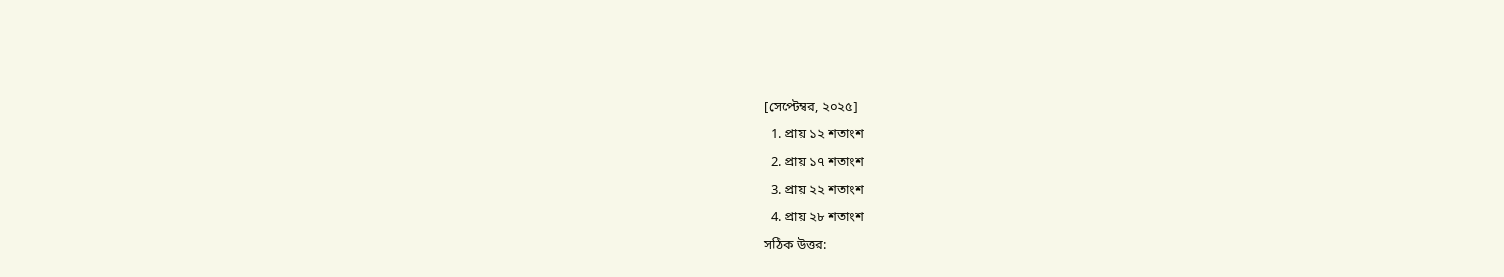[সেপ্টেম্বর, ২০২৫]
  1. প্রায় ১২ শতাংশ
  2. প্রায় ১৭ শতাংশ
  3. প্রায় ২২ শতাংশ
  4. প্রায় ২৮ শতাংশ
সঠিক উত্তর: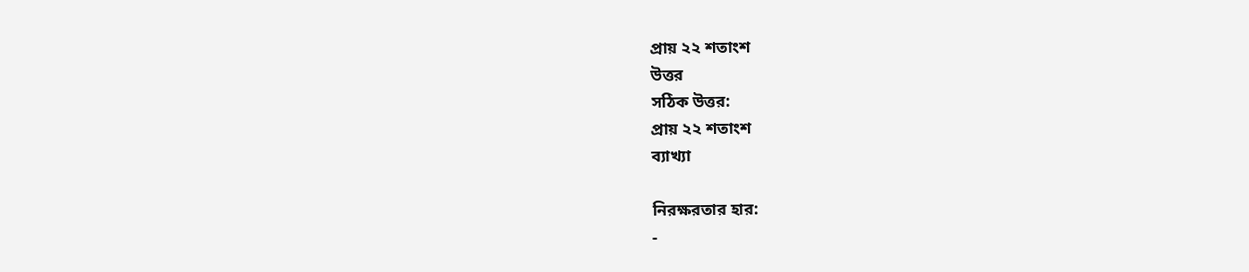প্রায় ২২ শতাংশ
উত্তর
সঠিক উত্তর:
প্রায় ২২ শতাংশ
ব্যাখ্যা

নিরক্ষরতার হার:
-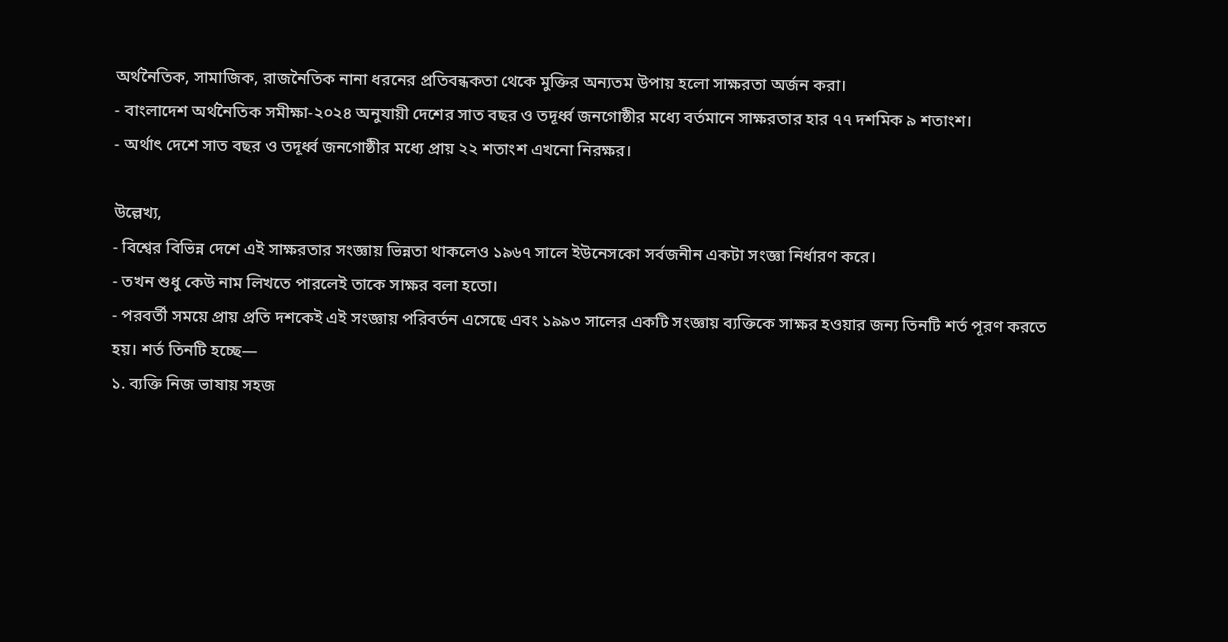অর্থনৈতিক, সামাজিক, রাজনৈতিক নানা ধরনের প্রতিবন্ধকতা থেকে মুক্তির অন্যতম উপায় হলো সাক্ষরতা অর্জন করা।
- বাংলাদেশ অর্থনৈতিক সমীক্ষা-২০২৪ অনুযায়ী দেশের সাত বছর ও তদূর্ধ্ব জনগোষ্ঠীর মধ্যে বর্তমানে সাক্ষরতার হার ৭৭ দশমিক ৯ শতাংশ।
- অর্থাৎ দেশে সাত বছর ও তদূর্ধ্ব জনগোষ্ঠীর মধ্যে প্রায় ২২ শতাংশ এখনো নিরক্ষর।

উল্লেখ্য,
- বিশ্বের বিভিন্ন দেশে এই সাক্ষরতার সংজ্ঞায় ভিন্নতা থাকলেও ১৯৬৭ সালে ইউনেসকো সর্বজনীন একটা সংজ্ঞা নির্ধারণ করে।
- তখন শুধু কেউ নাম লিখতে পারলেই তাকে সাক্ষর বলা হতো।
- পরবর্তী সময়ে প্রায় প্রতি দশকেই এই সংজ্ঞায় পরিবর্তন এসেছে এবং ১৯৯৩ সালের একটি সংজ্ঞায় ব্যক্তিকে সাক্ষর হওয়ার জন্য তিনটি শর্ত পূরণ করতে হয়। শর্ত তিনটি হচ্ছে—
১. ব্যক্তি নিজ ভাষায় সহজ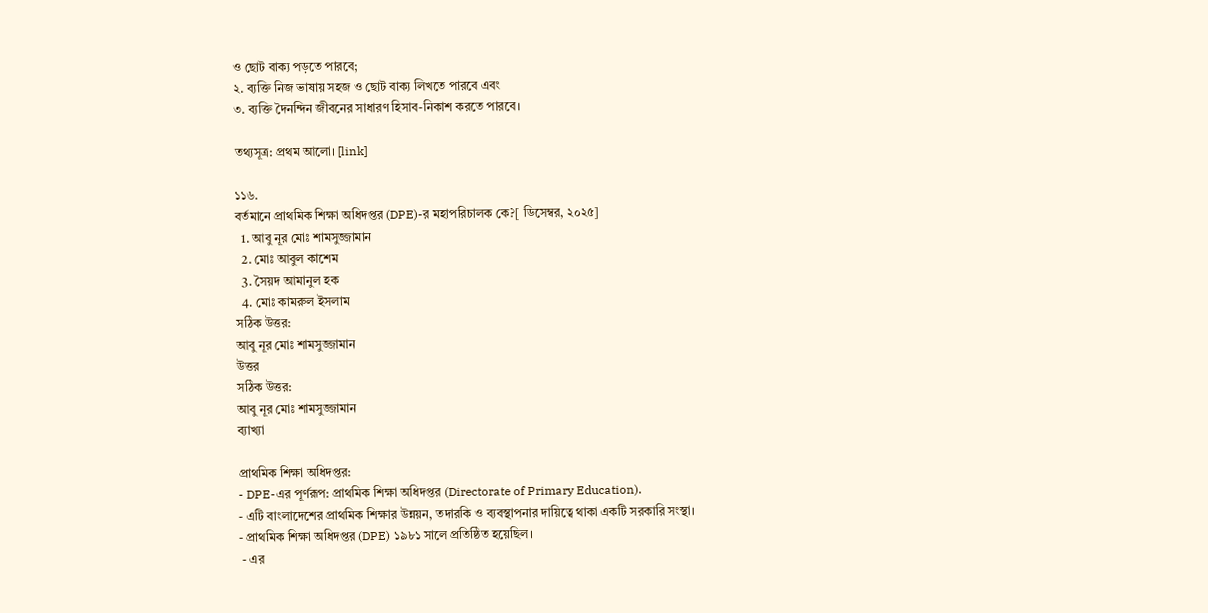ও ছোট বাক্য পড়তে পারবে;
২. ব্যক্তি নিজ ভাষায় সহজ ও ছোট বাক্য লিখতে পারবে এবং
৩. ব্যক্তি দৈনন্দিন জীবনের সাধারণ হিসাব-নিকাশ করতে পারবে।

তথ্যসূত্র: প্রথম আলো। [link]

১১৬.
বর্তমানে প্রাথমিক শিক্ষা অধিদপ্তর (DPE)-র মহাপরিচালক কে?[ ডিসেম্বর, ২০২৫]
  1. আবু নূর মোঃ শামসুজ্জামান
  2. মোঃ আবুল কাশেম
  3. সৈয়দ আমানুল হক
  4. মোঃ কামরুল ইসলাম
সঠিক উত্তর:
আবু নূর মোঃ শামসুজ্জামান
উত্তর
সঠিক উত্তর:
আবু নূর মোঃ শামসুজ্জামান
ব্যাখ্যা

প্রাথমিক শিক্ষা অধিদপ্তর:
- DPE-এর পূর্ণরূপ: প্রাথমিক শিক্ষা অধিদপ্তর (Directorate of Primary Education).
- এটি বাংলাদেশের প্রাথমিক শিক্ষার উন্নয়ন, তদারকি ও ব্যবস্থাপনার দায়িত্বে থাকা একটি সরকারি সংস্থা।
- প্রাথমিক শিক্ষা অধিদপ্তর (DPE) ১৯৮১ সালে প্রতিষ্ঠিত হয়েছিল।
 - এর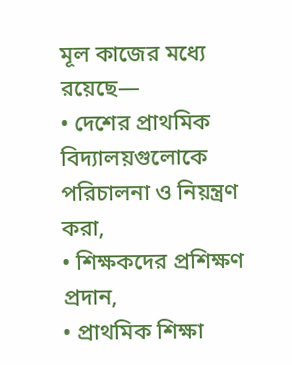মূল কাজের মধ্যে রয়েছে—
• দেশের প্রাথমিক বিদ্যালয়গুলোকে পরিচালনা ও নিয়ন্ত্রণ করা,
• শিক্ষকদের প্রশিক্ষণ প্রদান,
• প্রাথমিক শিক্ষা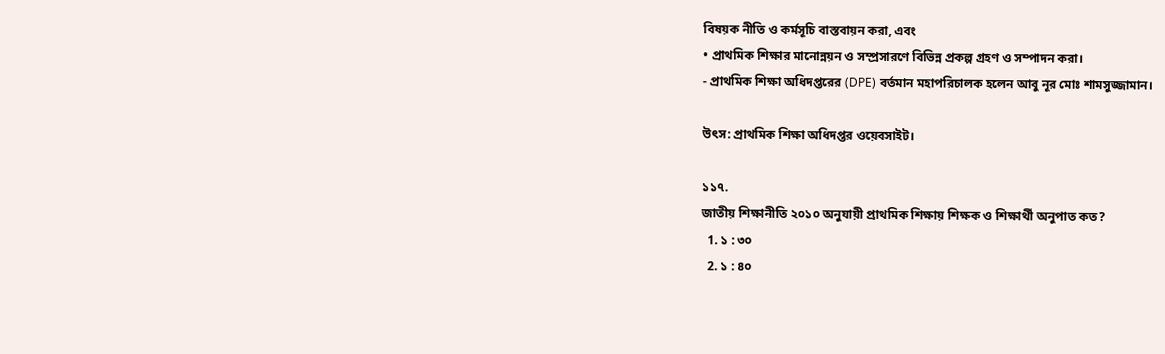বিষয়ক নীতি ও কর্মসূচি বাস্তবায়ন করা, এবং
• প্রাথমিক শিক্ষার মানোন্নয়ন ও সম্প্রসারণে বিভিন্ন প্রকল্প গ্রহণ ও সম্পাদন করা।
- প্রাথমিক শিক্ষা অধিদপ্তরের (DPE) বর্তমান মহাপরিচালক হলেন আবু নূর মোঃ শামসুজ্জামান।

উৎস: প্রাথমিক শিক্ষা অধিদপ্তর ওয়েবসাইট।

১১৭.
জাতীয় শিক্ষানীতি ২০১০ অনুযায়ী প্রাথমিক শিক্ষায় শিক্ষক ও শিক্ষার্থী অনুপাত কত?
  1. ১ : ৩০
  2. ১ : ৪০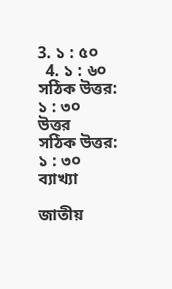3. ১ : ৫০
  4. ১ : ৬০
সঠিক উত্তর:
১ : ৩০
উত্তর
সঠিক উত্তর:
১ : ৩০
ব্যাখ্যা

জাতীয়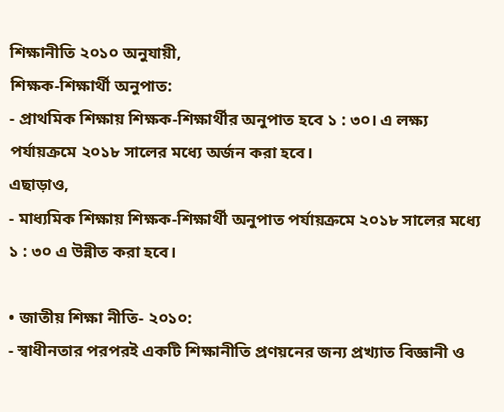শিক্ষানীতি ২০১০ অনুযায়ী,
শিক্ষক-শিক্ষার্থী অনুপাত:
- প্রাথমিক শিক্ষায় শিক্ষক-শিক্ষার্থীর অনুপাত হবে ১ : ৩০। এ লক্ষ্য পর্যায়ক্রমে ২০১৮ সালের মধ্যে অর্জন করা হবে।
এছাড়াও,
- মাধ্যমিক শিক্ষায় শিক্ষক-শিক্ষার্থী অনুপাত পর্যায়ক্রমে ২০১৮ সালের মধ্যে ১ : ৩০ এ উন্নীত করা হবে।

• জাতীয় শিক্ষা নীতি- ২০১০:
- স্বাধীনতার পরপরই একটি শিক্ষানীতি প্রণয়নের জন্য প্রখ্যাত বিজ্ঞানী ও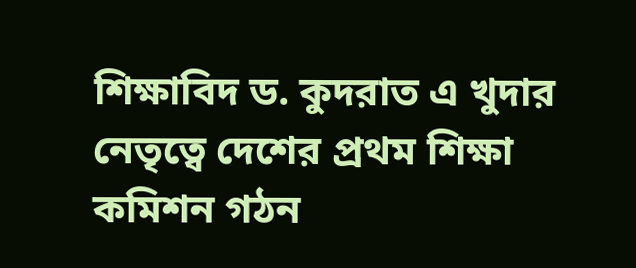শিক্ষাবিদ ড. কুদরাত এ খুদার নেতৃত্বে দেশের প্রথম শিক্ষা কমিশন গঠন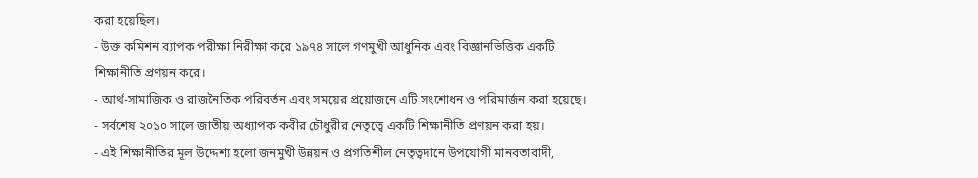করা হয়েছিল।
- উক্ত কমিশন ব্যাপক পরীক্ষা নিরীক্ষা করে ১৯৭৪ সালে গণমুখী আধুনিক এবং বিজ্ঞানভিত্তিক একটি শিক্ষানীতি প্রণয়ন করে।
- আর্থ-সামাজিক ও রাজনৈতিক পরিবর্তন এবং সময়ের প্রয়োজনে এটি সংশোধন ও পরিমার্জন করা হয়েছে।
- সর্বশেষ ২০১০ সালে জাতীয় অধ্যাপক কবীর চৌধুরীর নেতৃত্বে একটি শিক্ষানীতি প্রণয়ন করা হয়।
- এই শিক্ষানীতির মূল উদ্দেশ্য হলো জনমুখী উন্নয়ন ও প্রগতিশীল নেতৃত্বদানে উপযোগী মানবতাবাদী,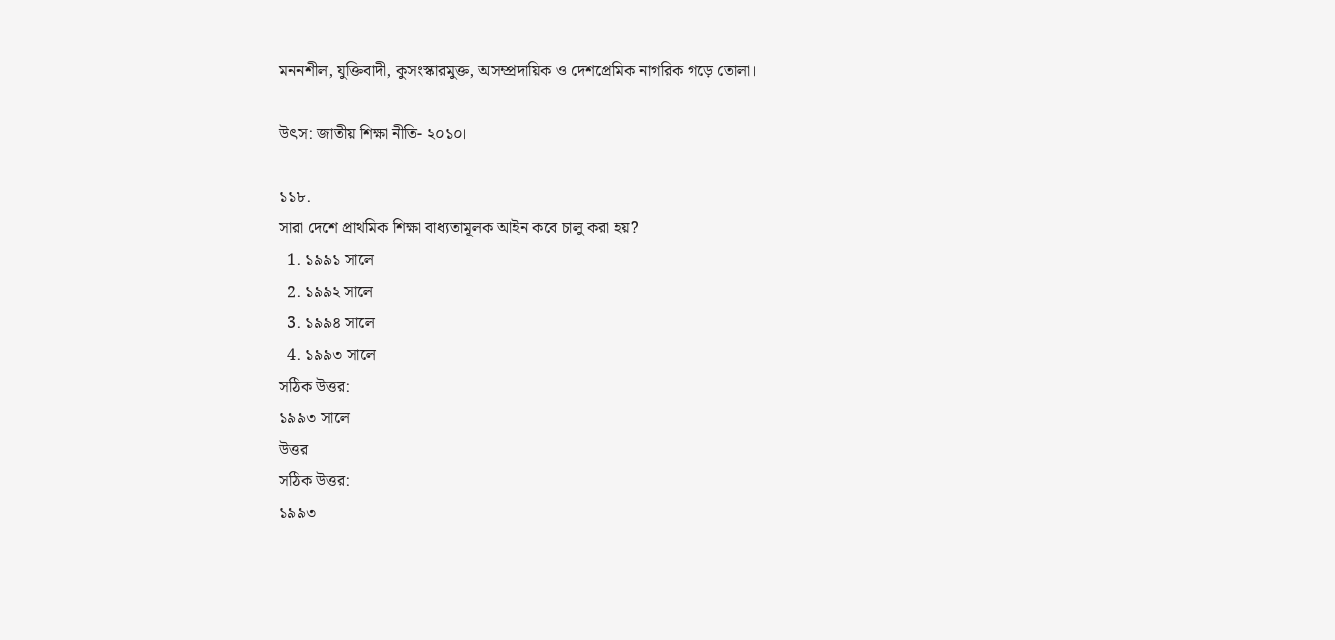মননশীল, যুক্তিবাদী, কুসংস্কারমুক্ত, অসম্প্রদায়িক ও দেশপ্রেমিক নাগরিক গড়ে তোলা।

উৎস: জাতীয় শিক্ষা নীতি- ২০১০।

১১৮.
সারা দেশে প্রাথমিক শিক্ষা বাধ্যতামূলক আইন কবে চালু করা হয়?
  1. ১৯৯১ সালে
  2. ১৯৯২ সালে
  3. ১৯৯৪ সালে
  4. ১৯৯৩ সালে
সঠিক উত্তর:
১৯৯৩ সালে
উত্তর
সঠিক উত্তর:
১৯৯৩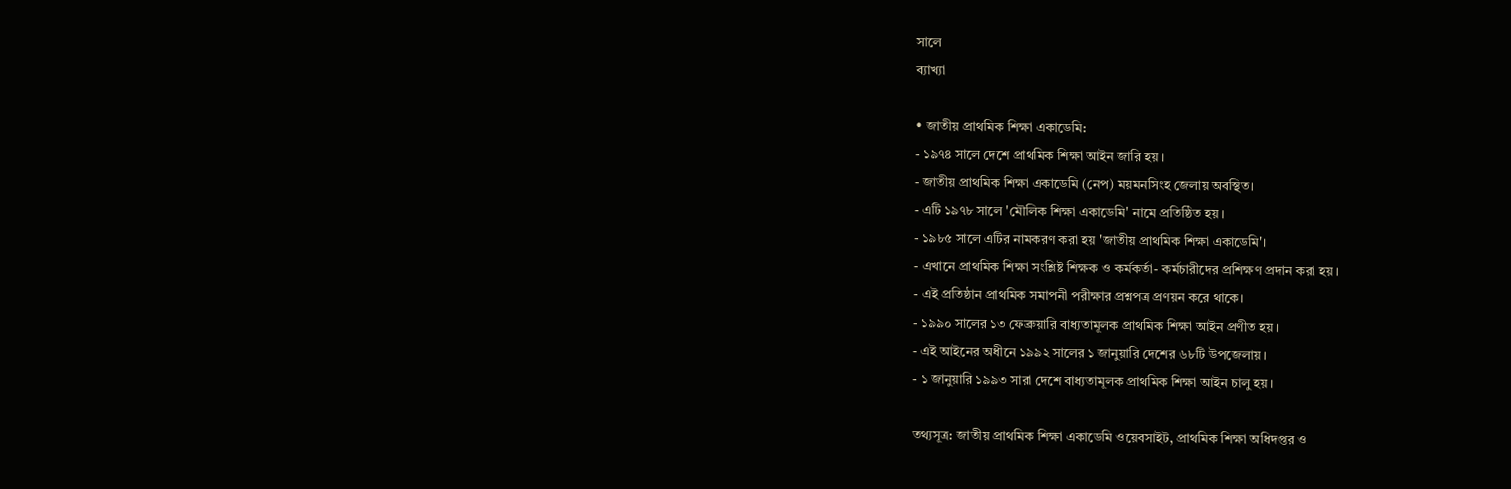সালে
ব্যাখ্যা

• জাতীয় প্রাথমিক শিক্ষা একাডেমি:
- ১৯৭৪ সালে দেশে প্রাথমিক শিক্ষা আইন জারি হয়।
- জাতীয় প্রাথমিক শিক্ষা একাডেমি (নেপ) ময়মনসিংহ জেলায় অবস্থিত।
- এটি ১৯৭৮ সালে 'মৌলিক শিক্ষা একাডেমি' নামে প্রতিষ্ঠিত হয়।
- ১৯৮৫ সালে এটির নামকরণ করা হয় 'জাতীয় প্রাথমিক শিক্ষা একাডেমি'।
- এখানে প্রাথমিক শিক্ষা সংশ্লিষ্ট শিক্ষক ও কর্মকর্তা- কর্মচারীদের প্রশিক্ষণ প্রদান করা হয়।
- এই প্রতিষ্ঠান প্রাথমিক সমাপনী পরীক্ষার প্রশ্নপত্র প্রণয়ন করে থাকে।
- ১৯৯০ সালের ১৩ ফেব্রুয়ারি বাধ্যতামূলক প্রাথমিক শিক্ষা আইন প্রণীত হয়।
- এই আইনের অধীনে ১৯৯২ সালের ১ জানুয়ারি দেশের ৬৮টি উপজেলায়।
- ১ জানুয়ারি ১৯৯৩ সারা দেশে বাধ্যতামূলক প্রাথমিক শিক্ষা আইন চালু হয়।

তথ্যসূত্র: জাতীয় প্রাথমিক শিক্ষা একাডেমি ওয়েবসাইট, প্রাথমিক শিক্ষা অধিদপ্তর ও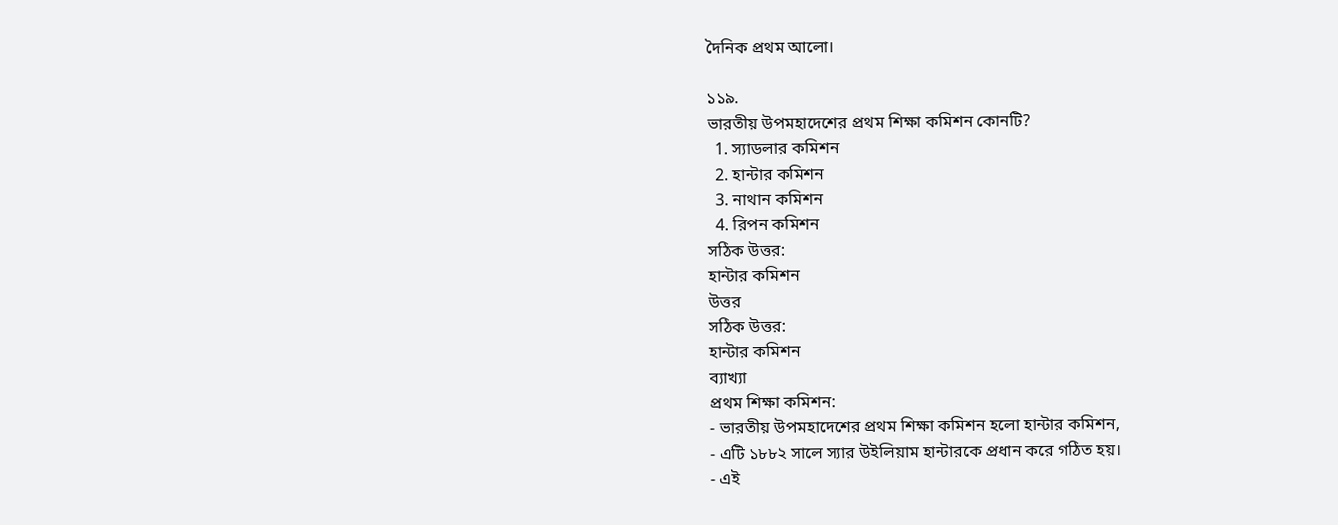দৈনিক প্রথম আলো।

১১৯.
ভারতীয় উপমহাদেশের প্রথম শিক্ষা কমিশন কোনটি?
  1. স্যাডলার কমিশন
  2. হান্টার কমিশন
  3. নাথান কমিশন
  4. রিপন কমিশন
সঠিক উত্তর:
হান্টার কমিশন
উত্তর
সঠিক উত্তর:
হান্টার কমিশন
ব্যাখ্যা
প্রথম শিক্ষা কমিশন:
- ভারতীয় উপমহাদেশের প্রথম শিক্ষা কমিশন হলো হান্টার কমিশন,
- এটি ১৮৮২ সালে স্যার উইলিয়াম হান্টারকে প্রধান করে গঠিত হয়।
- এই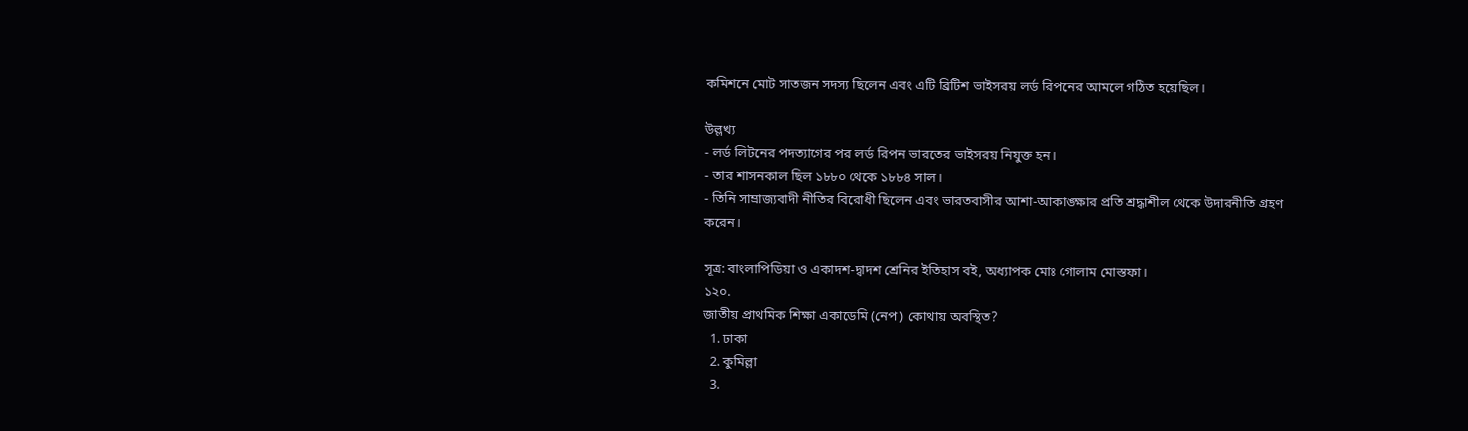কমিশনে মোট সাতজন সদস্য ছিলেন এবং এটি ব্রিটিশ ভাইসরয় লর্ড রিপনের আমলে গঠিত হয়েছিল।

উল্লখ্য
- লর্ড লিটনের পদত্যাগের পর লর্ড রিপন ভারতের ভাইসরয় নিযুক্ত হন।
- তার শাসনকাল ছিল ১৮৮০ থেকে ১৮৮৪ সাল।
- তিনি সাম্রাজ্যবাদী নীতির বিরোধী ছিলেন এবং ভারতবাসীর আশা-আকাঙ্ক্ষার প্রতি শ্রদ্ধাশীল থেকে উদারনীতি গ্রহণ করেন।

সূত্র: বাংলাপিডিয়া ও একাদশ-দ্বাদশ শ্রেনির ইতিহাস বই, অধ্যাপক মোঃ গোলাম মোস্তফা।
১২০.
জাতীয় প্রাথমিক শিক্ষা একাডেমি (নেপ) কোথায় অবস্থিত?
  1. ঢাকা
  2. কুমিল্লা
  3.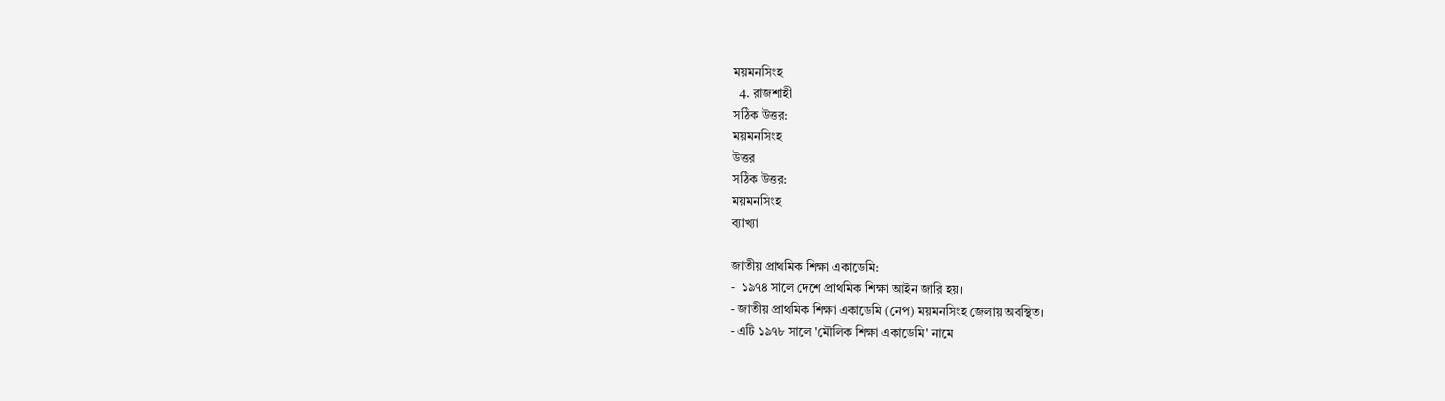ময়মনসিংহ
  4. রাজশাহী
সঠিক উত্তর:
ময়মনসিংহ
উত্তর
সঠিক উত্তর:
ময়মনসিংহ
ব্যাখ্যা

জাতীয় প্রাথমিক শিক্ষা একাডেমি:
-  ১৯৭৪ সালে দেশে প্রাথমিক শিক্ষা আইন জারি হয়।
- জাতীয় প্রাথমিক শিক্ষা একাডেমি (নেপ) ময়মনসিংহ জেলায় অবস্থিত।
- এটি ১৯৭৮ সালে 'মৌলিক শিক্ষা একাডেমি' নামে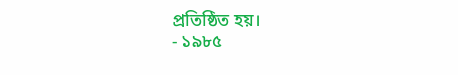প্রতিষ্ঠিত হয়।
- ১৯৮৫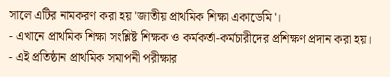সালে এটির নামকরণ করা হয় 'জাতীয় প্রাথমিক শিক্ষা একাডেমি'।
- এখানে প্রাথমিক শিক্ষা সংশ্লিষ্ট শিক্ষক ও কর্মকর্তা-কর্মচারীদের প্রশিক্ষণ প্রদান করা হয়।
- এই প্রতিষ্ঠান প্রাথমিক সমাপনী পরীক্ষার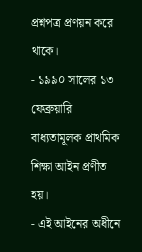প্রশ্নপত্র প্রণয়ন করে থাকে।
- ১৯৯০ সালের ১৩ ফেব্রুয়ারি বাধ্যতামূলক প্রাথমিক শিক্ষা আইন প্রণীত হয়।
- এই আইনের অধীনে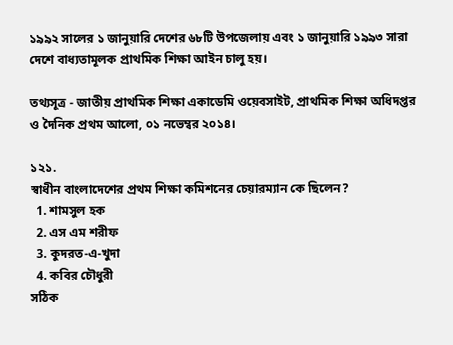১৯৯২ সালের ১ জানুয়ারি দেশের ৬৮টি উপজেলায় এবং ১ জানুয়ারি ১৯৯৩ সারা দেশে বাধ্যতামূলক প্রাথমিক শিক্ষা আইন চালু হয়।

তথ্যসূত্র - জাতীয় প্রাথমিক শিক্ষা একাডেমি ওয়েবসাইট, প্রাথমিক শিক্ষা অধিদপ্তর ও দৈনিক প্রথম আলো, ০১ নভেম্বর ২০১৪।

১২১.
স্বাধীন বাংলাদেশের প্রথম শিক্ষা কমিশনের চেয়ারম্যান কে ছিলেন?
  1. শামসুল হক
  2. এস এম শরীফ
  3. কুদরত-এ-খুদা
  4. কবির চৌধুরী
সঠিক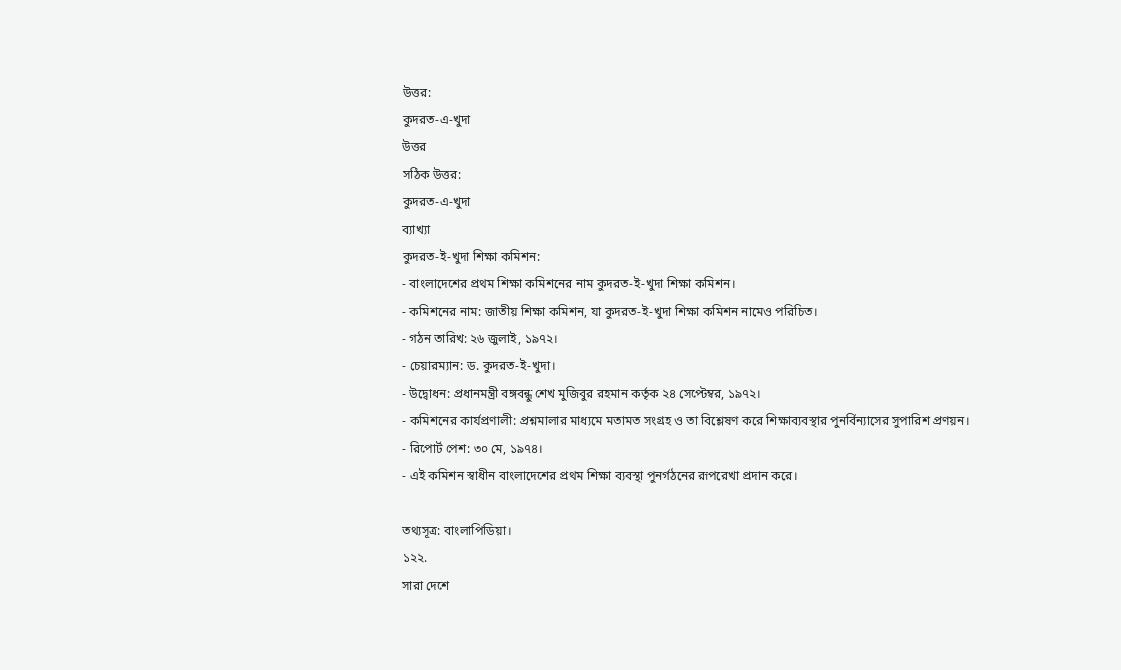উত্তর:
কুদরত-এ-খুদা
উত্তর
সঠিক উত্তর:
কুদরত-এ-খুদা
ব্যাখ্যা
কুদরত-ই-খুদা শিক্ষা কমিশন:
- বাংলাদেশের প্রথম শিক্ষা কমিশনের নাম কুদরত-ই-খুদা শিক্ষা কমিশন।
- কমিশনের নাম: জাতীয় শিক্ষা কমিশন, যা কুদরত-ই-খুদা শিক্ষা কমিশন নামেও পরিচিত।
- গঠন তারিখ: ২৬ জুলাই, ১৯৭২।
- চেয়ারম্যান: ড. কুদরত-ই-খুদা।
- উদ্বোধন: প্রধানমন্ত্রী বঙ্গবন্ধু শেখ মুজিবুর রহমান কর্তৃক ২৪ সেপ্টেম্বর, ১৯৭২।
- কমিশনের কার্যপ্রণালী: প্রশ্নমালার মাধ্যমে মতামত সংগ্রহ ও তা বিশ্লেষণ করে শিক্ষাব্যবস্থার পুনর্বিন্যাসের সুপারিশ প্রণয়ন।
- রিপোর্ট পেশ: ৩০ মে, ১৯৭৪।
- এই কমিশন স্বাধীন বাংলাদেশের প্রথম শিক্ষা ব্যবস্থা পুনর্গঠনের রূপরেখা প্রদান করে।

তথ্যসূত্র: বাংলাপিডিয়া।
১২২.
সারা দেশে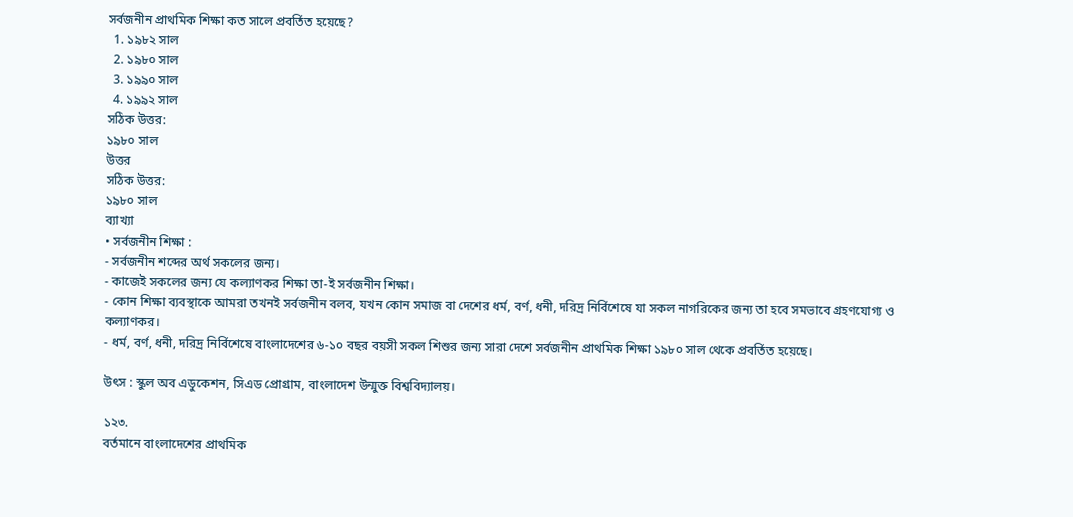সর্বজনীন প্রাথমিক শিক্ষা কত সালে প্রবর্তিত হয়েছে?
  1. ১৯৮২ সাল
  2. ১৯৮০ সাল
  3. ১৯৯০ সাল
  4. ১৯৯২ সাল
সঠিক উত্তর:
১৯৮০ সাল
উত্তর
সঠিক উত্তর:
১৯৮০ সাল
ব্যাখ্যা
• সর্বজনীন শিক্ষা :
- সর্বজনীন শব্দের অর্থ সকলের জন্য।
- কাজেই সকলের জন্য যে কল্যাণকর শিক্ষা তা-ই সর্বজনীন শিক্ষা।
- কোন শিক্ষা ব্যবস্থাকে আমরা তখনই সর্বজনীন বলব, যখন কোন সমাজ বা দেশের ধর্ম, বর্ণ, ধনী, দরিদ্র নির্বিশেষে যা সকল নাগরিকের জন্য তা হবে সমভাবে গ্রহণযোগ্য ও কল্যাণকর।
- ধর্ম, বর্ণ, ধনী, দরিদ্র নির্বিশেষে বাংলাদেশের ৬-১০ বছর বয়সী সকল শিশুর জন্য সারা দেশে সর্বজনীন প্রাথমিক শিক্ষা ১৯৮০ সাল থেকে প্রবর্তিত হয়েছে।

উৎস : স্কুল অব এডুকেশন, সিএড প্রোগ্রাম, বাংলাদেশ উন্মুক্ত বিশ্ববিদ্যালয়।

১২৩.
বর্তমানে বাংলাদেশের প্রাথমিক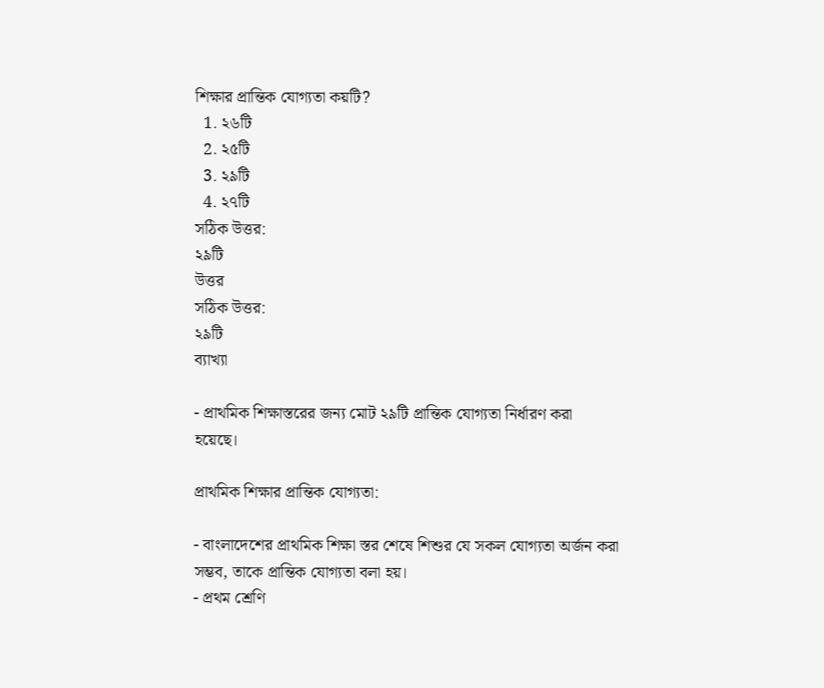শিক্ষার প্রান্তিক যোগ্যতা কয়টি?
  1. ২৬টি
  2. ২৫টি
  3. ২৯টি
  4. ২৭টি
সঠিক উত্তর:
২৯টি
উত্তর
সঠিক উত্তর:
২৯টি
ব্যাখ্যা

- প্রাথমিক শিক্ষাস্তরের জন্য মোট ২৯টি প্রান্তিক যোগ্যতা নির্ধারণ করা হয়েছে।

প্রাথমিক শিক্ষার প্রান্তিক যোগ্যতা:

- বাংলাদেশের প্রাথমিক শিক্ষা স্তর শেষে শিশুর যে সকল যোগ্যতা অর্জন করা সম্ভব, তাকে প্রান্তিক যোগ্যতা বলা হয়।
- প্রথম শ্রেণি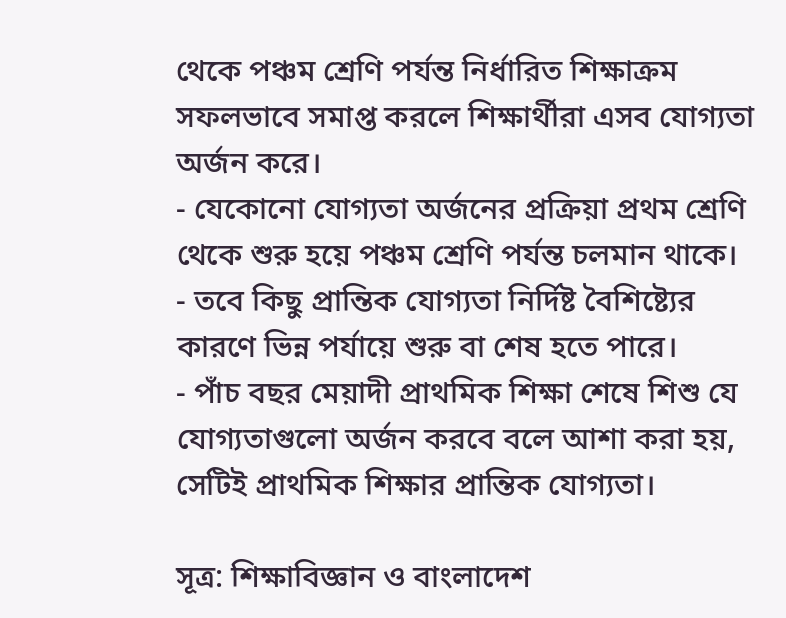থেকে পঞ্চম শ্রেণি পর্যন্ত নির্ধারিত শিক্ষাক্রম সফলভাবে সমাপ্ত করলে শিক্ষার্থীরা এসব যোগ্যতা অর্জন করে।
- যেকোনো যোগ্যতা অর্জনের প্রক্রিয়া প্রথম শ্রেণি থেকে শুরু হয়ে পঞ্চম শ্রেণি পর্যন্ত চলমান থাকে।
- তবে কিছু প্রান্তিক যোগ্যতা নির্দিষ্ট বৈশিষ্ট্যের কারণে ভিন্ন পর্যায়ে শুরু বা শেষ হতে পারে।
- পাঁচ বছর মেয়াদী প্রাথমিক শিক্ষা শেষে শিশু যে যোগ্যতাগুলো অর্জন করবে বলে আশা করা হয়, সেটিই প্রাথমিক শিক্ষার প্রান্তিক যোগ্যতা।

সূত্র: শিক্ষাবিজ্ঞান ও বাংলাদেশ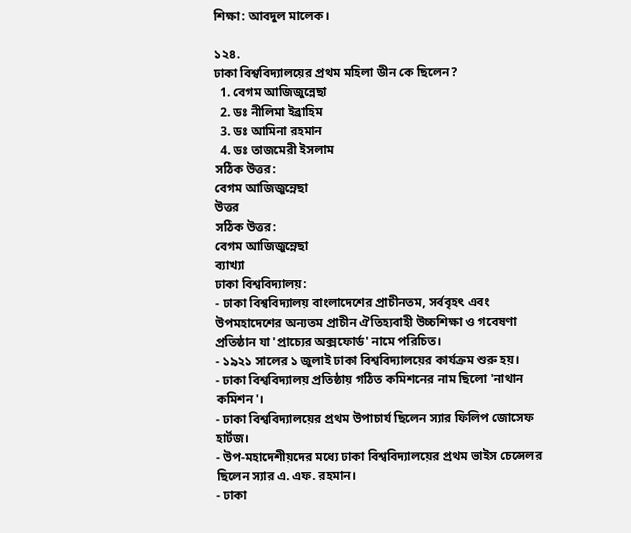শিক্ষা: আবদুল মালেক।

১২৪.
ঢাকা বিশ্ববিদ্যালয়ের প্রথম মহিলা ডীন কে ছিলেন?
  1. বেগম আজিজুন্নেছা
  2. ডঃ নীলিমা ইব্রাহিম
  3. ডঃ আমিনা রহমান
  4. ডঃ তাজমেরী ইসলাম
সঠিক উত্তর:
বেগম আজিজুন্নেছা
উত্তর
সঠিক উত্তর:
বেগম আজিজুন্নেছা
ব্যাখ্যা
ঢাকা বিশ্ববিদ্যালয়:
- ঢাকা বিশ্ববিদ্যালয় বাংলাদেশের প্রাচীনতম, সর্ববৃহৎ এবং উপমহাদেশের অন্যতম প্রাচীন ঐতিহ্যবাহী উচ্চশিক্ষা ও গবেষণা প্রতিষ্ঠান যা 'প্রাচ্যের অক্সফোর্ড' নামে পরিচিত।
- ১৯২১ সালের ১ জুলাই ঢাকা বিশ্ববিদ্যালয়ের কার্যক্রম শুরু হয়।
- ঢাকা বিশ্ববিদ্যালয় প্রতিষ্ঠায় গঠিত কমিশনের নাম ছিলো 'নাথান কমিশন'।
- ঢাকা বিশ্ববিদ্যালয়ের প্রথম উপাচার্য ছিলেন স্যার ফিলিপ জোসেফ হার্টজ।
- উপ-মহাদেশীয়দের মধ্যে ঢাকা বিশ্ববিদ্যালয়ের প্রথম ভাইস চেন্সেলর ছিলেন স্যার এ. এফ. রহমান।
- ঢাকা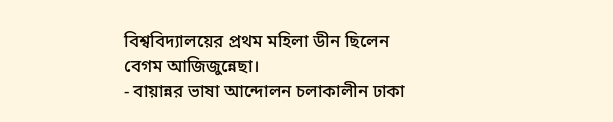বিশ্ববিদ্যালয়ের প্রথম মহিলা ডীন ছিলেন বেগম আজিজুন্নেছা।
- বায়ান্নর ভাষা আন্দোলন চলাকালীন ঢাকা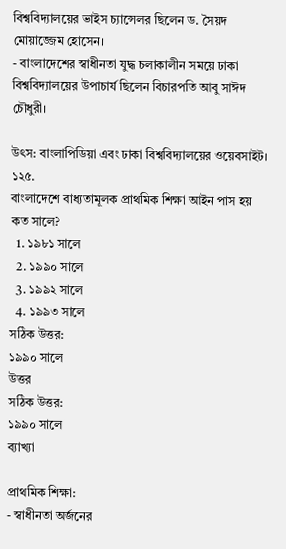বিশ্ববিদ্যালয়ের ভাইস চ্যান্সেলর ছিলেন ড. সৈয়দ মোয়াজ্জেম হোসেন।
- বাংলাদেশের স্বাধীনতা যুদ্ধ চলাকালীন সময়ে ঢাকা বিশ্ববিদ্যালয়ের উপাচার্য ছিলেন বিচারপতি আবু সাঈদ চৌধুরী।

উৎস: বাংলাপিডিয়া এবং ঢাকা বিশ্ববিদ্যালয়ের ওয়েবসাইট।
১২৫.
বাংলাদেশে বাধ্যতামূলক প্রাথমিক শিক্ষা আইন পাস হয় কত সালে?
  1. ১৯৮১ সালে
  2. ১৯৯০ সালে
  3. ১৯৯২ সালে
  4. ১৯৯৩ সালে
সঠিক উত্তর:
১৯৯০ সালে
উত্তর
সঠিক উত্তর:
১৯৯০ সালে
ব্যাখ্যা

প্রাথমিক শিক্ষা:
- স্বাধীনতা অর্জনের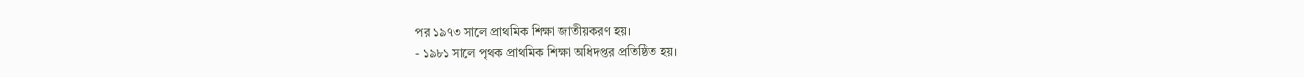পর ১৯৭৩ সালে প্রাথমিক শিক্ষা জাতীয়করণ হয়।
- ১৯৮১ সালে পৃথক প্রাথমিক শিক্ষা অধিদপ্তর প্রতিষ্ঠিত হয়।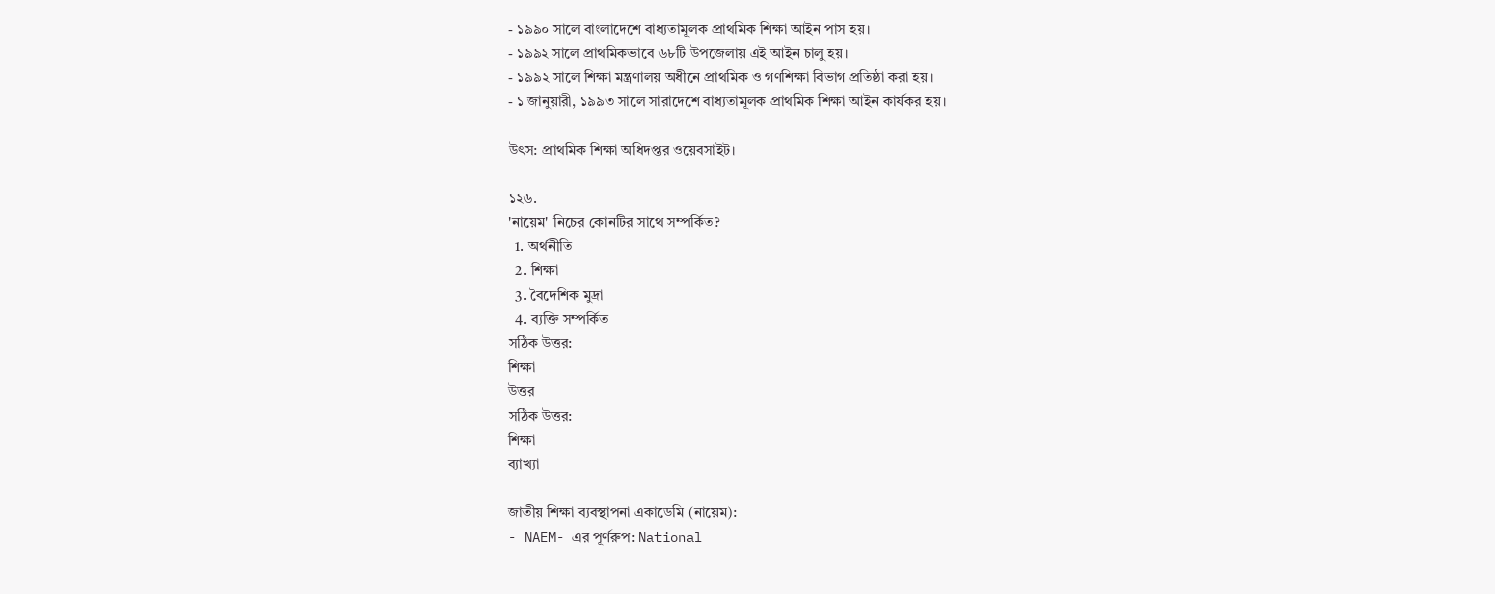- ১৯৯০ সালে বাংলাদেশে বাধ্যতামূলক প্রাথমিক শিক্ষা আইন পাস হয়।
- ১৯৯২ সালে প্রাথমিকভাবে ৬৮টি উপজেলায় এই আইন চালু হয়।
- ১৯৯২ সালে শিক্ষা মন্ত্রণালয় অধীনে প্রাথমিক ও গণশিক্ষা বিভাগ প্রতিষ্ঠা করা হয়।
- ১ জানুয়ারী, ১৯৯৩ সালে সারাদেশে বাধ্যতামূলক প্রাথমিক শিক্ষা আইন কার্যকর হয়।

উৎস: প্রাথমিক শিক্ষা অধিদপ্তর ওয়েবসাইট।

১২৬.
'নায়েম' নিচের কোনটির সাথে সম্পর্কিত?
  1. অর্থনীতি
  2. শিক্ষা
  3. বৈদেশিক মুদ্রা
  4. ব্যক্তি সম্পর্কিত
সঠিক উত্তর:
শিক্ষা
উত্তর
সঠিক উত্তর:
শিক্ষা
ব্যাখ্যা

জাতীয় শিক্ষা ব্যবস্থাপনা একাডেমি (নায়েম):
- NAEM- এর পূর্ণরুপ: National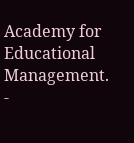Academy for Educational Management.
-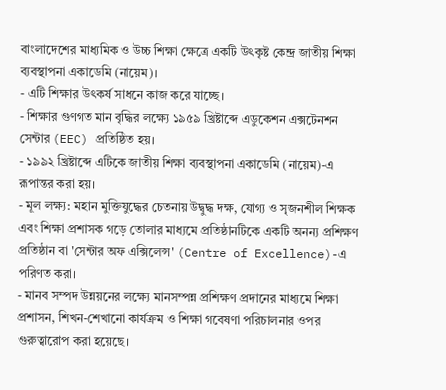বাংলাদেশের মাধ্যমিক ও উচ্চ শিক্ষা ক্ষেত্রে একটি উৎকৃষ্ট কেন্দ্র জাতীয় শিক্ষা ব্যবস্থাপনা একাডেমি (নায়েম)।
- এটি শিক্ষার উৎকর্ষ সাধনে কাজ করে যাচ্ছে।
- শিক্ষার গুণগত মান বৃদ্ধির লক্ষ্যে ১৯৫৯ খ্রিষ্টাব্দে এডুকেশন এক্সটেনশন সেন্টার (EEC) প্রতিষ্ঠিত হয়।
- ১৯৯২ খ্রিষ্টাব্দে এটিকে জাতীয় শিক্ষা ব্যবস্থাপনা একাডেমি (নায়েম)-এ রূপান্তর করা হয়।
- মূল লক্ষ্য: মহান মুক্তিযুদ্ধের চেতনায় উদ্বুদ্ধ দক্ষ, যোগ্য ও সৃজনশীল শিক্ষক এবং শিক্ষা প্রশাসক গড়ে তোলার মাধ্যমে প্রতিষ্ঠানটিকে একটি অনন্য প্রশিক্ষণ প্রতিষ্ঠান বা 'সেন্টার অফ এক্সিলেন্স' (Centre of Excellence)-এ পরিণত করা।
- মানব সম্পদ উন্নয়নের লক্ষ্যে মানসম্পন্ন প্রশিক্ষণ প্রদানের মাধ্যমে শিক্ষা প্রশাসন, শিখন-শেখানো কার্যক্রম ও শিক্ষা গবেষণা পরিচালনার ওপর গুরুত্বারোপ করা হয়েছে।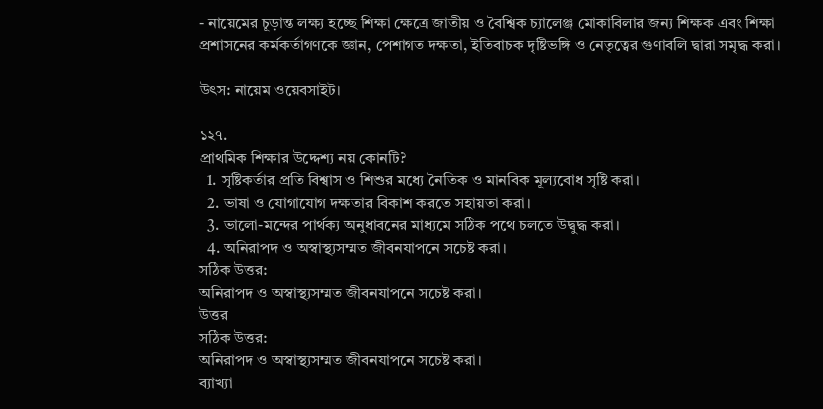- নায়েমের চূড়ান্ত লক্ষ্য হচ্ছে শিক্ষা ক্ষেত্রে জাতীয় ও বৈশ্বিক চ্যালেঞ্জ মোকাবিলার জন্য শিক্ষক এবং শিক্ষা প্রশাসনের কর্মকর্তাগণকে জ্ঞান, পেশাগত দক্ষতা, ইতিবাচক দৃষ্টিভঙ্গি ও নেতৃত্বের গুণাবলি দ্বারা সমৃদ্ধ করা।

উৎস: নায়েম ওয়েবসাইট।

১২৭.
প্রাথমিক শিক্ষার উদ্দেশ্য নয় কোনটি?
  1. সৃষ্টিকর্তার প্রতি বিশ্বাস ও শিশুর মধ্যে নৈতিক ও মানবিক মূল্যবোধ সৃষ্টি করা।
  2. ভাষা ও যোগাযোগ দক্ষতার বিকাশ করতে সহায়তা করা।
  3. ভালো-মন্দের পার্থক্য অনুধাবনের মাধ্যমে সঠিক পথে চলতে উদ্বুদ্ধ করা।
  4. অনিরাপদ ও অস্বাস্থ্যসম্মত জীবনযাপনে সচেষ্ট করা।
সঠিক উত্তর:
অনিরাপদ ও অস্বাস্থ্যসম্মত জীবনযাপনে সচেষ্ট করা।
উত্তর
সঠিক উত্তর:
অনিরাপদ ও অস্বাস্থ্যসম্মত জীবনযাপনে সচেষ্ট করা।
ব্যাখ্যা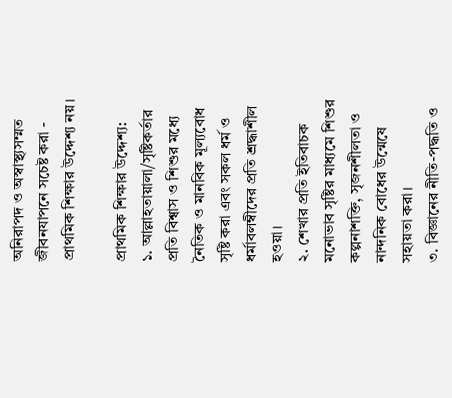অনিরাপদ ও অস্বাস্থ্যসম্মত জীবনযাপনে সচেষ্ট করা - প্রাথমিক শিক্ষার উদ্দেশ্য নয়।

প্রাথমিক শিক্ষার উদ্দেশ্য:
১. আল্লাহতায়ালা/সৃষ্টিকর্তার প্রতি বিশ্বাস ও শিশুর মধ্যে নৈতিক ও মানবিক মূল্যবোধ সৃষ্টি করা এবং সকল ধর্ম ও ধর্মাবলম্বীদের প্রতি শ্রদ্ধাশীল হওয়া।
২. শেখার প্রতি ইতিবাচক মনোভাব সৃষ্টির মাধ্যমে শিশুর কল্পনাশক্তি, সৃজনশীলতা ও নান্দনিক বোধের উন্মেষে সহায়তা করা।
৩. বিজ্ঞানের নীতি-পদ্ধতি ও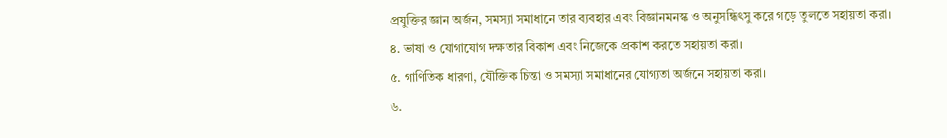প্রযুক্তির জ্ঞান অর্জন, সমস্যা সমাধানে তার ব্যবহার এবং বিজ্ঞানমনস্ক ও অনুসন্ধিৎসু করে গড়ে তুলতে সহায়তা করা।
৪. ভাষা ও যোগাযোগ দক্ষতার বিকাশ এবং নিজেকে প্রকাশ করতে সহায়তা করা।
৫. গাণিতিক ধারণা, যৌক্তিক চিন্তা ও সমস্যা সমাধানের যোগ্যতা অর্জনে সহায়তা করা।
৬.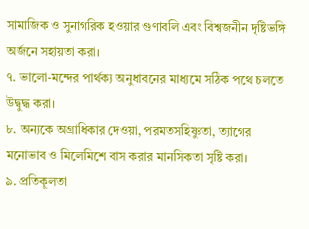সামাজিক ও সুনাগরিক হওয়ার গুণাবলি এবং বিশ্বজনীন দৃষ্টিভঙ্গি অর্জনে সহায়তা করা।
৭. ভালো-মন্দের পার্থক্য অনুধাবনের মাধ্যমে সঠিক পথে চলতে উদ্বুদ্ধ করা।
৮. অন্যকে অগ্রাধিকার দেওয়া, পরমতসহিষ্ণুতা, ত্যাগের মনোভাব ও মিলেমিশে বাস করার মানসিকতা সৃষ্টি করা।
৯. প্রতিকূলতা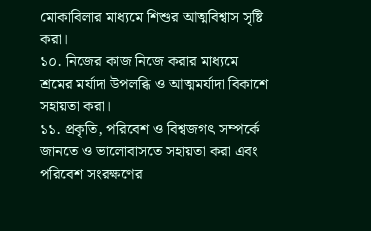মোকাবিলার মাধ্যমে শিশুর আত্মবিশ্বাস সৃষ্টি করা।
১০. নিজের কাজ নিজে করার মাধ্যমে শ্রমের মর্যাদা উপলব্ধি ও আত্মমর্যাদা বিকাশে সহায়তা করা।
১১. প্রকৃতি, পরিবেশ ও বিশ্বজগৎ সম্পর্কে জানতে ও ভালোবাসতে সহায়তা করা এবং পরিবেশ সংরক্ষণের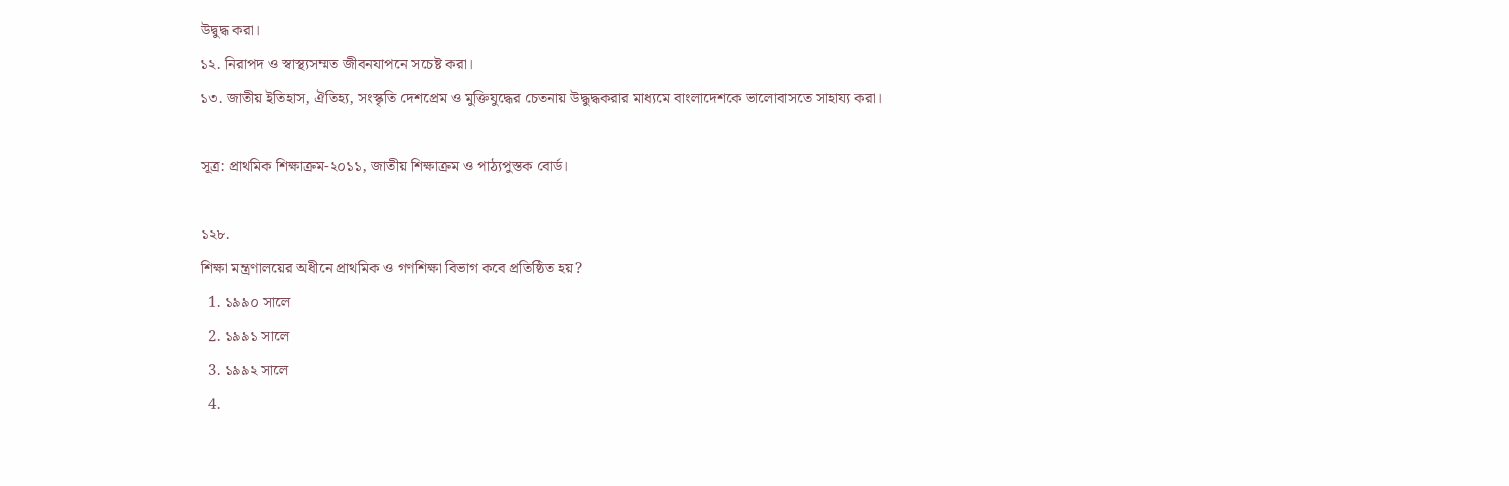উদ্বুদ্ধ করা।
১২. নিরাপদ ও স্বাস্থ্যসম্মত জীবনযাপনে সচেষ্ট করা।
১৩. জাতীয় ইতিহাস, ঐতিহ্য, সংস্কৃতি দেশপ্রেম ও মুক্তিযুদ্ধের চেতনায় উদ্ধুদ্ধকরার মাধ্যমে বাংলাদেশকে ভালোবাসতে সাহায্য করা।

সূত্র: প্রাথমিক শিক্ষাক্রম-২০১১, জাতীয় শিক্ষাক্রম ও পাঠ্যপুস্তক বোর্ড।

১২৮.
শিক্ষা মন্ত্রণালয়ের অধীনে প্রাথমিক ও গণশিক্ষা বিভাগ কবে প্রতিষ্ঠিত হয়?
  1. ১৯৯০ সালে
  2. ১৯৯১ সালে
  3. ১৯৯২ সালে
  4.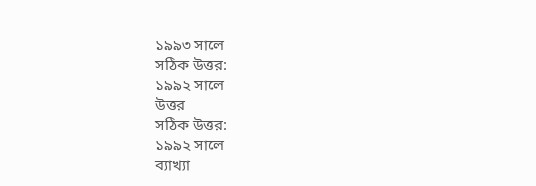১৯৯৩ সালে
সঠিক উত্তর:
১৯৯২ সালে
উত্তর
সঠিক উত্তর:
১৯৯২ সালে
ব্যাখ্যা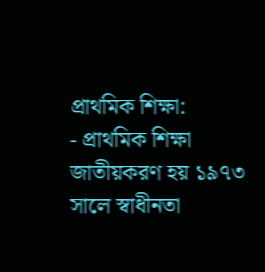প্রাথমিক শিক্ষা:
- প্রাথমিক শিক্ষা জাতীয়করণ হয় ১৯৭৩ সালে স্বাধীনতা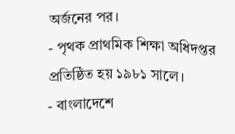অর্জনের পর।
- পৃথক প্রাথমিক শিক্ষা অধিদপ্তর প্রতিষ্ঠিত হয় ১৯৮১ সালে।
- বাংলাদেশে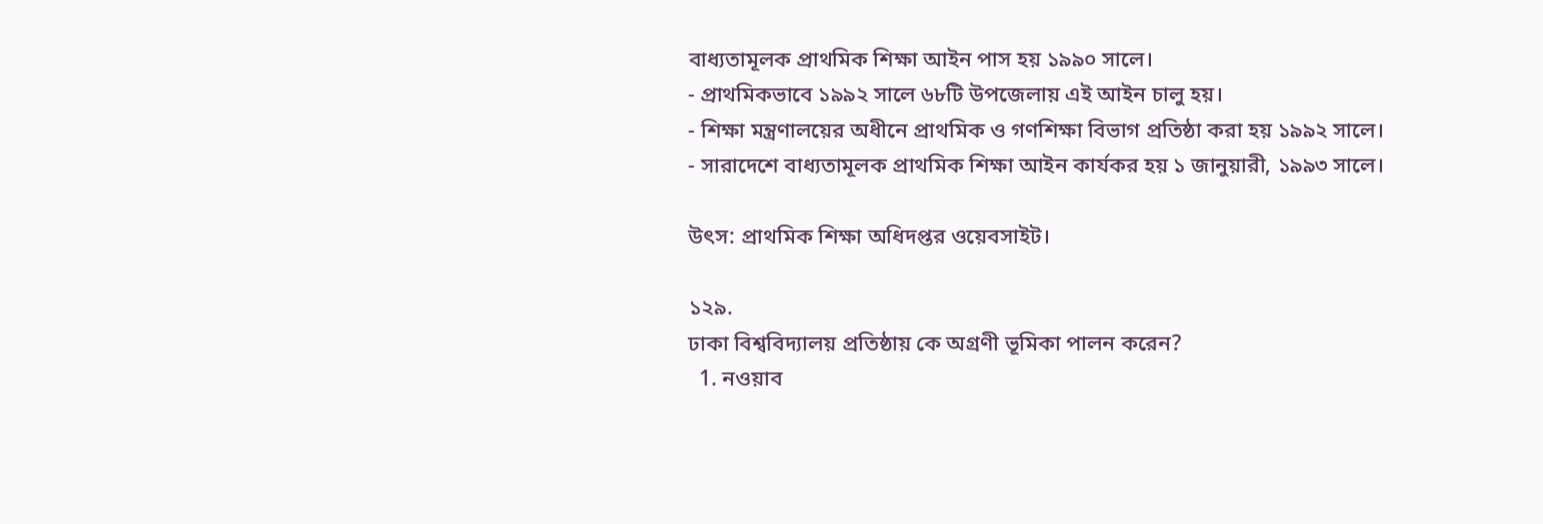বাধ্যতামূলক প্রাথমিক শিক্ষা আইন পাস হয় ১৯৯০ সালে।
- প্রাথমিকভাবে ১৯৯২ সালে ৬৮টি উপজেলায় এই আইন চালু হয়।
- শিক্ষা মন্ত্রণালয়ের অধীনে প্রাথমিক ও গণশিক্ষা বিভাগ প্রতিষ্ঠা করা হয় ১৯৯২ সালে।
- সারাদেশে বাধ্যতামূলক প্রাথমিক শিক্ষা আইন কার্যকর হয় ১ জানুয়ারী, ১৯৯৩ সালে।

উৎস: প্রাথমিক শিক্ষা অধিদপ্তর ওয়েবসাইট।

১২৯.
ঢাকা বিশ্ববিদ্যালয় প্রতিষ্ঠায় কে অগ্রণী ভূমিকা পালন করেন?
  1. নওয়াব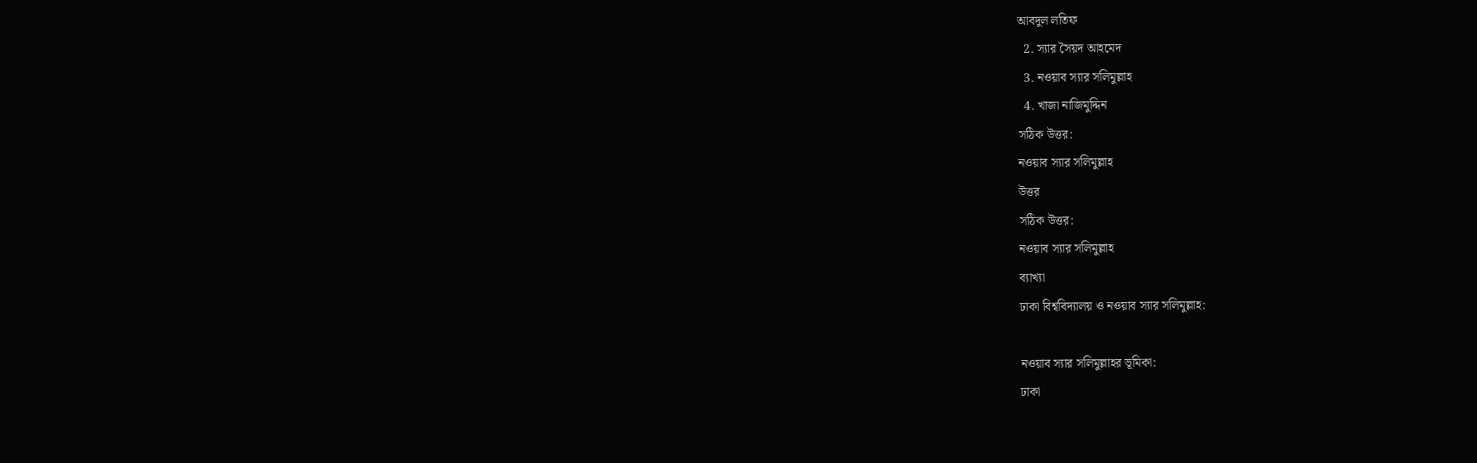আবদুল লতিফ
  2. স্যার সৈয়দ আহমেদ
  3. নওয়াব স্যার সলিমুল্লাহ
  4. খাজা নাজিমুদ্দিন
সঠিক উত্তর:
নওয়াব স্যার সলিমুল্লাহ
উত্তর
সঠিক উত্তর:
নওয়াব স্যার সলিমুল্লাহ
ব্যাখ্যা
ঢাকা বিশ্ববিদ্যালয় ও নওয়াব স্যার সলিমুল্লাহ:

নওয়াব স্যার সলিমুল্লাহর ভূমিকা:
ঢাকা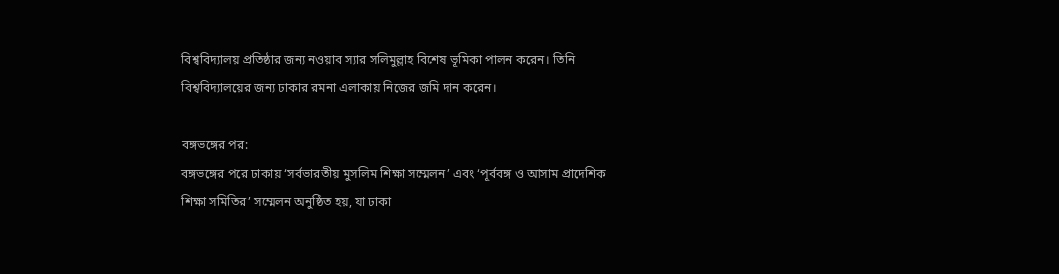বিশ্ববিদ্যালয় প্রতিষ্ঠার জন্য নওয়াব স্যার সলিমুল্লাহ বিশেষ ভূমিকা পালন করেন। তিনি বিশ্ববিদ্যালয়ের জন্য ঢাকার রমনা এলাকায় নিজের জমি দান করেন।

বঙ্গভঙ্গের পর:
বঙ্গভঙ্গের পরে ঢাকায় ‘সর্বভারতীয় মুসলিম শিক্ষা সম্মেলন’ এবং ‘পূর্ববঙ্গ ও আসাম প্রাদেশিক শিক্ষা সমিতির’ সম্মেলন অনুষ্ঠিত হয়, যা ঢাকা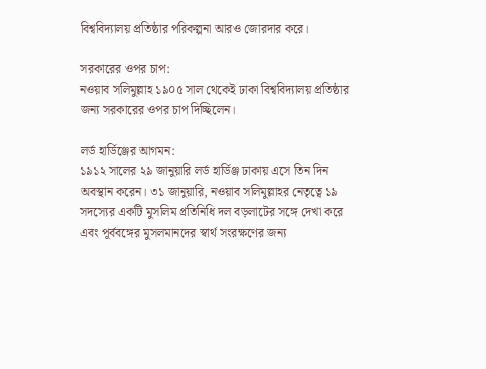বিশ্ববিদ্যালয় প্রতিষ্ঠার পরিকল্পনা আরও জোরদার করে।

সরকারের ওপর চাপ:
নওয়াব সলিমুল্লাহ ১৯০৫ সাল থেকেই ঢাকা বিশ্ববিদ্যালয় প্রতিষ্ঠার জন্য সরকারের ওপর চাপ দিচ্ছিলেন।

লর্ড হার্ডিঞ্জের আগমন:
১৯১২ সালের ২৯ জানুয়ারি লর্ড হার্ডিঞ্জ ঢাকায় এসে তিন দিন অবস্থান করেন। ৩১ জানুয়ারি, নওয়াব সলিমুল্লাহর নেতৃত্বে ১৯ সদস্যের একটি মুসলিম প্রতিনিধি দল বড়লাটের সঙ্গে দেখা করে এবং পূর্ববঙ্গের মুসলমানদের স্বার্থ সংরক্ষণের জন্য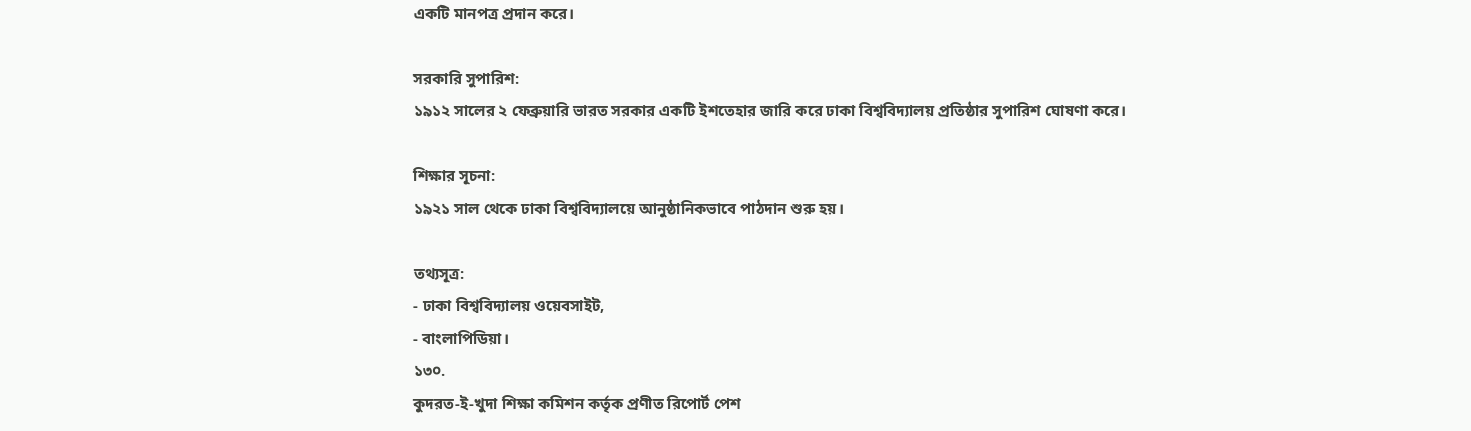একটি মানপত্র প্রদান করে।

সরকারি সুপারিশ:
১৯১২ সালের ২ ফেব্রুয়ারি ভারত সরকার একটি ইশতেহার জারি করে ঢাকা বিশ্ববিদ্যালয় প্রতিষ্ঠার সুপারিশ ঘোষণা করে।

শিক্ষার সূচনা:
১৯২১ সাল থেকে ঢাকা বিশ্ববিদ্যালয়ে আনুষ্ঠানিকভাবে পাঠদান শুরু হয়।

তথ্যসূত্র:
- ঢাকা বিশ্ববিদ্যালয় ওয়েবসাইট,
- বাংলাপিডিয়া।
১৩০.
কুদরত-ই-খুদা শিক্ষা কমিশন কর্তৃক প্রণীত রিপোর্ট পেশ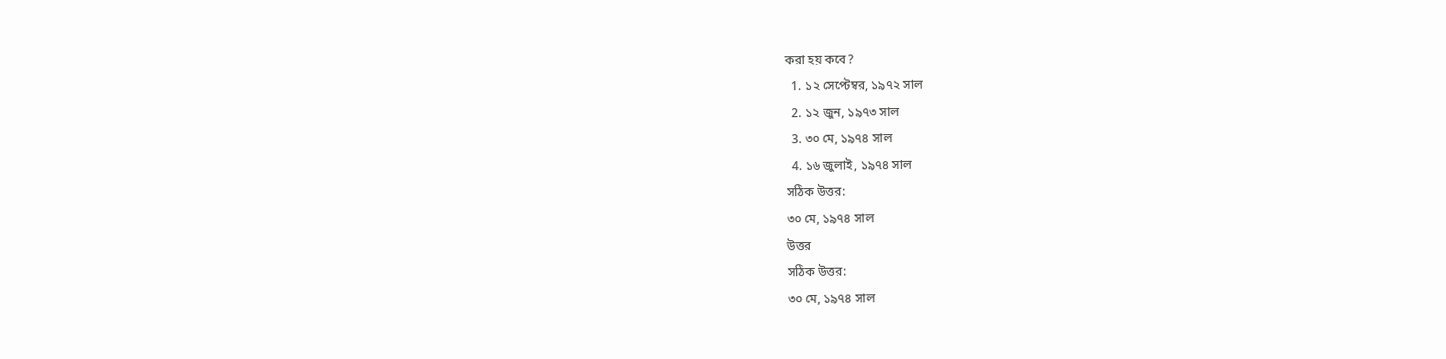করা হয় কবে?
  1. ১২ সেপ্টেম্বর, ১৯৭২ সাল
  2. ১২ জুন, ১৯৭৩ সাল
  3. ৩০ মে, ১৯৭৪ সাল
  4. ১৬ জুলাই, ১৯৭৪ সাল
সঠিক উত্তর:
৩০ মে, ১৯৭৪ সাল
উত্তর
সঠিক উত্তর:
৩০ মে, ১৯৭৪ সাল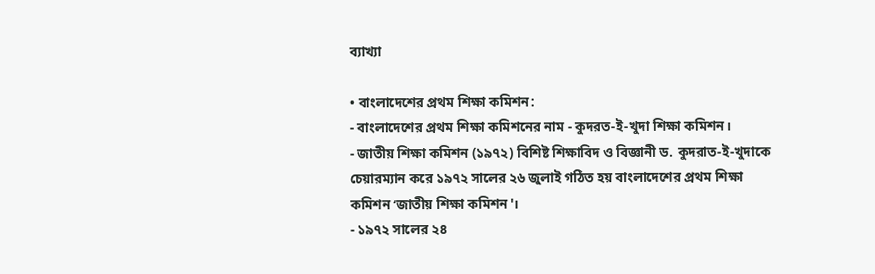ব্যাখ্যা

• বাংলাদেশের প্রথম শিক্ষা কমিশন:
- বাংলাদেশের প্রথম শিক্ষা কমিশনের নাম - কুদরত-ই-খুদা শিক্ষা কমিশন।
- জাতীয় শিক্ষা কমিশন (১৯৭২) বিশিষ্ট শিক্ষাবিদ ও বিজ্ঞানী ড. কুদরাত-ই-খুদাকে চেয়ারম্যান করে ১৯৭২ সালের ২৬ জুলাই গঠিত হয় বাংলাদেশের প্রথম শিক্ষা কমিশন ‘জাতীয় শিক্ষা কমিশন'।
- ১৯৭২ সালের ২৪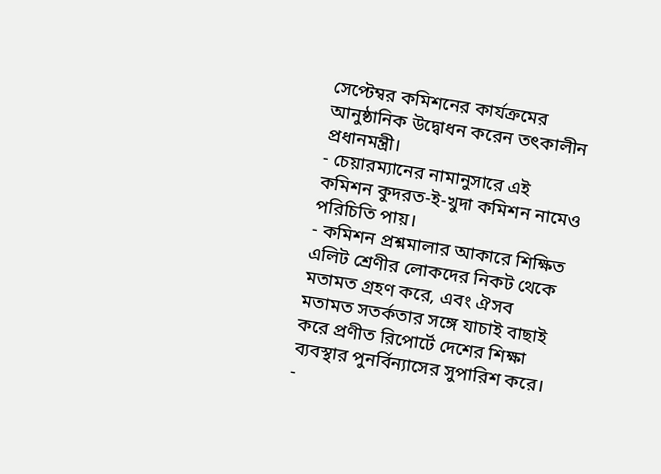সেপ্টেম্বর কমিশনের কার্যক্রমের আনুষ্ঠানিক উদ্বোধন করেন তৎকালীন প্রধানমন্ত্রী।
- চেয়ারম্যানের নামানুসারে এই কমিশন কুদরত-ই-খুদা কমিশন নামেও পরিচিতি পায়।
- কমিশন প্রশ্নমালার আকারে শিক্ষিত এলিট শ্রেণীর লোকদের নিকট থেকে মতামত গ্রহণ করে, এবং ঐসব মতামত সতর্কতার সঙ্গে যাচাই বাছাই করে প্রণীত রিপোর্টে দেশের শিক্ষা ব্যবস্থার পুনর্বিন্যাসের সুপারিশ করে।
-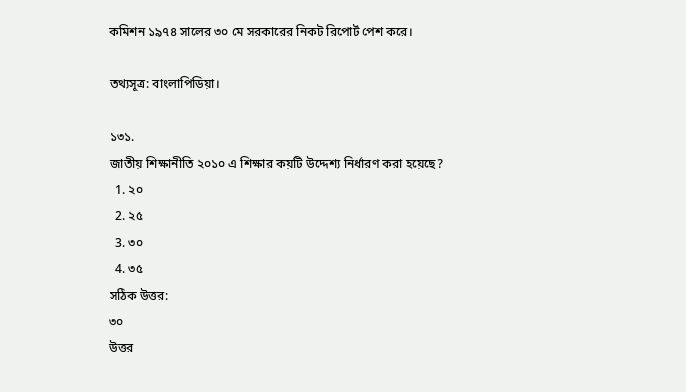কমিশন ১৯৭৪ সালের ৩০ মে সরকারের নিকট রিপোর্ট পেশ করে।

তথ্যসূত্র: বাংলাপিডিয়া।

১৩১.
জাতীয় শিক্ষানীতি ২০১০ এ শিক্ষার কয়টি উদ্দেশ্য নির্ধারণ করা হয়েছে?
  1. ২০
  2. ২৫
  3. ৩০
  4. ৩৫
সঠিক উত্তর:
৩০
উত্তর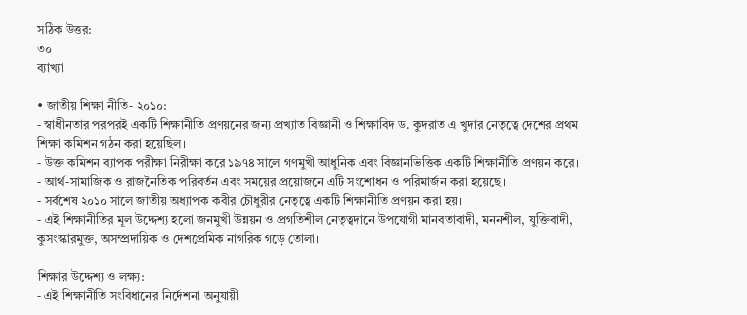সঠিক উত্তর:
৩০
ব্যাখ্যা

• জাতীয় শিক্ষা নীতি- ২০১০:
- স্বাধীনতার পরপরই একটি শিক্ষানীতি প্রণয়নের জন্য প্রখ্যাত বিজ্ঞানী ও শিক্ষাবিদ ড. কুদরাত এ খুদার নেতৃত্বে দেশের প্রথম শিক্ষা কমিশন গঠন করা হয়েছিল।
- উক্ত কমিশন ব্যাপক পরীক্ষা নিরীক্ষা করে ১৯৭৪ সালে গণমুখী আধুনিক এবং বিজ্ঞানভিত্তিক একটি শিক্ষানীতি প্রণয়ন করে।
- আর্থ-সামাজিক ও রাজনৈতিক পরিবর্তন এবং সময়ের প্রয়োজনে এটি সংশোধন ও পরিমার্জন করা হয়েছে।
- সর্বশেষ ২০১০ সালে জাতীয় অধ্যাপক কবীর চৌধুরীর নেতৃত্বে একটি শিক্ষানীতি প্রণয়ন করা হয়।
- এই শিক্ষানীতির মূল উদ্দেশ্য হলো জনমুখী উন্নয়ন ও প্রগতিশীল নেতৃত্বদানে উপযোগী মানবতাবাদী, মননশীল, যুক্তিবাদী, কুসংস্কারমুক্ত, অসম্প্রদায়িক ও দেশপ্রেমিক নাগরিক গড়ে তোলা।

শিক্ষার উদ্দেশ্য ও লক্ষ্য:
- এই শিক্ষানীতি সংবিধানের নির্দেশনা অনুযায়ী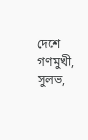দেশে গণমুখী, সুলভ,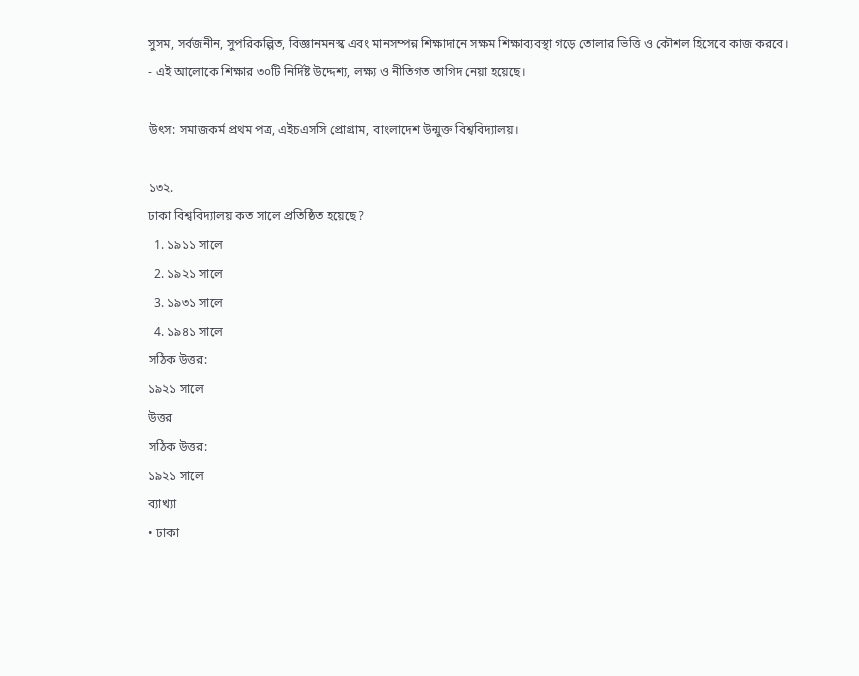সুসম, সর্বজনীন, সুপরিকল্পিত, বিজ্ঞানমনস্ক এবং মানসম্পন্ন শিক্ষাদানে সক্ষম শিক্ষাব্যবস্থা গড়ে তোলার ভিত্তি ও কৌশল হিসেবে কাজ করবে।
- এই আলোকে শিক্ষার ৩০টি নির্দিষ্ট উদ্দেশ্য, লক্ষ্য ও নীতিগত তাগিদ নেয়া হয়েছে।

উৎস: সমাজকর্ম প্রথম পত্র, এইচএসসি প্রোগ্রাম, বাংলাদেশ উন্মুক্ত বিশ্ববিদ্যালয়।

১৩২.
ঢাকা বিশ্ববিদ্যালয় কত সালে প্রতিষ্ঠিত হয়েছে?
  1. ১৯১১ সালে
  2. ১৯২১ সালে
  3. ১৯৩১ সালে
  4. ১৯৪১ সালে
সঠিক উত্তর:
১৯২১ সালে
উত্তর
সঠিক উত্তর:
১৯২১ সালে
ব্যাখ্যা
• ঢাকা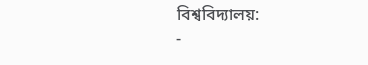বিশ্ববিদ্যালয়:
-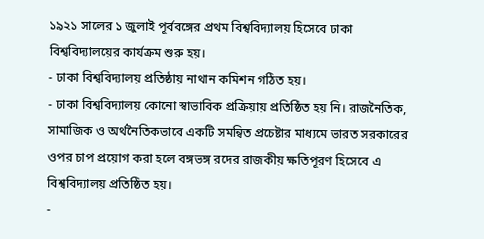১৯২১ সালের ১ জুলাই পূর্ববঙ্গের প্রথম বিশ্ববিদ্যালয় হিসেবে ঢাকা বিশ্ববিদ্যালয়ের কার্যক্রম শুরু হয়।
- ঢাকা বিশ্ববিদ্যালয় প্রতিষ্ঠায় নাথান কমিশন গঠিত হয়।
- ঢাকা বিশ্ববিদ্যালয় কোনো স্বাভাবিক প্রক্রিয়ায় প্রতিষ্ঠিত হয় নি। রাজনৈতিক, সামাজিক ও অর্থনৈতিকভাবে একটি সমন্বিত প্রচেষ্টার মাধ্যমে ভারত সরকারের ওপর চাপ প্রয়োগ করা হলে বঙ্গভঙ্গ রদের রাজকীয় ক্ষতিপূরণ হিসেবে এ বিশ্ববিদ্যালয় প্রতিষ্ঠিত হয়।
-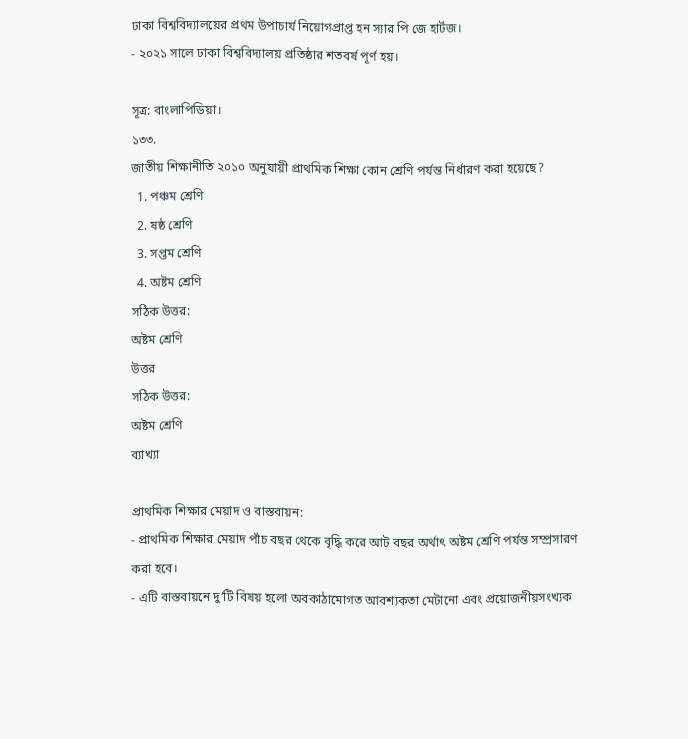ঢাকা বিশ্ববিদ্যালয়ের প্রথম উপাচার্য নিয়োগপ্রাপ্ত হন স্যার পি জে হার্টজ।
- ২০২১ সালে ঢাকা বিশ্ববিদ্যালয় প্রতিষ্ঠার শতবর্ষ পূর্ণ হয়।

সূত্র: বাংলাপিডিয়া।
১৩৩.
জাতীয় শিক্ষানীতি ২০১০ অনুযায়ী প্রাথমিক শিক্ষা কোন শ্রেণি পর্যন্ত নির্ধারণ করা হয়েছে?
  1. পঞ্চম শ্রেণি
  2. ষষ্ঠ শ্রেণি
  3. সপ্তম শ্রেণি
  4. অষ্টম শ্রেণি
সঠিক উত্তর:
অষ্টম শ্রেণি
উত্তর
সঠিক উত্তর:
অষ্টম শ্রেণি
ব্যাখ্যা

প্রাথমিক শিক্ষার মেয়াদ ও বাস্তবায়ন:
- প্রাথমিক শিক্ষার মেয়াদ পাঁচ বছর থেকে বৃদ্ধি করে আট বছর অর্থাৎ অষ্টম শ্রেণি পর্যন্ত সম্প্রসারণ করা হবে।
- এটি বাস্তবায়নে দু’টি বিষয় হলো অবকাঠামোগত আবশ্যকতা মেটানো এবং প্রয়োজনীয়সংখ্যক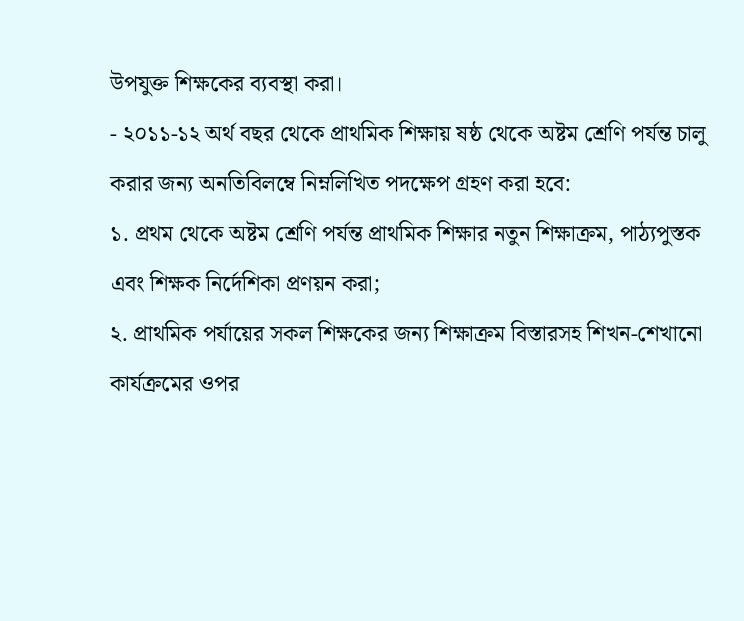উপযুক্ত শিক্ষকের ব্যবস্থা করা।
- ২০১১-১২ অর্থ বছর থেকে প্রাথমিক শিক্ষায় ষষ্ঠ থেকে অষ্টম শ্রেণি পর্যন্ত চালু করার জন্য অনতিবিলম্বে নিম্নলিখিত পদক্ষেপ গ্রহণ করা হবে:
১. প্রথম থেকে অষ্টম শ্রেণি পর্যন্ত প্রাথমিক শিক্ষার নতুন শিক্ষাক্রম, পাঠ্যপুস্তক এবং শিক্ষক নির্দেশিকা প্রণয়ন করা;
২. প্রাথমিক পর্যায়ের সকল শিক্ষকের জন্য শিক্ষাক্রম বিস্তারসহ শিখন-শেখানো কার্যক্রমের ওপর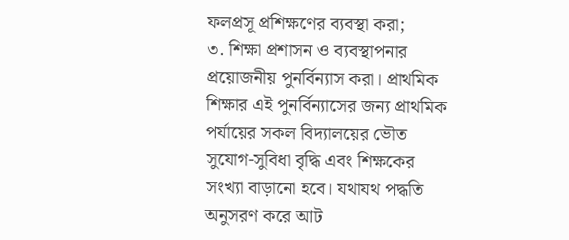ফলপ্রসূ প্রশিক্ষণের ব্যবস্থা করা;
৩. শিক্ষা প্রশাসন ও ব্যবস্থাপনার প্রয়োজনীয় পুনর্বিন্যাস করা। প্রাথমিক শিক্ষার এই পুনর্বিন্যাসের জন্য প্রাথমিক পর্যায়ের সকল বিদ্যালয়ের ভৌত সুযোগ-সুবিধা বৃদ্ধি এবং শিক্ষকের  সংখ্যা বাড়ানো হবে। যথাযথ পদ্ধতি অনুসরণ করে আট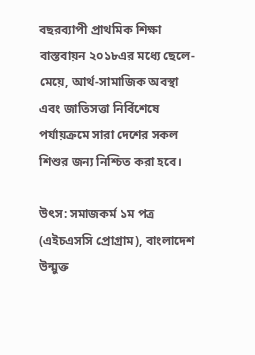বছরব্যাপী প্রাথমিক শিক্ষা বাস্তবায়ন ২০১৮এর মধ্যে ছেলে-মেয়ে, আর্থ-সামাজিক অবস্থা এবং জাতিসত্তা নির্বিশেষে পর্যায়ক্রমে সারা দেশের সকল শিশুর জন্য নিশ্চিত করা হবে।

উৎস: সমাজকর্ম ১ম পত্র (এইচএসসি প্রোগ্রাম), বাংলাদেশ উন্মুক্ত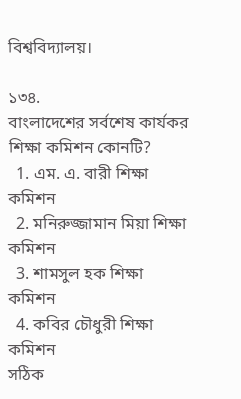বিশ্ববিদ্যালয়।

১৩৪.
বাংলাদেশের সর্বশেষ কার্যকর শিক্ষা কমিশন কোনটি?
  1. এম. এ. বারী শিক্ষা কমিশন
  2. মনিরুজ্জামান মিয়া শিক্ষা কমিশন
  3. শামসুল হক শিক্ষা কমিশন
  4. কবির চৌধুরী শিক্ষা কমিশন
সঠিক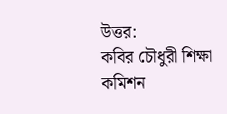উত্তর:
কবির চৌধুরী শিক্ষা কমিশন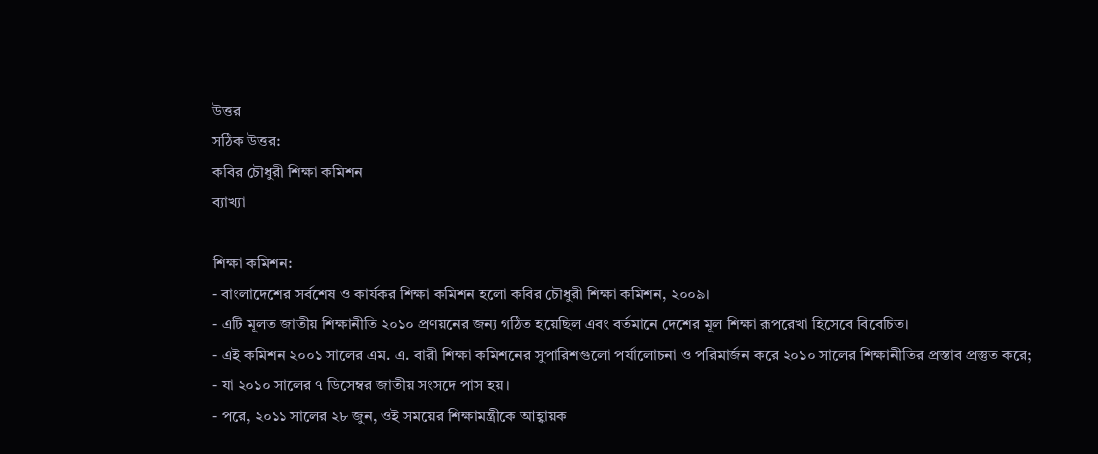উত্তর
সঠিক উত্তর:
কবির চৌধুরী শিক্ষা কমিশন
ব্যাখ্যা

শিক্ষা কমিশন:
- বাংলাদেশের সর্বশেষ ও কার্যকর শিক্ষা কমিশন হলো কবির চৌধুরী শিক্ষা কমিশন, ২০০৯।
- এটি মূলত জাতীয় শিক্ষানীতি ২০১০ প্রণয়নের জন্য গঠিত হয়েছিল এবং বর্তমানে দেশের মূল শিক্ষা রূপরেখা হিসেবে বিবেচিত।
- এই কমিশন ২০০১ সালের এম. এ. বারী শিক্ষা কমিশনের সুপারিশগুলো পর্যালোচনা ও পরিমার্জন করে ২০১০ সালের শিক্ষানীতির প্রস্তাব প্রস্তুত করে;
- যা ২০১০ সালের ৭ ডিসেম্বর জাতীয় সংসদে পাস হয়।
- পরে, ২০১১ সালের ২৮ জুন, ওই সময়ের শিক্ষামন্ত্রীকে আহ্বায়ক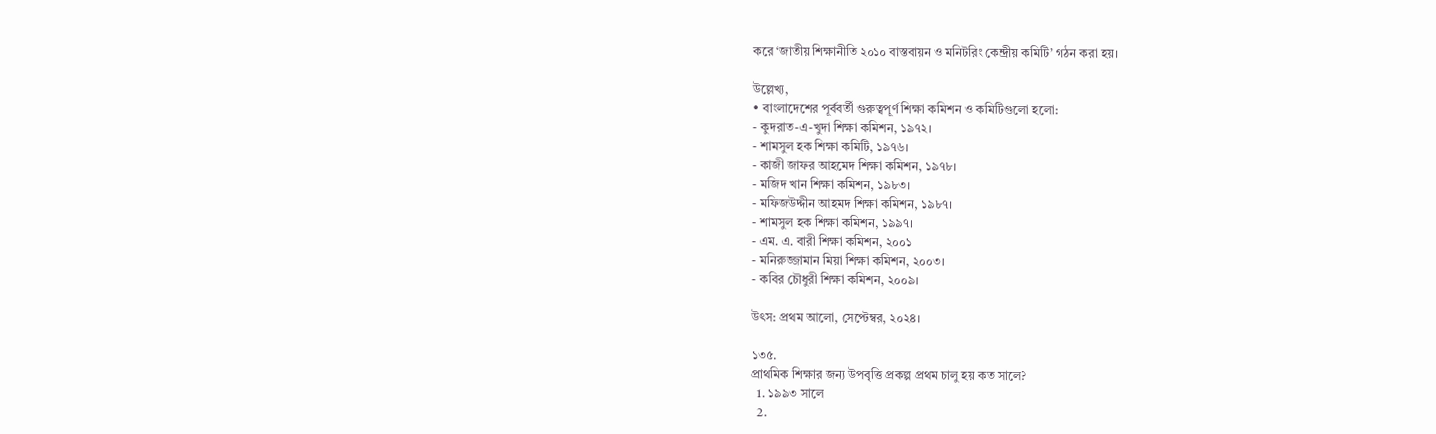করে ‘জাতীয় শিক্ষানীতি ২০১০ বাস্তবায়ন ও মনিটরিং কেন্দ্রীয় কমিটি’ গঠন করা হয়।

উল্লেখ্য,
• বাংলাদেশের পূর্ববর্তী গুরুত্বপূর্ণ শিক্ষা কমিশন ও কমিটিগুলো হলো:
- কুদরাত-এ-খুদা শিক্ষা কমিশন, ১৯৭২।
- শামসুল হক শিক্ষা কমিটি, ১৯৭৬।
- কাজী জাফর আহমেদ শিক্ষা কমিশন, ১৯৭৮।
- মজিদ খান শিক্ষা কমিশন, ১৯৮৩।
- মফিজউদ্দীন আহমদ শিক্ষা কমিশন, ১৯৮৭।
- শামসুল হক শিক্ষা কমিশন, ১৯৯৭।
- এম. এ. বারী শিক্ষা কমিশন, ২০০১
- মনিরুজ্জামান মিয়া শিক্ষা কমিশন, ২০০৩।
- কবির চৌধুরী শিক্ষা কমিশন, ২০০৯।

উৎস: প্রথম আলো, সেপ্টেম্বর, ২০২৪।

১৩৫.
প্রাথমিক শিক্ষার জন্য উপবৃত্তি প্রকল্প প্রথম চালু হয় কত সালে?
  1. ১৯৯৩ সালে
  2.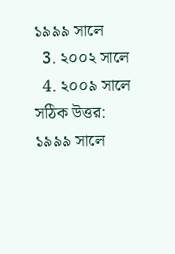১৯৯৯ সালে
  3. ২০০২ সালে
  4. ২০০৯ সালে
সঠিক উত্তর:
১৯৯৯ সালে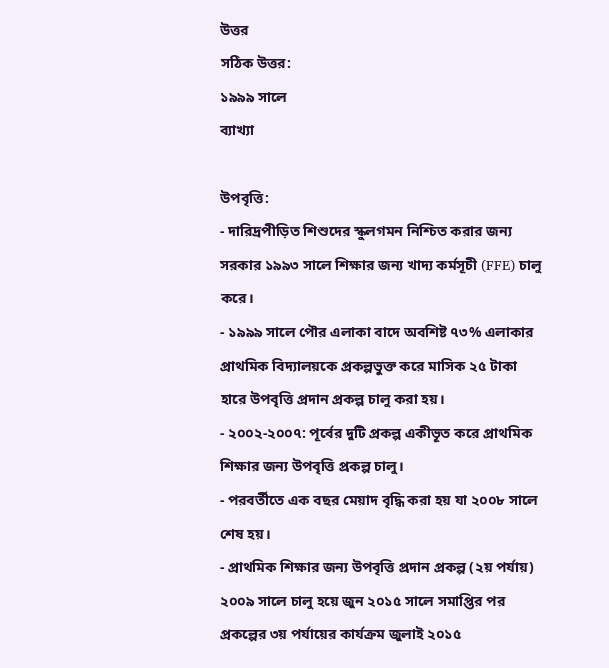উত্তর
সঠিক উত্তর:
১৯৯৯ সালে
ব্যাখ্যা

উপবৃত্তি:
- দারিদ্রপীড়িত শিশুদের স্কুলগমন নিশ্চিত করার জন্য সরকার ১৯৯৩ সালে শিক্ষার জন্য খাদ্য কর্মসূচী (FFE) চালু করে।
- ১৯৯৯ সালে পৌর এলাকা বাদে অবশিষ্ট ৭৩% এলাকার প্রাথমিক বিদ্যালয়কে প্রকল্পভুক্ত করে মাসিক ২৫ টাকা হারে উপবৃত্তি প্রদান প্রকল্প চালু করা হয়।
- ২০০২-২০০৭: পূর্বের দুটি প্রকল্প একীভূত করে প্রাথমিক শিক্ষার জন্য উপবৃত্তি প্রকল্প চালু।
- পরবর্তীতে এক বছর মেয়াদ বৃদ্ধি করা হয় যা ২০০৮ সালে শেষ হয়।
- প্রাথমিক শিক্ষার জন্য উপবৃত্তি প্রদান প্রকল্প (২য় পর্যায়) ২০০৯ সালে চালু হয়ে জুন ২০১৫ সালে সমাপ্তির পর প্রকল্পের ৩য় পর্যায়ের কার্যক্রম জুলাই ২০১৫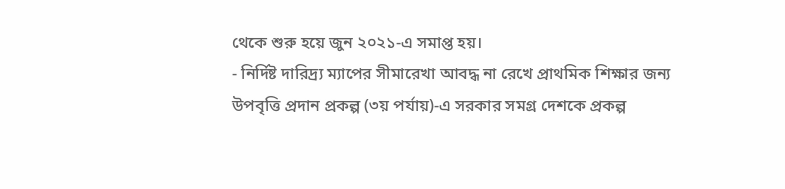থেকে শুরু হয়ে জুন ২০২১-এ সমাপ্ত হয়।
- নির্দিষ্ট দারিদ্র্য ম্যাপের সীমারেখা আবদ্ধ না রেখে প্রাথমিক শিক্ষার জন্য উপবৃত্তি প্রদান প্রকল্প (৩য় পর্যায়)-এ সরকার সমগ্র দেশকে প্রকল্প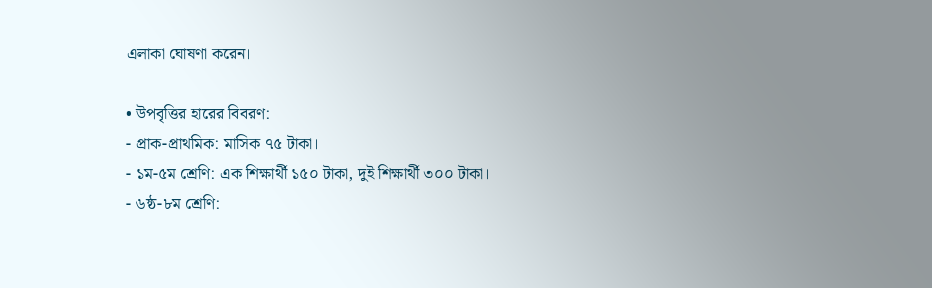এলাকা ঘোষণা করেন।

• উপবৃত্তির হারের বিবরণ:
- প্রাক-প্রাথমিক: মাসিক ৭৫ টাকা।
- ১ম-৫ম শ্রেণি: এক শিক্ষার্থী ১৫০ টাকা, দুই শিক্ষার্থী ৩০০ টাকা।
- ৬ষ্ঠ-৮ম শ্রেণি: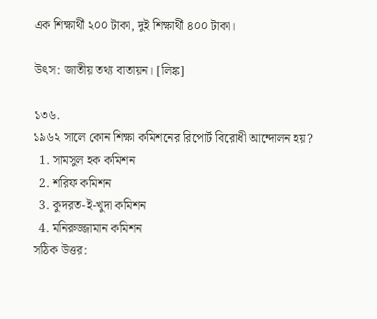এক শিক্ষার্থী ২০০ টাকা, দুই শিক্ষার্থী ৪০০ টাকা।

উৎস: জাতীয় তথ্য বাতায়ন। [লিঙ্ক]

১৩৬.
১৯৬২ সালে কোন শিক্ষা কমিশনের রিপোর্ট বিরোধী আন্দোলন হয়?
  1. সামসুল হক কমিশন
  2. শরিফ কমিশন
  3. কুদরত-ই-খুদা কমিশন
  4. মনিরুজ্জামান কমিশন
সঠিক উত্তর: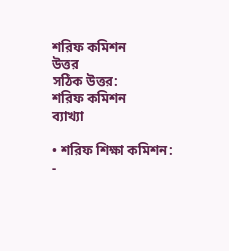শরিফ কমিশন
উত্তর
সঠিক উত্তর:
শরিফ কমিশন
ব্যাখ্যা

• শরিফ শিক্ষা কমিশন:
-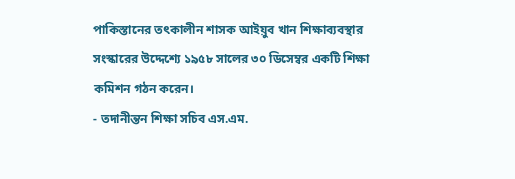পাকিস্তানের তৎকালীন শাসক আইয়ুব খান শিক্ষাব্যবস্থার সংস্কারের উদ্দেশ্যে ১৯৫৮ সালের ৩০ ডিসেম্বর একটি শিক্ষা কমিশন গঠন করেন।
- তদানীন্তন শিক্ষা সচিব এস.এম.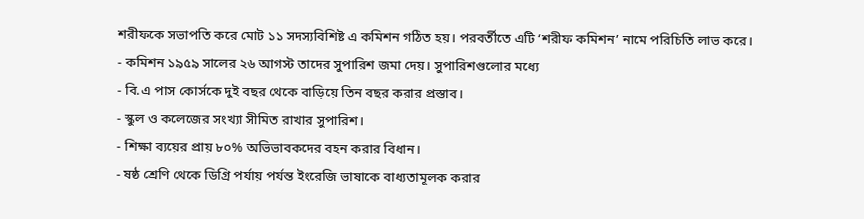শরীফকে সভাপতি করে মোট ১১ সদস্যবিশিষ্ট এ কমিশন গঠিত হয়। পরবর্তীতে এটি ‘শরীফ কমিশন’ নামে পরিচিতি লাভ করে।
- কমিশন ১৯৫৯ সালের ২৬ আগস্ট তাদের সুপারিশ জমা দেয়। সুপারিশগুলোর মধ্যে
- বি.এ পাস কোর্সকে দুই বছর থেকে বাড়িয়ে তিন বছর করার প্রস্তাব।
- স্কুল ও কলেজের সংখ্যা সীমিত রাখার সুপারিশ।
- শিক্ষা ব্যয়ের প্রায় ৮০% অভিভাবকদের বহন করার বিধান।
- ষষ্ঠ শ্রেণি থেকে ডিগ্রি পর্যায় পর্যন্ত ইংরেজি ভাষাকে বাধ্যতামূলক করার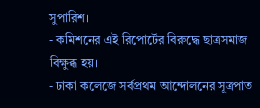সুপারিশ।
- কমিশনের এই রিপোর্টের বিরুদ্ধে ছাত্রসমাজ বিক্ষুব্ধ হয়।
- ঢাকা কলেজে সর্বপ্রথম আন্দোলনের সূত্রপাত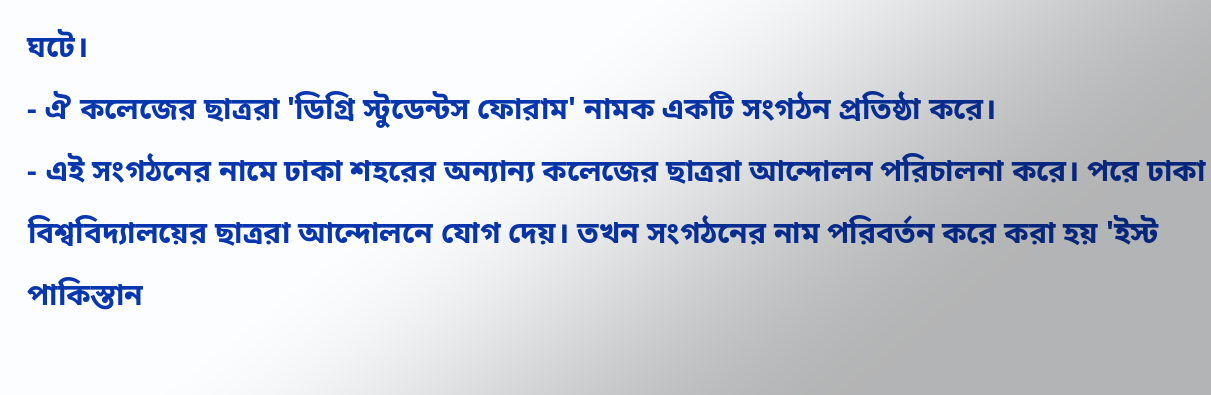ঘটে।
- ঐ কলেজের ছাত্ররা 'ডিগ্রি স্টুডেন্টস ফোরাম' নামক একটি সংগঠন প্রতিষ্ঠা করে।
- এই সংগঠনের নামে ঢাকা শহরের অন্যান্য কলেজের ছাত্ররা আন্দোলন পরিচালনা করে। পরে ঢাকা বিশ্ববিদ্যালয়ের ছাত্ররা আন্দোলনে যোগ দেয়। তখন সংগঠনের নাম পরিবর্তন করে করা হয় 'ইস্ট পাকিস্তান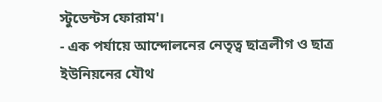স্টুডেন্টস ফোরাম'।
- এক পর্যায়ে আন্দোলনের নেতৃত্ব ছাত্রলীগ ও ছাত্র ইউনিয়নের যৌথ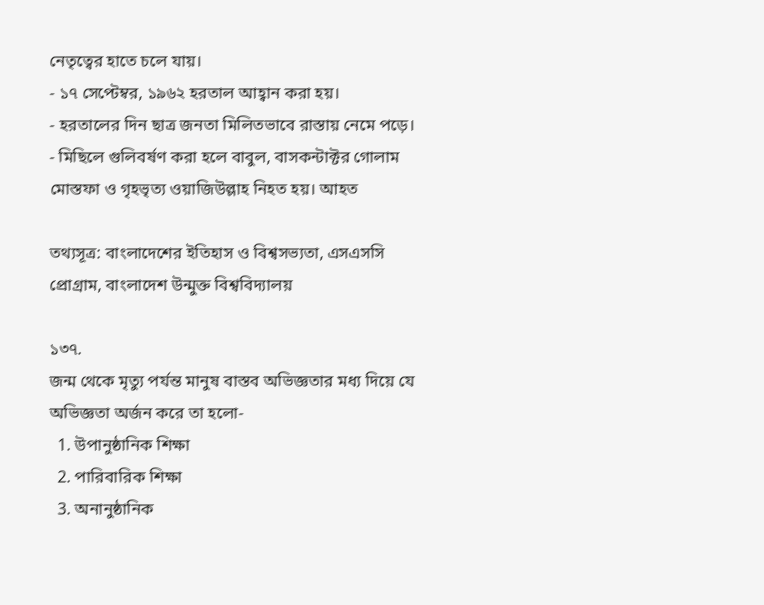নেতৃত্বের হাতে চলে যায়।
- ১৭ সেপ্টেম্বর, ১৯৬২ হরতাল আহ্বান করা হয়।
- হরতালের দিন ছাত্র জনতা মিলিতভাবে রাস্তায় নেমে পড়ে।
- মিছিলে গুলিবর্ষণ করা হলে বাবুল, বাসকন্টাক্টর গোলাম মোস্তফা ও গৃহভৃত্য ওয়াজিউল্লাহ নিহত হয়। আহত

তথ্যসূত্র: বাংলাদেশের ইতিহাস ও বিশ্বসভ্যতা, এসএসসি প্রোগ্রাম, বাংলাদেশ উন্মুক্ত বিশ্ববিদ্যালয়

১৩৭.
জন্ম থেকে মৃত্যু পর্যন্ত মানুষ বাস্তব অভিজ্ঞতার মধ্য দিয়ে যে অভিজ্ঞতা অর্জন করে তা হলো-
  1. উপানুষ্ঠানিক শিক্ষা
  2. পারিবারিক শিক্ষা
  3. অনানুষ্ঠানিক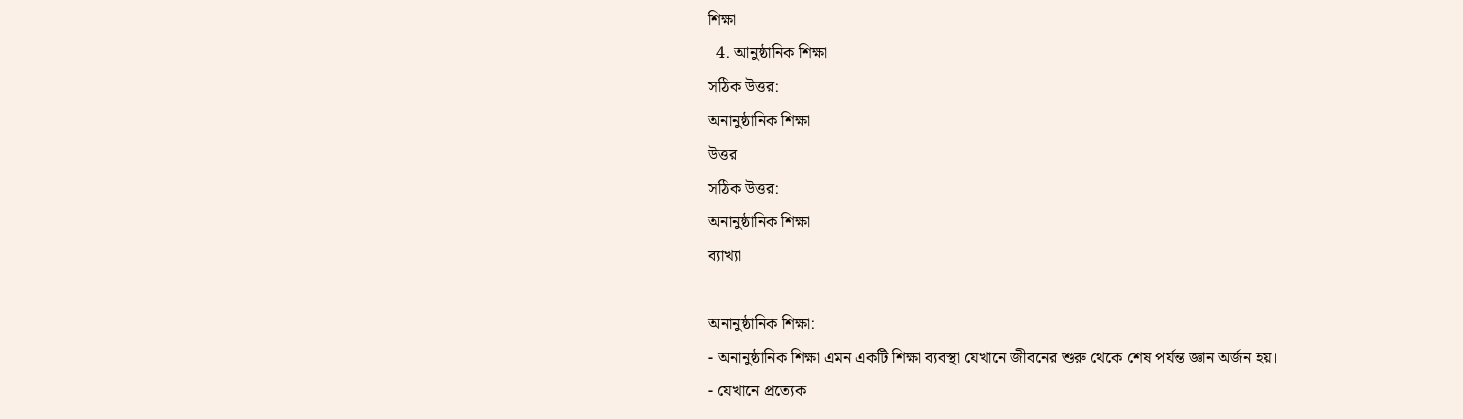শিক্ষা
  4. আনুষ্ঠানিক শিক্ষা
সঠিক উত্তর:
অনানুষ্ঠানিক শিক্ষা
উত্তর
সঠিক উত্তর:
অনানুষ্ঠানিক শিক্ষা
ব্যাখ্যা

অনানুষ্ঠানিক শিক্ষা:
- অনানুষ্ঠানিক শিক্ষা এমন একটি শিক্ষা ব্যবস্থা যেখানে জীবনের শুরু থেকে শেষ পর্যন্ত জ্ঞান অর্জন হয়।
- যেখানে প্রত্যেক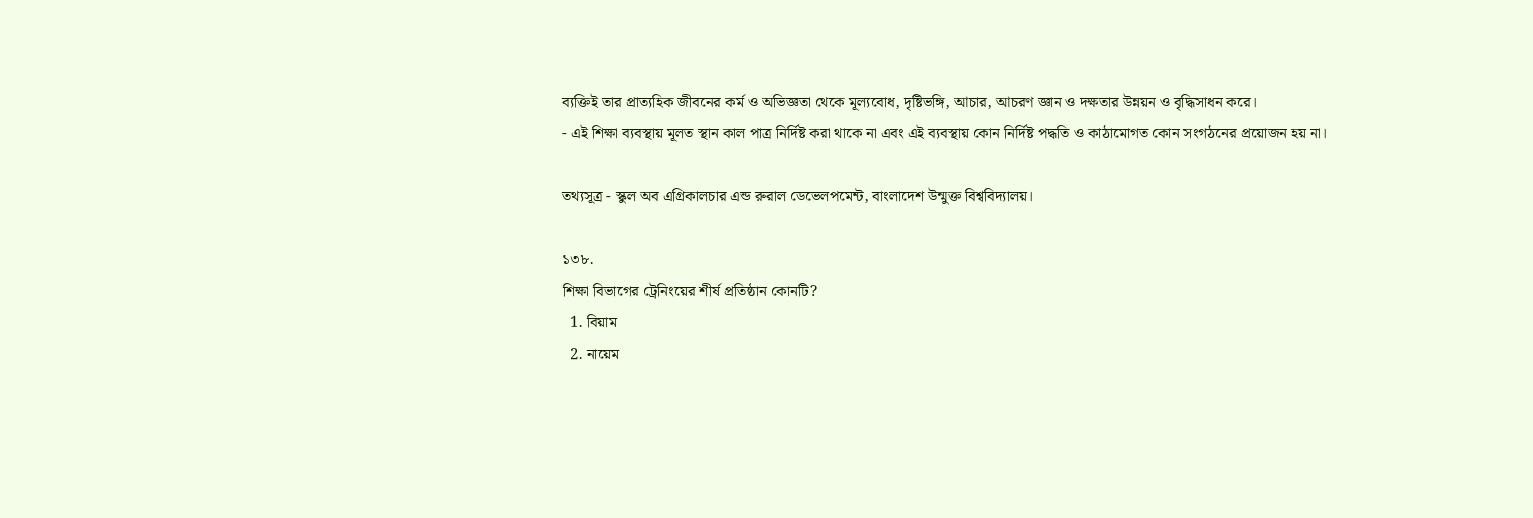ব্যক্তিই তার প্রাত্যহিক জীবনের কর্ম ও অভিজ্ঞতা থেকে মূল্যবোধ, দৃষ্টিভঙ্গি, আচার, আচরণ জ্ঞান ও দক্ষতার উন্নয়ন ও বৃদ্ধিসাধন করে।
- এই শিক্ষা ব্যবস্থায় মূলত স্থান কাল পাত্র নির্দিষ্ট করা থাকে না এবং এই ব্যবস্থায় কোন নির্দিষ্ট পদ্ধতি ও কাঠামোগত কোন সংগঠনের প্রয়োজন হয় না।

তথ্যসূত্র - স্কুল অব এগ্রিকালচার এন্ড রুরাল ডেভেলপমেন্ট, বাংলাদেশ উন্মুক্ত বিশ্ববিদ্যালয়।

১৩৮.
শিক্ষা বিভাগের ট্রেনিংয়ের শীর্ষ প্রতিষ্ঠান কোনটি?
  1. বিয়াম
  2. নায়েম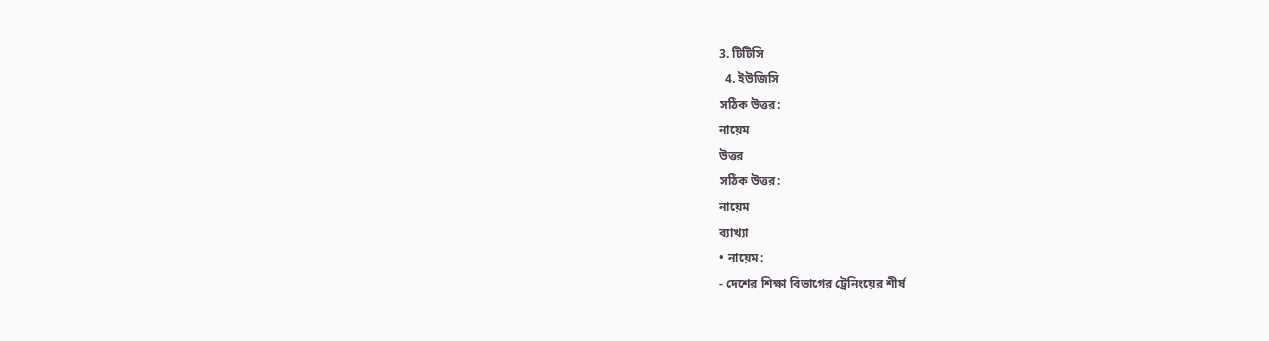3. টিটিসি
  4. ইউজিসি
সঠিক উত্তর:
নায়েম
উত্তর
সঠিক উত্তর:
নায়েম
ব্যাখ্যা
• নায়েম:
- দেশের শিক্ষা বিভাগের ট্রেনিংয়ের শীর্ষ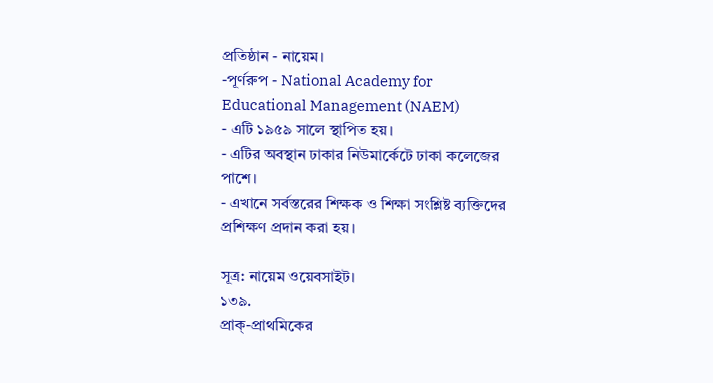প্রতিষ্ঠান - নায়েম।
-পূর্ণরুপ - National Academy for Educational Management (NAEM)
- এটি ১৯৫৯ সালে স্থাপিত হয়।
- এটির অবস্থান ঢাকার নিউমার্কেটে ঢাকা কলেজের পাশে।
- এখানে সর্বস্তরের শিক্ষক ও শিক্ষা সংশ্লিষ্ট ব্যক্তিদের প্রশিক্ষণ প্রদান করা হয়।

সূত্র: নায়েম ওয়েবসাইট।
১৩৯.
প্রাক্‌-প্রাথমিকের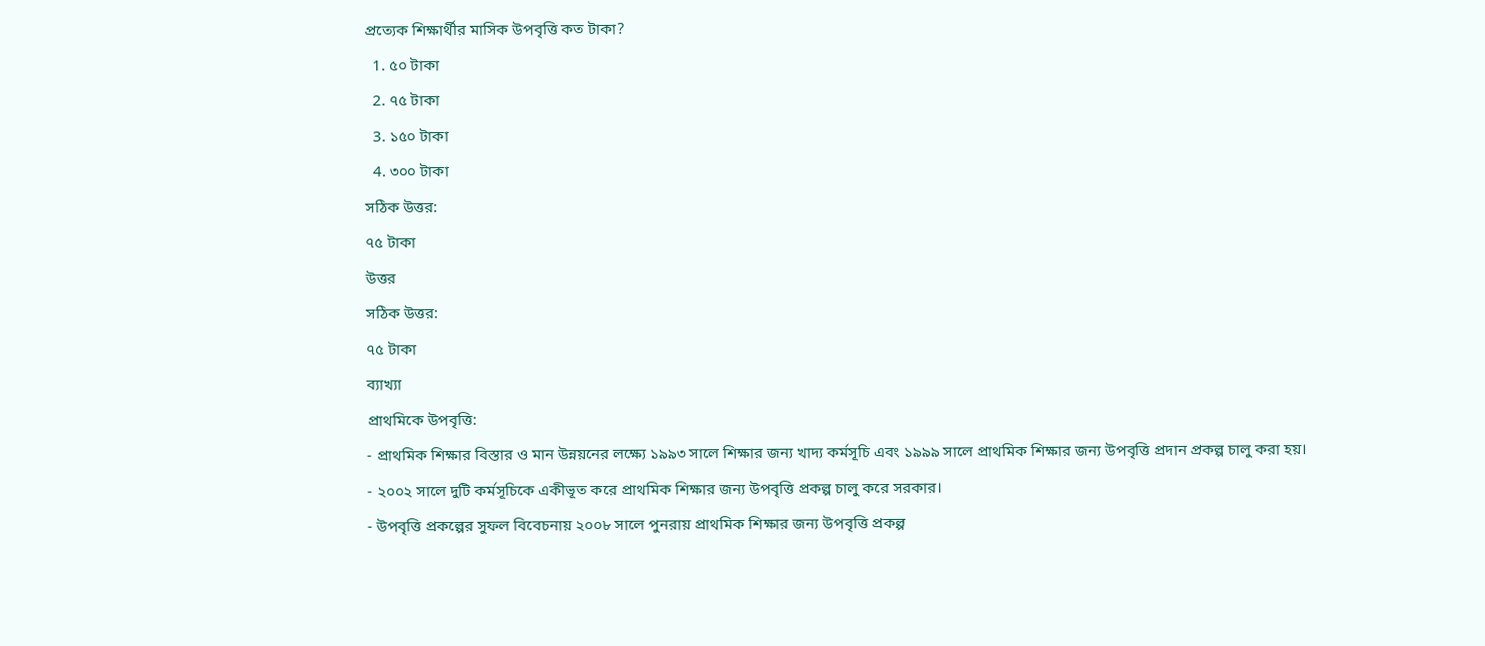প্রত্যেক শিক্ষার্থীর মাসিক উপবৃত্তি কত টাকা?
  1. ৫০ টাকা
  2. ৭৫ টাকা
  3. ১৫০ টাকা
  4. ৩০০ টাকা
সঠিক উত্তর:
৭৫ টাকা
উত্তর
সঠিক উত্তর:
৭৫ টাকা
ব্যাখ্যা
প্রাথমিকে উপবৃত্তি:
- প্রাথমিক শিক্ষার বিস্তার ও মান উন্নয়নের লক্ষ্যে ১৯৯৩ সালে শিক্ষার জন্য খাদ্য কর্মসূচি এবং ১৯৯৯ সালে প্রাথমিক শিক্ষার জন্য উপবৃত্তি প্রদান প্রকল্প চালু করা হয়।
- ২০০২ সালে দুটি কর্মসূচিকে একীভূত করে প্রাথমিক শিক্ষার জন্য উপবৃত্তি প্রকল্প চালু করে সরকার।
- উপবৃত্তি প্রকল্পের সুফল বিবেচনায় ২০০৮ সালে পুনরায় প্রাথমিক শিক্ষার জন্য উপবৃত্তি প্রকল্প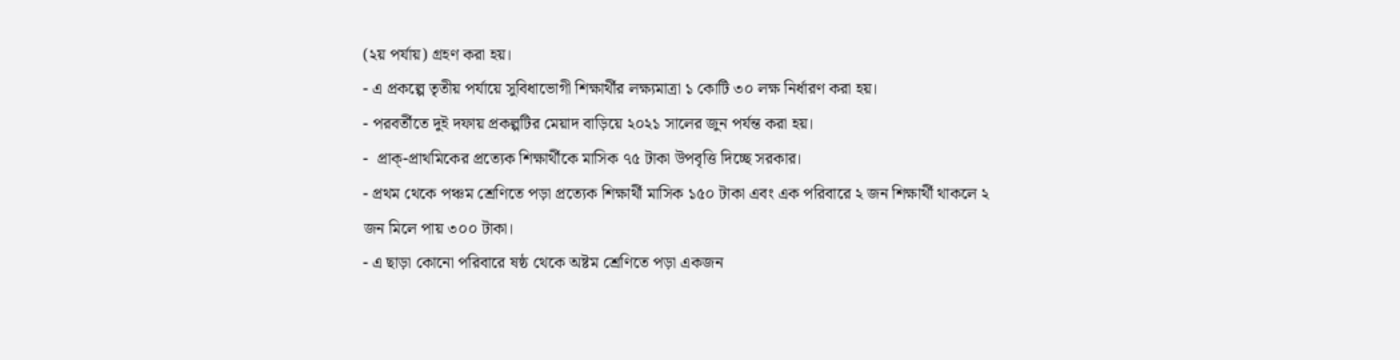(২য় পর্যায়) গ্রহণ করা হয়।
- এ প্রকল্পে তৃতীয় পর্যায়ে সুবিধাভোগী শিক্ষার্থীর লক্ষ্যমাত্রা ১ কোটি ৩০ লক্ষ নির্ধারণ করা হয়।
- পরবর্তীতে দুই দফায় প্রকল্পটির মেয়াদ বাড়িয়ে ২০২১ সালের জুন পর্যন্ত করা হয়।
-  প্রাক্‌-প্রাথমিকের প্রত্যেক শিক্ষার্থীকে মাসিক ৭৫ টাকা উপবৃত্তি দিচ্ছে সরকার।
- প্রথম থেকে পঞ্চম শ্রেণিতে পড়া প্রত্যেক শিক্ষার্থী মাসিক ১৫০ টাকা এবং এক পরিবারে ২ জন শিক্ষার্থী থাকলে ২ জন মিলে পায় ৩০০ টাকা।
- এ ছাড়া কোনো পরিবারে ষষ্ঠ থেকে অষ্টম শ্রেণিতে পড়া একজন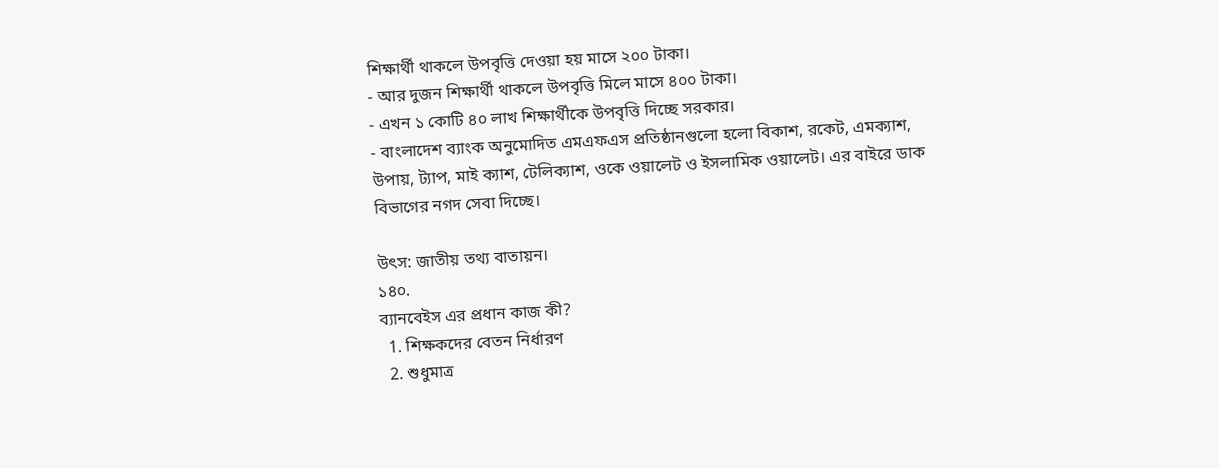শিক্ষার্থী থাকলে উপবৃত্তি দেওয়া হয় মাসে ২০০ টাকা।
- আর দুজন শিক্ষার্থী থাকলে উপবৃত্তি মিলে মাসে ৪০০ টাকা।
- এখন ১ কোটি ৪০ লাখ শিক্ষার্থীকে উপবৃত্তি দিচ্ছে সরকার।
- বাংলাদেশ ব্যাংক অনুমোদিত এমএফএস প্রতিষ্ঠানগুলো হলো বিকাশ, রকেট, এমক্যাশ, উপায়, ট্যাপ, মাই ক্যাশ, টেলিক্যাশ, ওকে ওয়ালেট ও ইসলামিক ওয়ালেট। এর বাইরে ডাক বিভাগের নগদ সেবা দিচ্ছে।

উৎস: জাতীয় তথ্য বাতায়ন।
১৪০.
ব্যানবেইস এর প্রধান কাজ কী?
  1. শিক্ষকদের বেতন নির্ধারণ
  2. শুধুমাত্র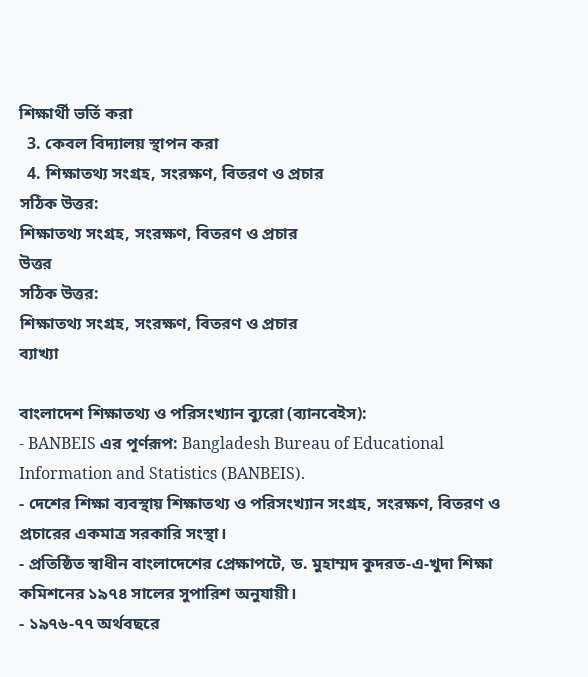শিক্ষার্থী ভর্তি করা
  3. কেবল বিদ্যালয় স্থাপন করা
  4. শিক্ষাতথ্য সংগ্রহ, সংরক্ষণ, বিতরণ ও প্রচার
সঠিক উত্তর:
শিক্ষাতথ্য সংগ্রহ, সংরক্ষণ, বিতরণ ও প্রচার
উত্তর
সঠিক উত্তর:
শিক্ষাতথ্য সংগ্রহ, সংরক্ষণ, বিতরণ ও প্রচার
ব্যাখ্যা

বাংলাদেশ শিক্ষাতথ্য ও পরিসংখ্যান ব্যুরো (ব্যানবেইস):
- BANBEIS এর পূর্ণরূপ: Bangladesh Bureau of Educational Information and Statistics (BANBEIS).
- দেশের শিক্ষা ব্যবস্থায় শিক্ষাতথ্য ও পরিসংখ্যান সংগ্রহ, সংরক্ষণ, বিতরণ ও প্রচারের একমাত্র সরকারি সংস্থা।
- প্রতিষ্ঠিত স্বাধীন বাংলাদেশের প্রেক্ষাপটে, ড. মুহাম্মদ কুদরত-এ-খুদা শিক্ষা কমিশনের ১৯৭৪ সালের সুপারিশ অনুযায়ী।
- ১৯৭৬-৭৭ অর্থবছরে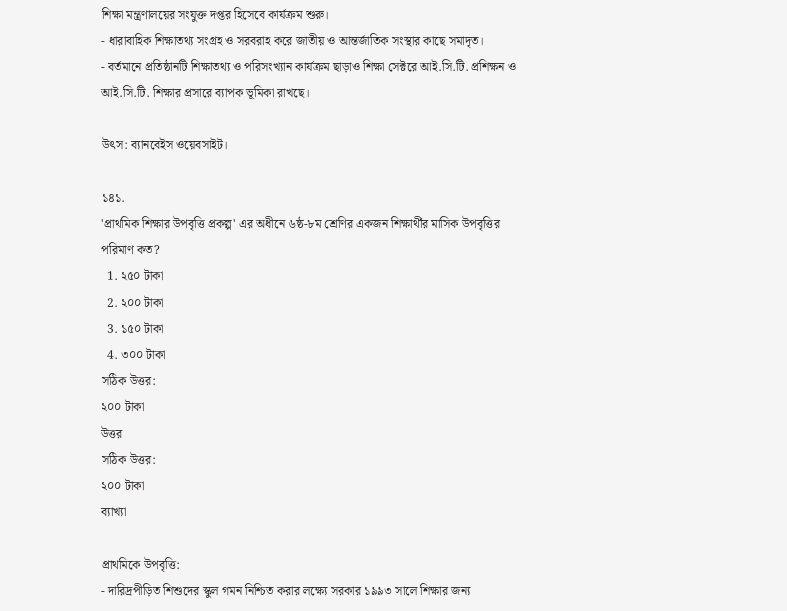শিক্ষা মন্ত্রণালয়ের সংযুক্ত দপ্তর হিসেবে কার্যক্রম শুরু।
- ধারাবাহিক শিক্ষাতথ্য সংগ্রহ ও সরবরাহ করে জাতীয় ও আন্তর্জাতিক সংস্থার কাছে সমাদৃত।
- বর্তমানে প্রতিষ্ঠানটি শিক্ষাতথ্য ও পরিসংখ্যান কার্যক্রম ছাড়াও শিক্ষা সেক্টরে আই.সি.টি. প্রশিক্ষন ও আই.সি.টি. শিক্ষার প্রসারে ব্যাপক ভূমিকা রাখছে।

উৎস: ব্যানবেইস ওয়েবসাইট।

১৪১.
'প্রাথমিক শিক্ষার উপবৃত্তি প্রকল্প' এর অধীনে ৬ষ্ঠ-৮ম শ্রেণির একজন শিক্ষার্থীর মাসিক উপবৃত্তির পরিমাণ কত?
  1. ২৫০ টাকা
  2. ২০০ টাকা
  3. ১৫০ টাকা
  4. ৩০০ টাকা
সঠিক উত্তর:
২০০ টাকা
উত্তর
সঠিক উত্তর:
২০০ টাকা
ব্যাখ্যা

প্রাথমিকে উপবৃত্তি:
- দারিদ্রপীড়িত শিশুদের স্কুল গমন নিশ্চিত করার লক্ষ্যে সরকার ১৯৯৩ সালে শিক্ষার জন্য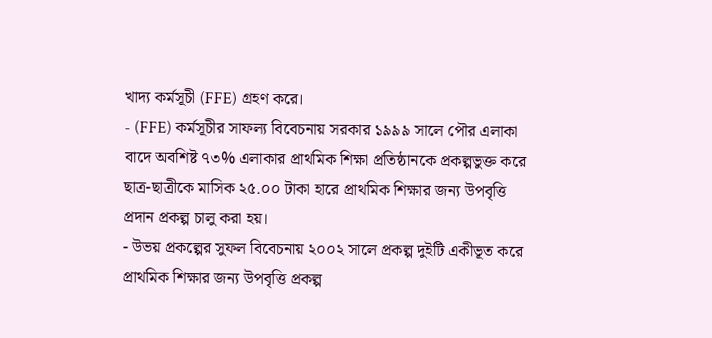খাদ্য কর্মসূচী (FFE) গ্রহণ করে।
- (FFE) কর্মসূচীর সাফল্য বিবেচনায় সরকার ১৯৯৯ সালে পৌর এলাকা বাদে অবশিষ্ট ৭৩% এলাকার প্রাথমিক শিক্ষা প্রতিষ্ঠানকে প্রকল্পভুক্ত করে ছাত্র-ছাত্রীকে মাসিক ২৫.০০ টাকা হারে প্রাথমিক শিক্ষার জন্য উপবৃত্তি প্রদান প্রকল্প চালু করা হয়।
- উভয় প্রকল্পের সুফল বিবেচনায় ২০০২ সালে প্রকল্প দুইটি একীভূত করে প্রাথমিক শিক্ষার জন্য উপবৃত্তি প্রকল্প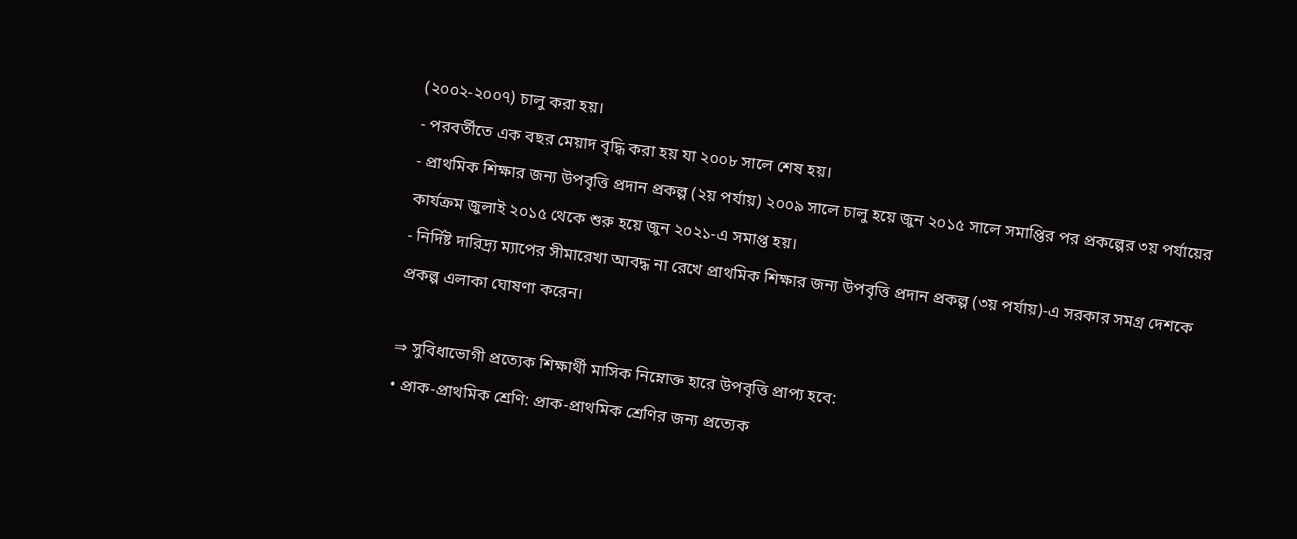(২০০২-২০০৭) চালু করা হয়।
- পরবর্তীতে এক বছর মেয়াদ বৃদ্ধি করা হয় যা ২০০৮ সালে শেষ হয়।
- প্রাথমিক শিক্ষার জন্য উপবৃত্তি প্রদান প্রকল্প (২য় পর্যায়) ২০০৯ সালে চালু হয়ে জুন ২০১৫ সালে সমাপ্তির পর প্রকল্পের ৩য় পর্যায়ের কার্যক্রম জুলাই ২০১৫ থেকে শুরু হয়ে জুন ২০২১-এ সমাপ্ত হয়।
- নির্দিষ্ট দারিদ্র্য ম্যাপের সীমারেখা আবদ্ধ না রেখে প্রাথমিক শিক্ষার জন্য উপবৃত্তি প্রদান প্রকল্প (৩য় পর্যায়)-এ সরকার সমগ্র দেশকে প্রকল্প এলাকা ঘোষণা করেন।

⇒ সুবিধাভোগী প্রত্যেক শিক্ষার্থী মাসিক নিম্নোক্ত হারে উপবৃত্তি প্রাপ্য হবে:
• প্রাক-প্রাথমিক শ্রেণি: প্রাক-প্রাথমিক শ্রেণির জন্য প্রত্যেক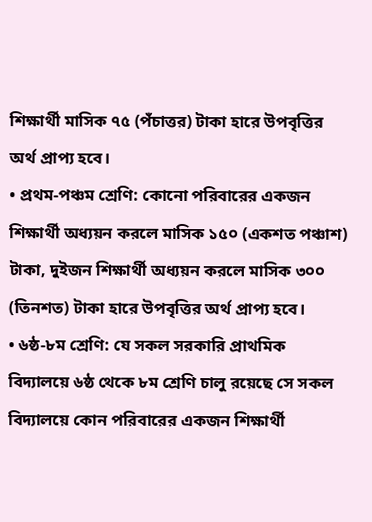শিক্ষার্থী মাসিক ৭৫ (পঁচাত্তর) টাকা হারে উপবৃত্তির অর্থ প্রাপ্য হবে।
• প্রথম-পঞ্চম শ্রেণি: কোনো পরিবারের একজন শিক্ষার্থী অধ্যয়ন করলে মাসিক ১৫০ (একশত পঞ্চাশ) টাকা, দুইজন শিক্ষার্থী অধ্যয়ন করলে মাসিক ৩০০ (তিনশত) টাকা হারে উপবৃত্তির অর্থ প্রাপ্য হবে।
• ৬ষ্ঠ-৮ম শ্রেণি: যে সকল সরকারি প্রাথমিক বিদ্যালয়ে ৬ষ্ঠ থেকে ৮ম শ্রেণি চালু রয়েছে সে সকল বিদ্যালয়ে কোন পরিবারের একজন শিক্ষার্থী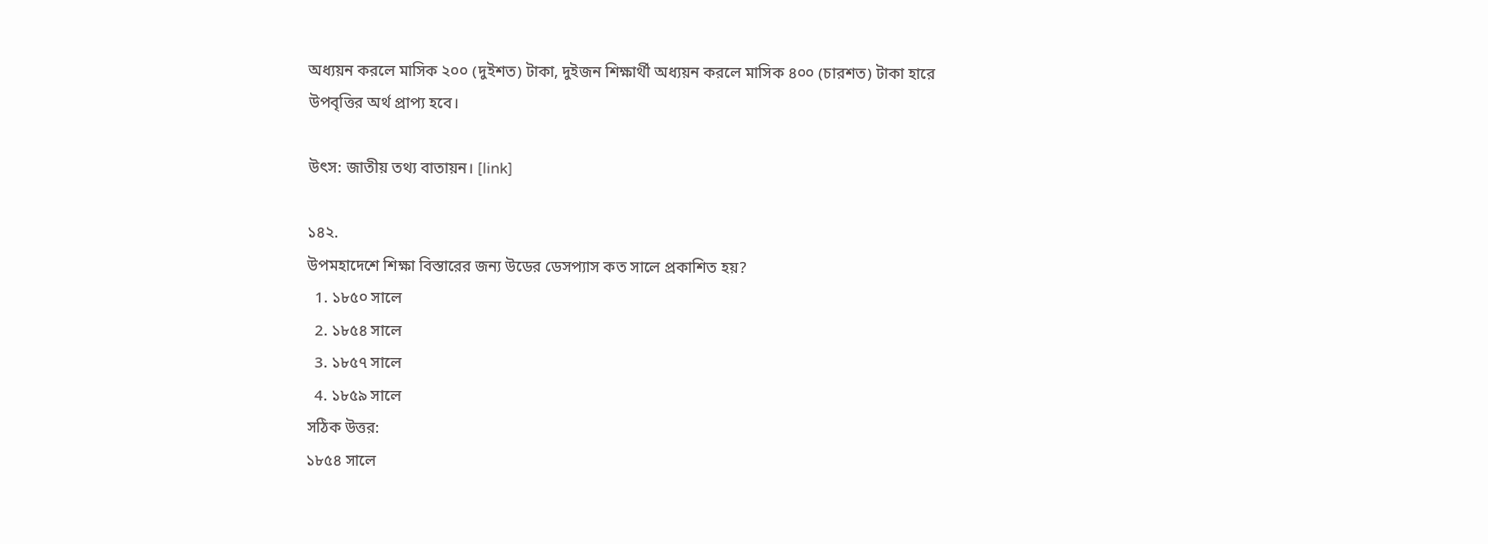অধ্যয়ন করলে মাসিক ২০০ (দুইশত) টাকা, দুইজন শিক্ষার্থী অধ্যয়ন করলে মাসিক ৪০০ (চারশত) টাকা হারে উপবৃত্তির অর্থ প্রাপ্য হবে।

উৎস: জাতীয় তথ্য বাতায়ন। [link]

১৪২.
উপমহাদেশে শিক্ষা বিস্তারের জন্য উডের ডেসপ্যাস কত সালে প্রকাশিত হয়?
  1. ১৮৫০ সালে
  2. ১৮৫৪ সালে
  3. ১৮৫৭ সালে
  4. ১৮৫৯ সালে
সঠিক উত্তর:
১৮৫৪ সালে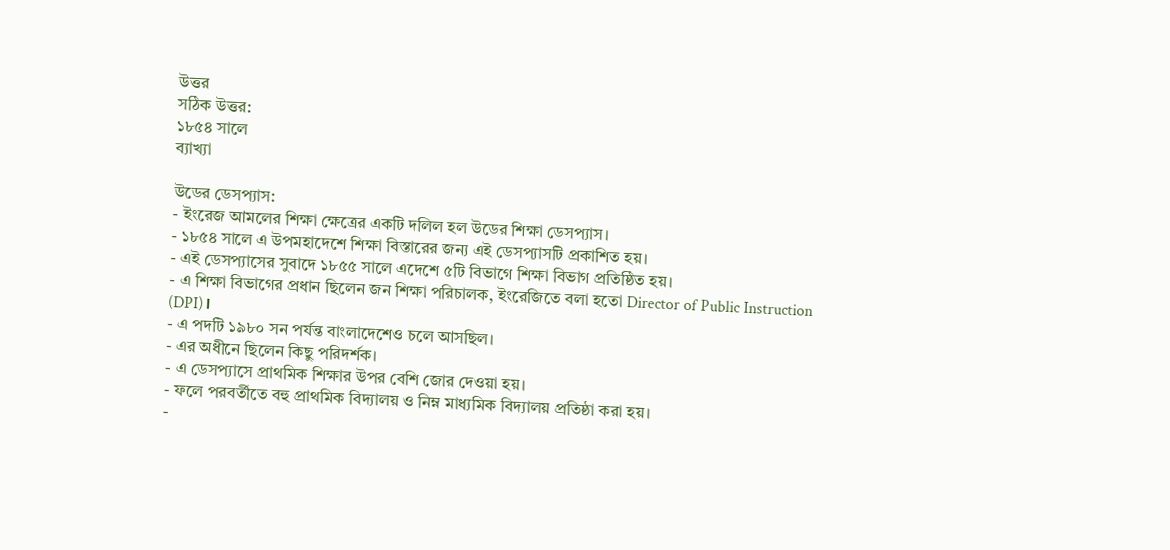উত্তর
সঠিক উত্তর:
১৮৫৪ সালে
ব্যাখ্যা

উডের ডেসপ্যাস:
- ইংরেজ আমলের শিক্ষা ক্ষেত্রের একটি দলিল হল উডের শিক্ষা ডেসপ্যাস।
- ১৮৫৪ সালে এ উপমহাদেশে শিক্ষা বিস্তারের জন্য এই ডেসপ্যাসটি প্রকাশিত হয়।
- এই ডেসপ্যাসের সুবাদে ১৮৫৫ সালে এদেশে ৫টি বিভাগে শিক্ষা বিভাগ প্রতিষ্ঠিত হয়।
- এ শিক্ষা বিভাগের প্রধান ছিলেন জন শিক্ষা পরিচালক, ইংরেজিতে বলা হতো Director of Public Instruction (DPI)।
- এ পদটি ১৯৮০ সন পর্যন্ত বাংলাদেশেও চলে আসছিল।
- এর অধীনে ছিলেন কিছু পরিদর্শক।
- এ ডেসপ্যাসে প্রাথমিক শিক্ষার উপর বেশি জোর দেওয়া হয়।
- ফলে পরবর্তীতে বহু প্রাথমিক বিদ্যালয় ও নিম্ন মাধ্যমিক বিদ্যালয় প্রতিষ্ঠা করা হয়।
-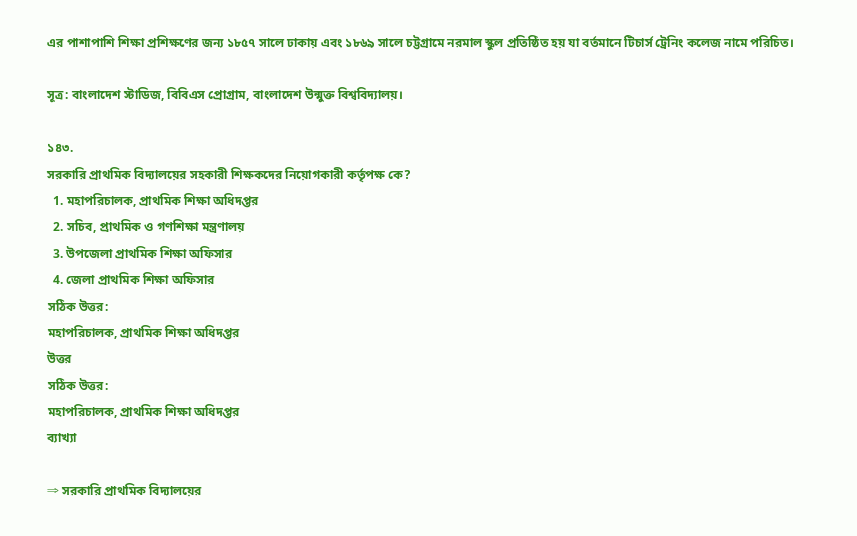এর পাশাপাশি শিক্ষা প্রশিক্ষণের জন্য ১৮৫৭ সালে ঢাকায় এবং ১৮৬৯ সালে চট্টগ্রামে নরমাল স্কুল প্রতিষ্ঠিত হয় যা বর্তমানে টিচার্স ট্রেনিং কলেজ নামে পরিচিত।

সূত্র: বাংলাদেশ স্টাডিজ, বিবিএস প্রোগ্রাম, বাংলাদেশ উন্মুক্ত বিশ্ববিদ্যালয়।

১৪৩.
সরকারি প্রাথমিক বিদ্যালয়ের সহকারী শিক্ষকদের নিয়োগকারী কর্তৃপক্ষ কে?
  1. মহাপরিচালক, প্রাথমিক শিক্ষা অধিদপ্তর
  2. সচিব, প্রাথমিক ও গণশিক্ষা মন্ত্রণালয়
  3. উপজেলা প্রাথমিক শিক্ষা অফিসার
  4. জেলা প্রাথমিক শিক্ষা অফিসার
সঠিক উত্তর:
মহাপরিচালক, প্রাথমিক শিক্ষা অধিদপ্তর
উত্তর
সঠিক উত্তর:
মহাপরিচালক, প্রাথমিক শিক্ষা অধিদপ্তর
ব্যাখ্যা

⇒ সরকারি প্রাথমিক বিদ্যালয়ের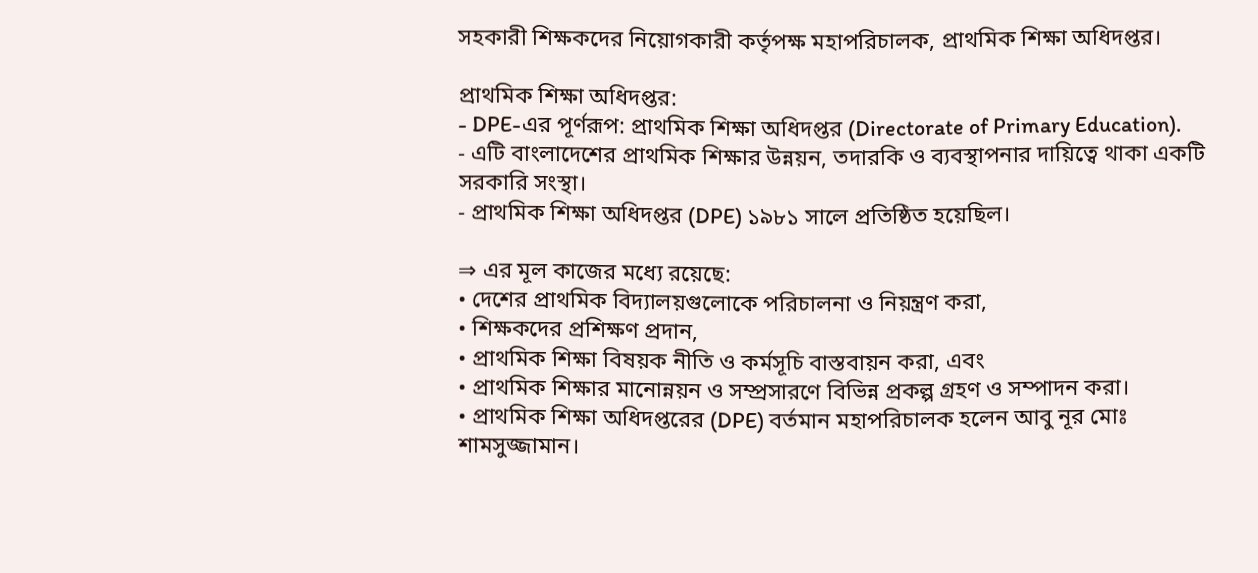সহকারী শিক্ষকদের নিয়োগকারী কর্তৃপক্ষ মহাপরিচালক, প্রাথমিক শিক্ষা অধিদপ্তর।

প্রাথমিক শিক্ষা অধিদপ্তর:
- DPE-এর পূর্ণরূপ: প্রাথমিক শিক্ষা অধিদপ্তর (Directorate of Primary Education).
- এটি বাংলাদেশের প্রাথমিক শিক্ষার উন্নয়ন, তদারকি ও ব্যবস্থাপনার দায়িত্বে থাকা একটি সরকারি সংস্থা।
- প্রাথমিক শিক্ষা অধিদপ্তর (DPE) ১৯৮১ সালে প্রতিষ্ঠিত হয়েছিল।

⇒ এর মূল কাজের মধ্যে রয়েছে:
• দেশের প্রাথমিক বিদ্যালয়গুলোকে পরিচালনা ও নিয়ন্ত্রণ করা,
• শিক্ষকদের প্রশিক্ষণ প্রদান,
• প্রাথমিক শিক্ষা বিষয়ক নীতি ও কর্মসূচি বাস্তবায়ন করা, এবং
• প্রাথমিক শিক্ষার মানোন্নয়ন ও সম্প্রসারণে বিভিন্ন প্রকল্প গ্রহণ ও সম্পাদন করা।
• প্রাথমিক শিক্ষা অধিদপ্তরের (DPE) বর্তমান মহাপরিচালক হলেন আবু নূর মোঃ শামসুজ্জামান।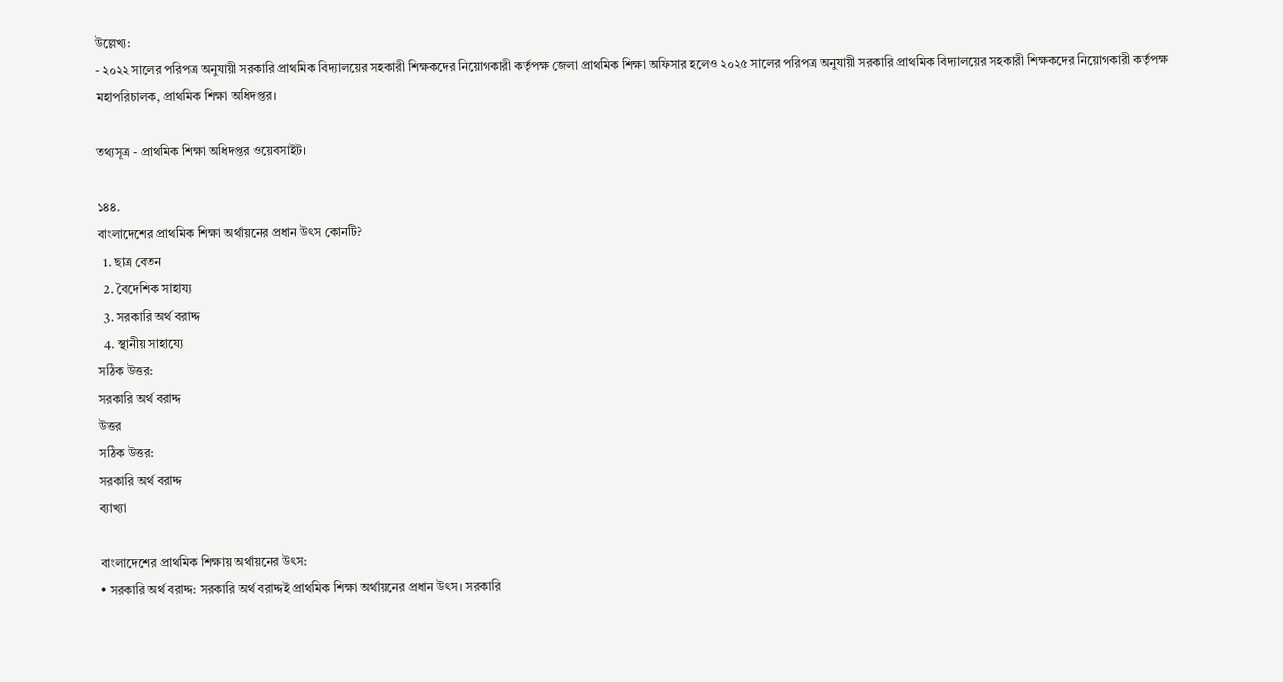উল্লেখ্য:
- ২০২২ সালের পরিপত্র অনুযায়ী সরকারি প্রাথমিক বিদ্যালয়ের সহকারী শিক্ষকদের নিয়োগকারী কর্তৃপক্ষ জেলা প্রাথমিক শিক্ষা অফিসার হলেও ২০২৫ সালের পরিপত্র অনুযায়ী সরকারি প্রাথমিক বিদ্যালয়ের সহকারী শিক্ষকদের নিয়োগকারী কর্তৃপক্ষ মহাপরিচালক, প্রাথমিক শিক্ষা অধিদপ্তর।

তথ্যসূত্র - প্রাথমিক শিক্ষা অধিদপ্তর ওয়েবসাইট।

১৪৪.
বাংলাদেশের প্রাথমিক শিক্ষা অর্থায়নের প্রধান উৎস কোনটি?
  1. ছাত্র বেতন
  2. বৈদেশিক সাহায্য
  3. সরকারি অর্থ বরাদ্দ
  4. স্থানীয় সাহায্যে
সঠিক উত্তর:
সরকারি অর্থ বরাদ্দ
উত্তর
সঠিক উত্তর:
সরকারি অর্থ বরাদ্দ
ব্যাখ্যা

বাংলাদেশের প্রাথমিক শিক্ষায় অর্থায়নের উৎস:
• সরকারি অর্থ বরাদ্দ: সরকারি অর্থ বরাদ্দই প্রাথমিক শিক্ষা অর্থায়নের প্রধান উৎস। সরকারি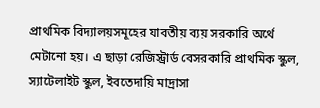প্রাথমিক বিদ্যালয়সমূহের যাবতীয় ব্যয় সরকারি অর্থে মেটানো হয়। এ ছাড়া রেজিস্ট্রার্ড বেসরকারি প্রাথমিক স্কুল, স্যাটেলাইট স্কুল, ইবতেদায়ি মাদ্রাসা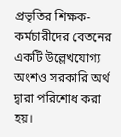প্রভৃতির শিক্ষক-কর্মচারীদের বেতনের একটি উল্লেখযোগ্য অংশও সরকারি অর্থ দ্বারা পরিশোধ করা হয়।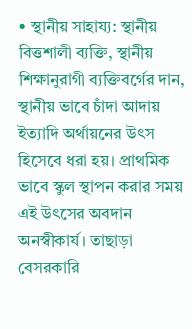• স্থানীয় সাহায্য: স্থানীয় বিত্তশালী ব্যক্তি, স্থানীয় শিক্ষানুরাগী ব্যক্তিবর্গের দান, স্থানীয় ভাবে চাঁদা আদায় ইত্যাদি অর্থায়নের উৎস হিসেবে ধরা হয়। প্রাথমিক ভাবে স্কুল স্থাপন করার সময় এই উৎসের অবদান অনস্বীকার্য। তাছাড়া বেসরকারি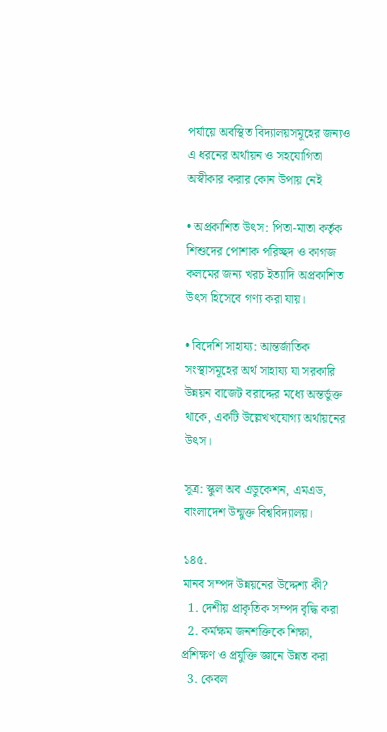পর্যায়ে অবস্থিত বিদ্যালয়সমূহের জন্যও এ ধরনের অর্থায়ন ও সহযোগিতা অস্বীকার করার কোন উপায় নেই

• অপ্রকাশিত উৎস: পিতা-মাতা কর্তৃক শিশুদের পোশাক পরিচ্ছদ ও কাগজ কলমের জন্য খরচ ইত্যাদি অপ্রকাশিত উৎস হিসেবে গণ্য করা যায়।

• বিদেশি সাহায্য: আন্তর্জাতিক সংস্থাসমূহের অর্থ সাহায্য যা সরকারি উন্নয়ন বাজেট বরাদ্দের মধ্যে অন্তর্ভুক্ত থাকে, একটি উল্লেখখযোগ্য অর্থায়নের উৎস।

সূত্র: স্কুল অব এডুকেশন, এমএড, বাংলাদেশ উন্মুক্ত বিশ্ববিদ্যালয়।

১৪৫.
মানব সম্পদ উন্নয়নের উদ্দেশ্য কী?
  1. দেশীয় প্রাকৃতিক সম্পদ বৃদ্ধি করা
  2. কর্মক্ষম জনশক্তিকে শিক্ষা, প্রশিক্ষণ ও প্রযুক্তি জ্ঞানে উন্নত করা
  3. কেবল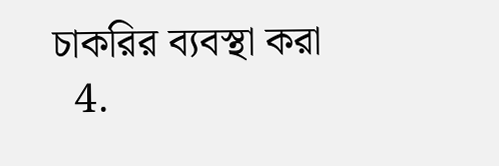চাকরির ব্যবস্থা করা
  4.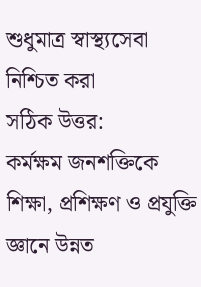শুধুমাত্র স্বাস্থ্যসেবা নিশ্চিত করা
সঠিক উত্তর:
কর্মক্ষম জনশক্তিকে শিক্ষা, প্রশিক্ষণ ও প্রযুক্তি জ্ঞানে উন্নত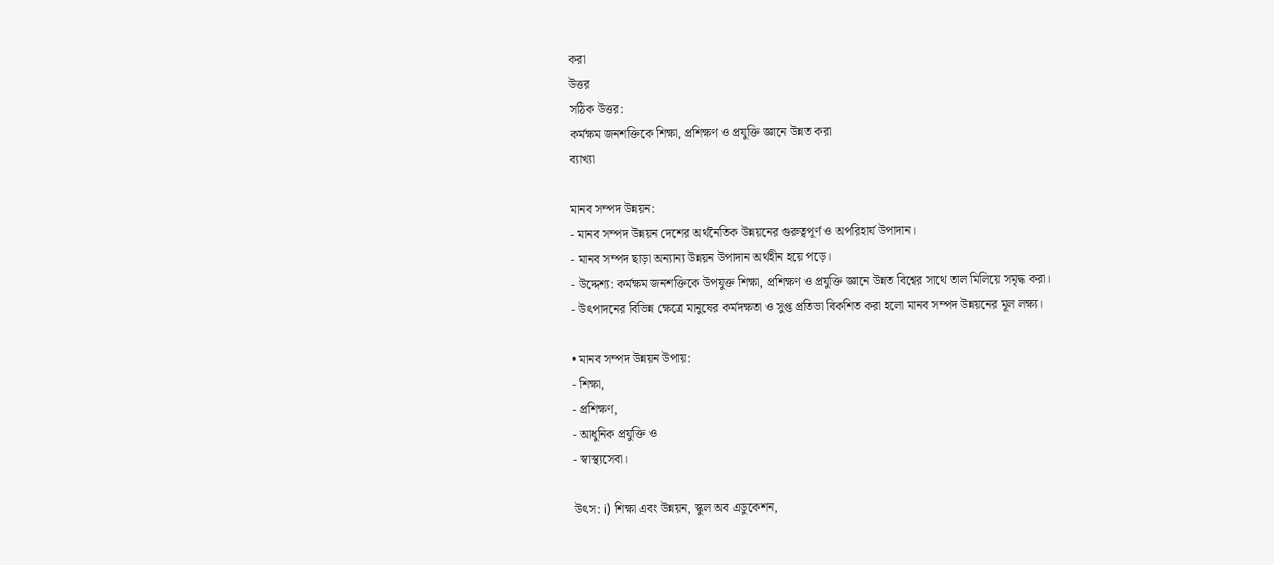করা
উত্তর
সঠিক উত্তর:
কর্মক্ষম জনশক্তিকে শিক্ষা, প্রশিক্ষণ ও প্রযুক্তি জ্ঞানে উন্নত করা
ব্যাখ্যা

মানব সম্পদ উন্নয়ন:
- মানব সম্পদ উন্নয়ন দেশের অর্থনৈতিক উন্নয়নের গুরুত্বপূর্ণ ও অপরিহার্য উপাদান।
- মানব সম্পদ ছাড়া অন্যান্য উন্নয়ন উপাদান অর্থহীন হয়ে পড়ে।
- উদ্দেশ্য: কর্মক্ষম জনশক্তিকে উপযুক্ত শিক্ষা, প্রশিক্ষণ ও প্রযুক্তি জ্ঞানে উন্নত বিশ্বের সাথে তাল মিলিয়ে সমৃদ্ধ করা।
- উৎপাদনের বিভিন্ন ক্ষেত্রে মানুষের কর্মদক্ষতা ও সুপ্ত প্রতিভা বিকশিত করা হলো মানব সম্পদ উন্নয়নের মূল লক্ষ্য।

• মানব সম্পদ উন্নয়ন উপায়:
- শিক্ষা,
- প্রশিক্ষণ,
- আধুনিক প্রযুক্তি ও
- স্বাস্থ্যসেবা।

উৎস: i) শিক্ষা এবং উন্নয়ন, স্কুল অব এডুকেশন,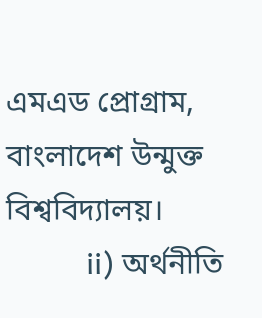এমএড প্রোগ্রাম, বাংলাদেশ উন্মুক্ত বিশ্ববিদ্যালয়।
          ii) অর্থনীতি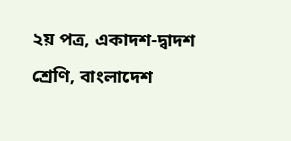২য় পত্র, একাদশ-দ্বাদশ শ্রেণি, বাংলাদেশ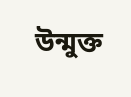উন্মুক্ত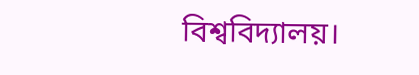বিশ্ববিদ্যালয়।